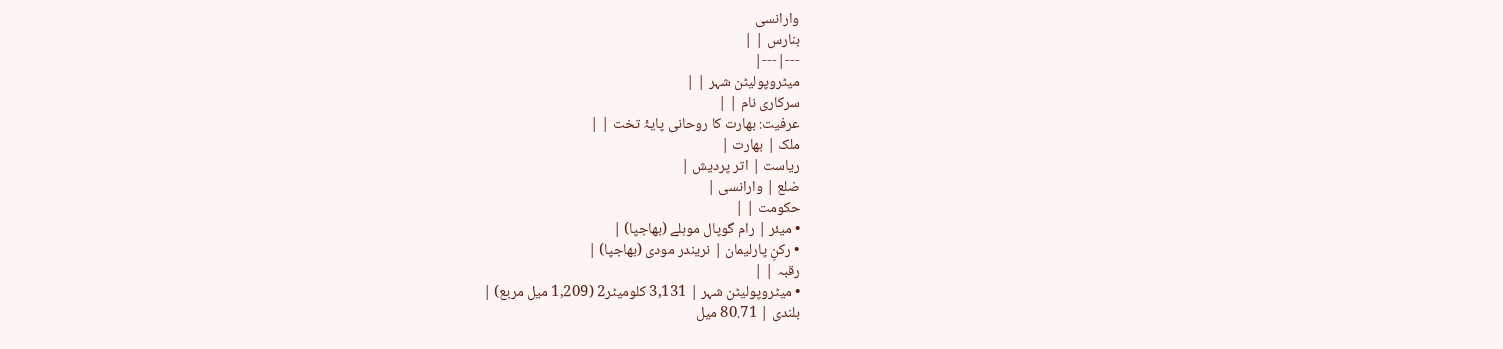وارانسی
بنارس | |
---|---|
میٹروپولیٹن شہر | |
سرکاری نام | |
عرفیت: بهارت کا روحانی پایۂ تخت | |
ملک | بھارت |
ریاست | اتر پردیش |
ضلع | وارانسی |
حکومت | |
• میئر | رام گوپال موہلے (بھاجپا) |
• رکنِ پارلیمان | نریندر مودی (بھاجپا) |
رقبہ | |
• میٹروپولیٹن شہر | 3,131 کلومیٹر2 (1,209 میل مربع) |
بلندی | 80.71 میل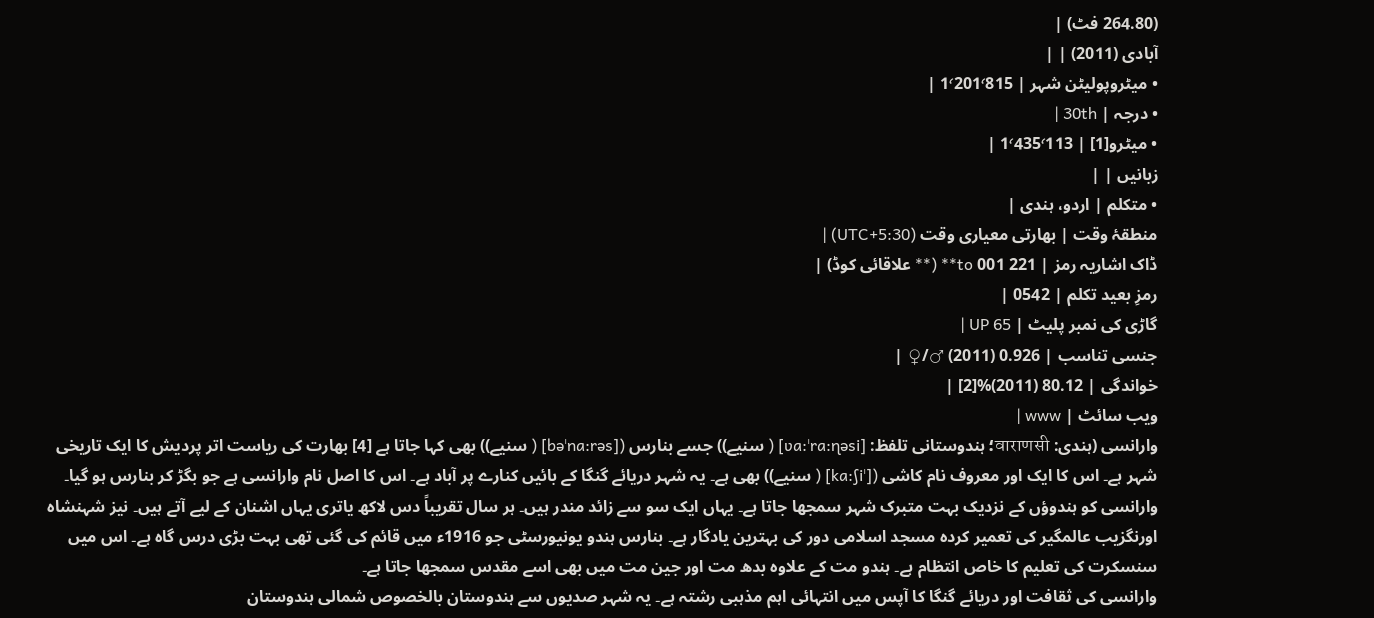(264.80 فٹ) |
آبادی (2011) | |
• میٹروپولیٹن شہر | 1٬201٬815 |
• درجہ | 30th |
• میٹرو[1] | 1٬435٬113 |
زبانیں | |
• متکلم | اردو، ہندی |
منطقۂ وقت | بهارتی معیاری وقت (UTC+5:30) |
ڈاک اشاریہ رمز | 221 001 to** (** علاقائی کوڈ) |
رمزِ بعید تکلم | 0542 |
گاڑی کی نمبر پلیٹ | UP 65 |
جنسی تناسب | 0.926 (2011) ♂/♀ |
خواندگی | 80.12 (2011)%[2] |
ویب سائٹ | www |
وارانسی (ہندی: वाराणसी؛ ہندوستانی تلفظ: [ʋa:ˈra:ɳəsi] ( سنیے)) جسے بنارس ([bəˈna:rəs] ( سنیے)) بھی کہا جاتا ہے [4] بھارت کی ریاست اتر پردیش کا ایک تاریخی شہر ہے۔ اس کا ایک اور معروف نام کاشی ([ˈka:ʃi] ( سنیے)) بھی ہے۔ یہ شہر دریائے گنگا کے بائیں کنارے پر آباد ہے۔ اس کا اصل نام وارانسی ہے جو بگڑ کر بنارس ہو گیا۔ وارانسی کو ہندوؤں کے نزدیک بہت متبرک شہر سمجھا جاتا ہے۔ یہاں ایک سو سے زائد مندر ہیں۔ ہر سال تقریباً دس لاکھ یاتری یہاں اشنان کے لیے آتے ہیں۔ نیز شہنشاہ اورنگزیب عالمگیر کی تعمیر کردہ مسجد اسلامی دور کی بہترین یادگار ہے۔ بنارس ہندو یونیورسٹی جو 1916ء میں قائم کی گئی تھی بہت بڑی درس گاہ ہے۔ اس میں سنسکرت کی تعلیم کا خاص انتظام ہے۔ ہندو مت کے علاوہ بدھ مت اور جین مت میں بھی اسے مقدس سمجھا جاتا ہے۔
وارانسی کی ثقافت اور دریائے گنگا کا آپس میں انتہائی اہم مذہبی رشتہ ہے۔ یہ شہر صدیوں سے ہندوستان بالخصوص شمالی ہندوستان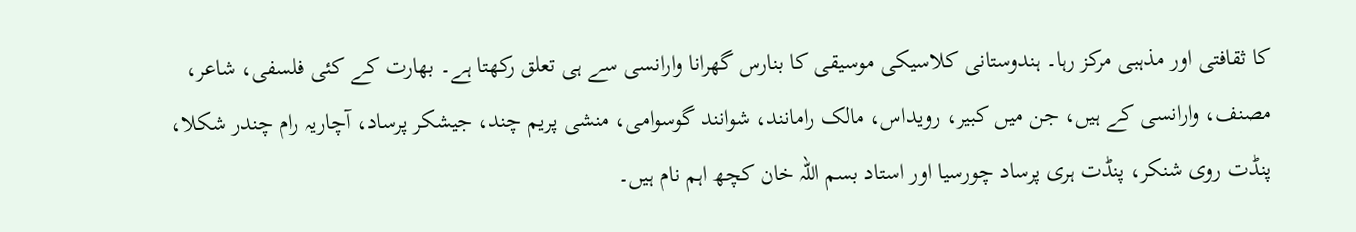کا ثقافتی اور مذہبی مرکز رہا۔ ہندوستانی کلاسیکی موسیقی کا بنارس گھرانا وارانسی سے ہی تعلق رکھتا ہے۔ بھارت کے کئی فلسفی، شاعر، مصنف، وارانسی کے ہیں، جن میں کبیر، رویداس، مالک رامانند، شوانند گوسوامی، منشی پریم چند، جيشكر پرساد، آچاریہ رام چندر شکلا، پنڈت روی شنکر، پنڈت ہری پرساد چورسیا اور استاد بسم اللہ خان کچھ اہم نام ہیں۔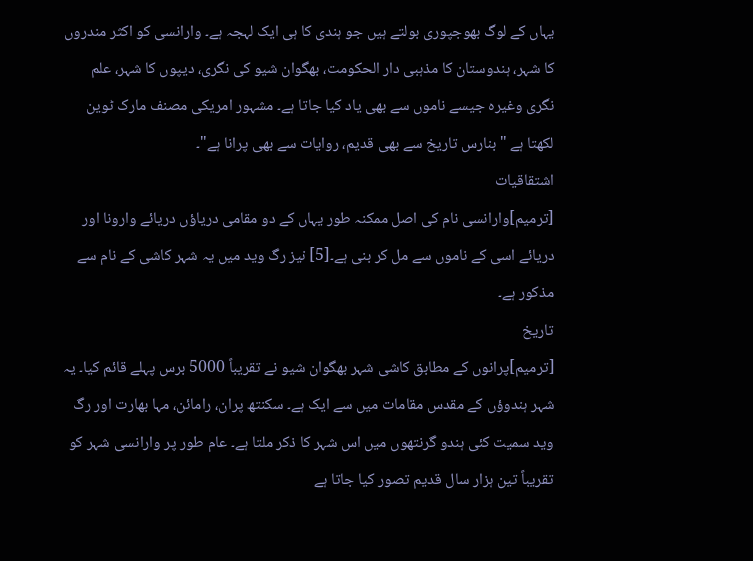یہاں کے لوگ بھوجپوری بولتے ہیں جو ہندی کا ہی ایک لہجہ ہے۔ وارانسی کو اکثر مندروں کا شہر، ہندوستان کا مذہبی دار الحکومت، بھگوان شیو کی نگری، ديپوں کا شہر، علم نگری وغیرہ جیسے ناموں سے بھی یاد کیا جاتا ہے۔ مشہور امریکی مصنف مارک ٹوین لکھتا ہے "بنارس تاریخ سے بھی قدیم، روایات سے بھی پرانا ہے"۔
اشتقاقیات
[ترمیم]وارانسی نام کی اصل ممکنہ طور یہاں کے دو مقامی دریاؤں دریائے وارونا اور دریائے اسی کے ناموں سے مل کر بنی ہے۔[5] نیز رگ وید میں یہ شہر کاشی کے نام سے مذکور ہے۔
تاریخ
[ترمیم]پرانوں کے مطابق کاشی شہر بھگوان شیو نے تقریباً 5000 برس پہلے قائم کیا۔ یہ شہر ہندوؤں کے مقدس مقامات میں سے ایک ہے۔ سكنتھ پران، رامائن، مہا بھارت اور رگ وید سمیت کئی ہندو گرنتھوں میں اس شہر کا ذکر ملتا ہے۔ عام طور پر وارانسی شہر کو تقریباً تین ہزار سال قدیم تصور کیا جاتا ہے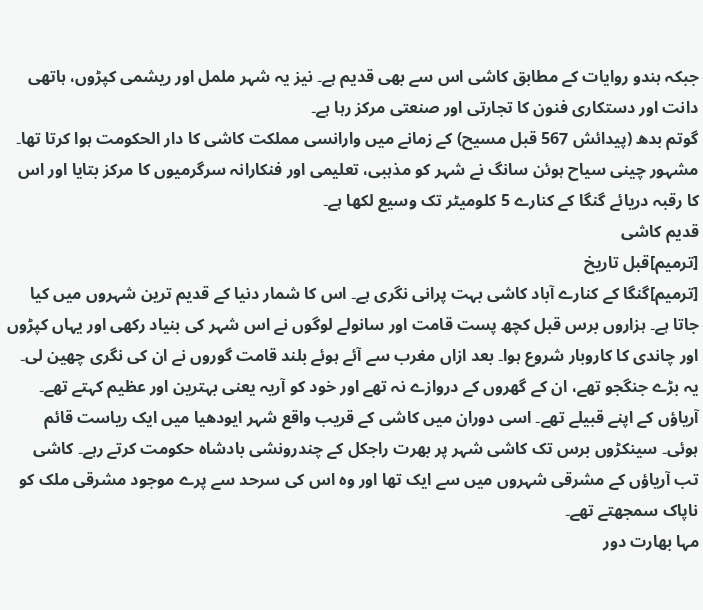جبکہ ہندو روایات کے مطابق کاشی اس سے بھی قدیم ہے۔ نیز یہ شہر ململ اور ریشمی کپڑوں، ہاتھی دانت اور دستکاری فنون کا تجارتی اور صنعتی مرکز رہا ہے۔
گوتم بدھ (پیدائش 567 قبل مسیح) کے زمانے میں وارانسی مملکت کاشی کا دار الحکومت ہوا کرتا تھا۔ مشہور چینی سیاح ہوئن سانگ نے شہر کو مذہبی، تعلیمی اور فنکارانہ سرگرمیوں کا مرکز بتایا اور اس کا رقبہ دریائے گنگا کے کنارے 5 کلومیٹر تک وسیع لکھا ہے۔
قدیم کاشی
[ترمیم]قبل تاریخ
[ترمیم]گنگا کے کنارے آباد کاشی بہت پرانی نگری ہے۔ اس کا شمار دنیا کے قدیم ترین شہروں میں کیا جاتا ہے۔ ہزاروں برس قبل کچھ پست قامت اور سانولے لوگوں نے اس شہر کی بنیاد رکھی اور یہاں کپڑوں اور چاندی کا کاروبار شروع ہوا۔ بعد ازاں مغرب سے آئے ہوئے بلند قامت گوروں نے ان کی نگری چھین لی۔ یہ بڑے جنگجو تھے، ان کے گھروں کے دروازے نہ تھے اور خود کو آریہ یعنی بہترین اور عظیم کہتے تھے۔ آریاؤں کے اپنے قبیلے تھے۔ اسی دوران میں کاشی کے قریب واقع شہر ایودھیا میں ایک ریاست قائم ہوئی۔ سینکڑوں برس تک کاشی شہر پر بھرت راجكل کے چندرونشی بادشاہ حکومت کرتے رہے۔ کاشی تب آریاؤں کے مشرقی شہروں میں سے ایک تھا اور وہ اس کی سرحد سے پرے موجود مشرقی ملک کو ناپاک سمجھتے تھے۔
مہا بھارت دور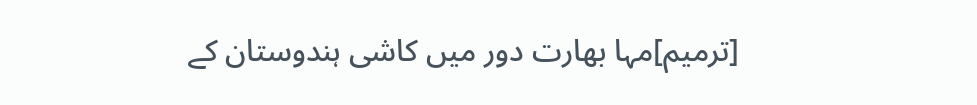[ترمیم]مہا بھارت دور میں کاشی ہندوستان کے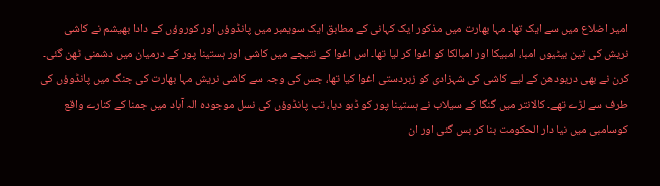امیر اضلاع میں سے ایک تھا۔ مہا بھارت میں مذکور ایک کہانی کے مطابق ایک سویمبر میں پانڈوؤں اور كوروؤں کے دادا بھیشم نے کاشی نریش کی تین بیٹیوں امبا، امبیکا اور امبالكا کو اغوا کر لیا تھا۔ اس اغوا کے نتیجے میں کاشی اور ہستینا پور کے درمیان میں دشمنی ٹھن گئی۔ کرن نے بھی دريودھن کے لیے کاشی کی شہزادی کو زبردستی اغوا کیا تھا، جس کی وجہ سے کاشی نریش مہا بھارت کی جنگ میں پانڈوؤں کی طرف سے لڑے تھے۔ كالانتر میں گنگا کے سیلاب نے ہستینا پور کو ڈبو دیا، تب پانڈوؤں کی نسل موجودہ الہ آباد میں جمنا کے کنارے واقع کوسامبی میں نیا دار الحکومت بنا کر بس گئی اور ان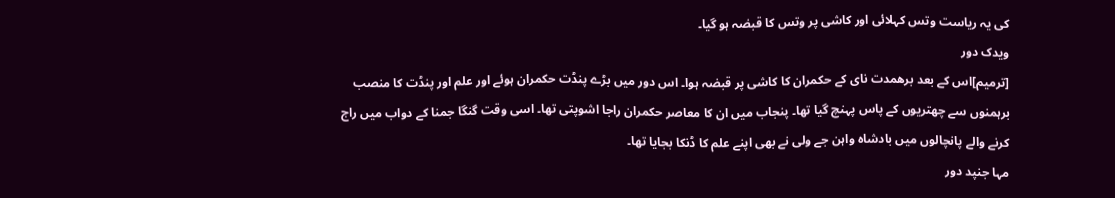کی یہ ریاست وتس کہلائی اور کاشی پر وتس کا قبضہ ہو گیا۔
ویدک دور
[ترمیم]اس کے بعد برهمدت نای کے حکمران کا کاشی پر قبضہ ہوا۔ اس دور میں بڑے پنڈت حکمران ہوئے اور علم اور پنڈت کا منصب برہمنوں سے چھتریوں کے پاس پہنچ گیا تھا۔ پنجاب میں ان کا معاصر حکمران راجا اشوپتی تھا۔ اسی وقت گنگا جمنا کے دواب میں راج کرنے والے پانچالوں میں بادشاہ واہن جے ولی نے بھی اپنے علم کا ڈنکا بجایا تھا۔
مہا جنپد دور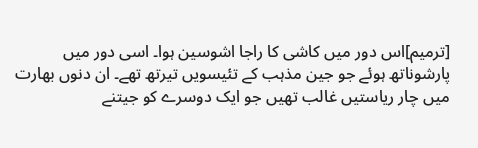[ترمیم]اس دور میں کاشی کا راجا اشوسین ہوا۔ اسی دور میں پارشوناتھ ہوئے جو جین مذہب کے تئیسویں تیرتھ تھے۔ ان دنوں بھارت میں چار ریاستیں غالب تھیں جو ایک دوسرے کو جیتنے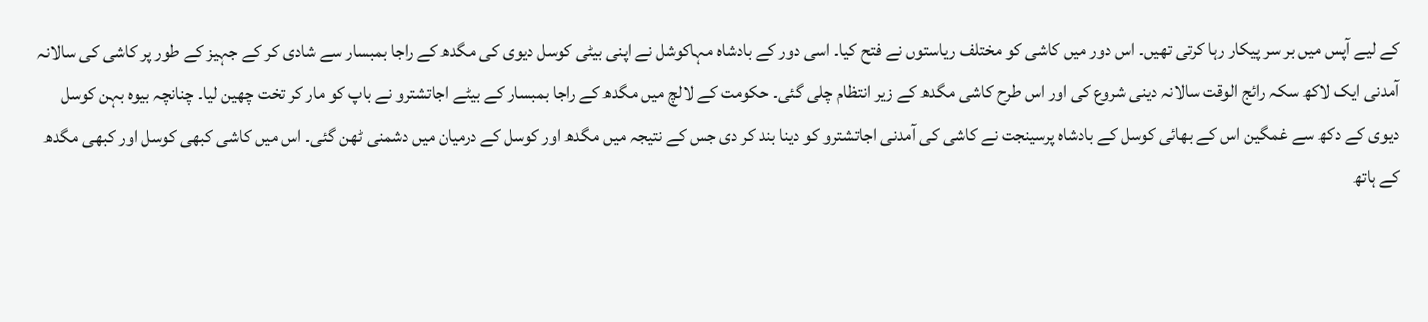کے لیے آپس میں بر سر پیکار رہا کرتی تھیں۔ اس دور میں کاشی کو مختلف ریاستوں نے فتح کیا۔ اسی دور کے بادشاہ مہاكوشل نے اپنی بیٹی كوسل دیوی کی مگدھ کے راجا بمبسار سے شادی کر کے جہیز کے طور پر کاشی کی سالانہ آمدنی ایک لاکھ سکہ رائج الوقت سالانہ دینی شروع کی اور اس طرح کاشی مگدھ کے زیر انتظام چلی گئی۔ حکومت کے لالچ میں مگدھ کے راجا بمبسار کے بیٹے اجاتشترو نے باپ کو مار کر تخت چھین لیا۔ چنانچہ بیوہ بہن كوسل دیوی کے دکھ سے غمگین اس کے بھائی كوسل کے بادشاہ پرسینجت نے کاشی کی آمدنی اجاتشترو کو دینا بند کر دی جس کے نتیجہ میں مگدھ اور كوسل کے درمیان میں دشمنی ٹھن گئی۔ اس میں کاشی کبھی كوسل اور کبھی مگدھ کے ہاتھ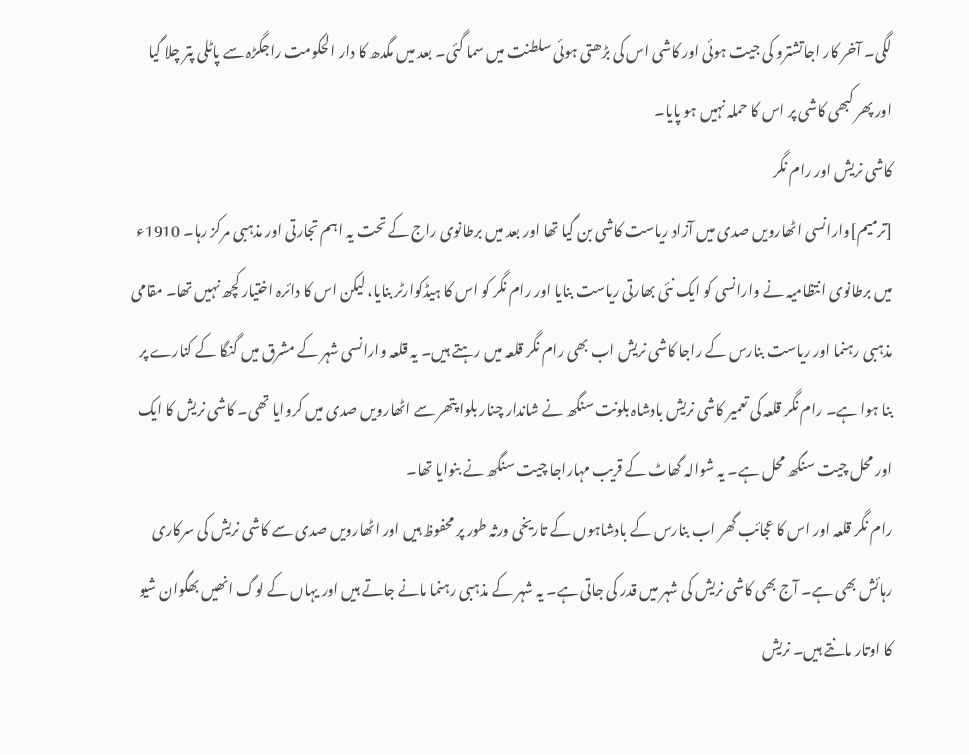لگی۔ آخر کار اجاتشترو کی جیت ہوئی اور کاشی اس کی بڑھتی ہوئی سلطنت میں سما گئی۔ بعد میں مگدھ کا دار الحکومت راجگڑہ سے پاٹلی پتر چلا گیا اور پھر کبھی کاشی پر اس کا حملہ نہیں ہو پایا۔
کاشی نریش اور رام نگر
[ترمیم]وارانسی اٹھارویں صدی میں آزاد ریاست کاشی بن گیا تھا اور بعد میں برطانوی راج کے تحت یہ اہم تجارتی اور مذہبی مرکز رہا۔ 1910ء میں برطانوی انتظامیہ نے وارانسی کو ایک نئی بھارتی ریاست بنایا اور رام نگر کو اس کا ہیڈکوارٹر بنایا، لیکن اس کا دائرہ اختیار کچھ نہیں تھا۔ مقامی مذہبی رہنما اور ریاست بنارس کے راجا کاشی نریش اب بھی رام نگر قلعہ میں رہتے ہیں۔ یہ قلعہ وارانسی شہر کے مشرق میں گنگا کے کنارے پر بنا ہوا ہے۔ رام نگر قلعہ کی تعمیر کاشی نریش بادشاہ بلونت سنگھ نے شاندار چنار بلوا پتھر سے اٹھارویں صدی میں کروایا تھی۔ کاشی نریش کا ایک اور محل چیت سنگھ محل ہے۔ یہ شوالہ گھاٹ کے قریب مہاراجا چیت سنگھ نے بنوایا تھا۔
رام نگر قلعہ اور اس کا عجائب گھر اب بنارس کے بادشاہوں کے تاریخی ورثہ طور پر محفوظ ہیں اور اٹھارویں صدی سے کاشی نریش کی سرکاری رہائش بھی ہے۔ آج بھی کاشی نریش کی شہر میں قدر کی جاتی ہے۔ یہ شہر کے مذہبی رہنما مانے جاتے ہیں اور یہاں کے لوگ انھیں بھگوان شیو کا اوتار مانتے ہیں۔ نریش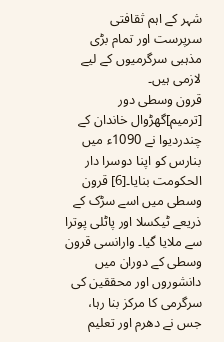شہر کے اہم ثقافتی سرپرست اور تمام بڑی مذہبی سرگرمیوں کے لیے لازمی ہیں۔
قرون وسطی دور
[ترمیم]گهڑوال خاندان کے چندردیوا نے 1090ء میں بنارس کو اپنا دوسرا دار الحکومت بنایا۔[6] قرون وسطی میں اسے سڑک کے ذریعے ٹیکسلا اور پاٹلی پوترا سے ملایا گیا۔ وارانسی قرون وسطی کے دوران میں دانشوروں اور محققین کی سرگرمی کا مرکز بنا رہا، جس نے دھرم اور تعلیم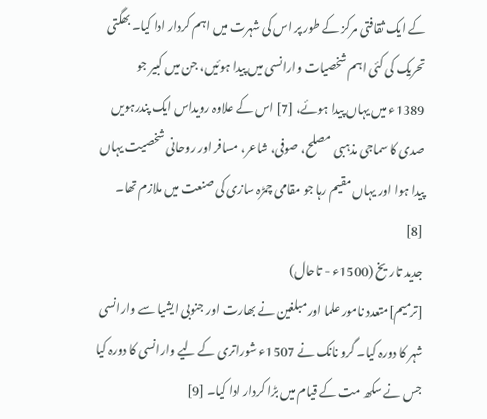کے ایک ثقافتی مرکز کے طور پر اس کی شہرت میں اہم کردار ادا کیا۔ بھگتی تحریک کی کئی اہم شخصیات وارانسی میں پیدا ہوئیں، جن میں کبیر جو 1389ء میں یہاں پیدا ہوئے، [7] اس کے علاوہ رویداس ایک پندرہویں صدی کا سماجی مذہبی مصلح، صوفی، شاعر، مسافر اور روحانی شخصیت یہاں پیدا ہوا اور یہاں مقیم رہا جو مقامی چمڑہ سازی کی صنعت میں ملازم تھا۔ [8]
جدید تاریخ (1500ء - تاحال)
[ترمیم]متعدد نامور علما اور مبلغین نے بھارت اور جنوبی ایشیا سے وارانسی شہر کا دورہ کیا۔ گرو نانک نے 1507ء شوراتری کے لیے وارانسی کا دورہ کیا جس نے سکھ مت کے قیام میں بڑا کردار ادا کیا۔ [9]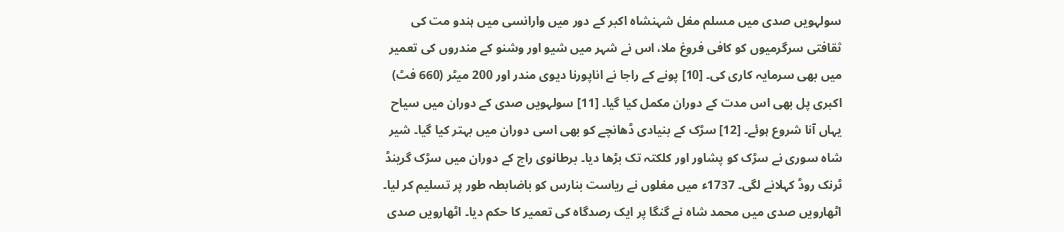سولہویں صدی میں مسلم مغل شہنشاہ اکبر کے دور میں وارانسی میں ہندو مت کی ثقافتی سرگرمیوں کو کافی فروغ ملا، اس نے شہر میں شیو اور وشنو کے مندروں کی تعمیر میں بھی سرمایہ کاری کی۔ [10] پونے کے راجا نے اناپورنا دیوی مندر اور 200 میٹر (660 فٹ) اکبری پل بھی اس مدت کے دوران مکمل کیا گیا۔ [11] سولہویں صدی کے دوران میں سیاح یہاں آنا شروع ہوئے۔ [12] سڑک کے بنیادی ڈھانچے کو بھی اسی دوران میں بہتر کیا گیا۔ شیر شاہ سوری نے سڑک کو پشاور اور کلکتہ تک بڑھا دیا۔ برطانوی راج کے دوران میں سڑک گرینڈ ٹرنک روڈ کہلانے لگی۔ 1737ء میں مغلوں نے ریاست بنارس کو باضابطہ طور پر تسلیم کر لیا۔ اٹھارویں صدی میں محمد شاہ نے گنگا پر ایک رصدگاہ کی تعمیر کا حکم دیا۔ اٹھارویں صدی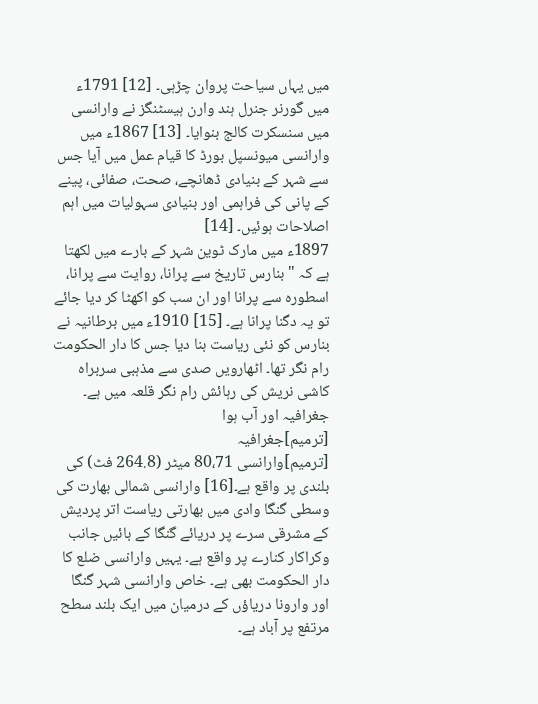میں یہاں سیاحت پروان چڑہی۔ [12] 1791ء میں گورنر جنرل ہند وارن ہیسٹنگز نے وارانسی میں سنسکرت کالج بنوایا۔ [13] 1867ء میں وارانسی میونسپل بورڈ کا قیام عمل میں آیا جس سے شہر کے بنیادی ڈھانچے، صحت، صفائی، پینے کے پانی کی فراہمی اور بنیادی سہولیات میں اہم اصلاحات ہوئیں۔ [14]
1897ء میں مارک ٹوین شہر کے بارے میں لکھتا ہے کہ "بنارس تاریخ سے پرانا، روایت سے پرانا، اسطورہ سے پرانا اور ان سب کو اکھٹا کر دیا جائے تو یہ دگنا پرانا ہے۔ [15] 1910ء میں برطانیہ نے بنارس کو نئی ریاست بنا دیا جس کا دار الحکومت رام نگر تھا۔ اٹھارویں صدی سے مذہبی سربراہ کاشی نریش کی رہائش رام نگر قلعہ میں ہے۔
جغرافیہ اور آب ہوا
[ترمیم]جغرافیہ
[ترمیم]وارانسی 80،71 میٹر (264.8 فٹ) کی بلندی پر واقع ہے۔[16] وارانسی شمالی بھارت کی وسطی گنگا وادی میں بھارتی ریاست اتر پردیش کے مشرقی سرے پر دریائے گنگا کے بائیں جانب وكراكار کنارے پر واقع ہے۔ یہیں وارانسی ضلع کا دار الحکومت بھی ہے۔ خاص وارانسی شہر گنگا اور وارونا دریاؤں کے درمیان میں ایک بلند سطح مرتفع پر آباد ہے۔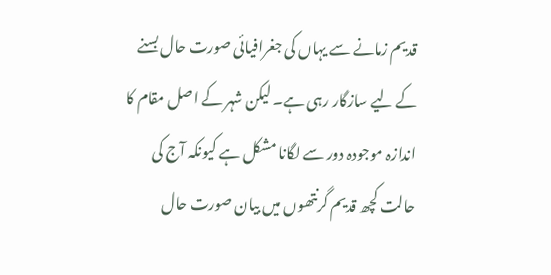قدیم زمانے سے یہاں کی جغرافیائی صورت حال بسنے کے لیے سازگار رہی ہے۔ لیکن شہر کے اصل مقام کا اندازہ موجودہ دور سے لگانا مشکل ہے کیونکہ آج کی حالت کچھ قدیم گرنتھوں میں بیان صورت حال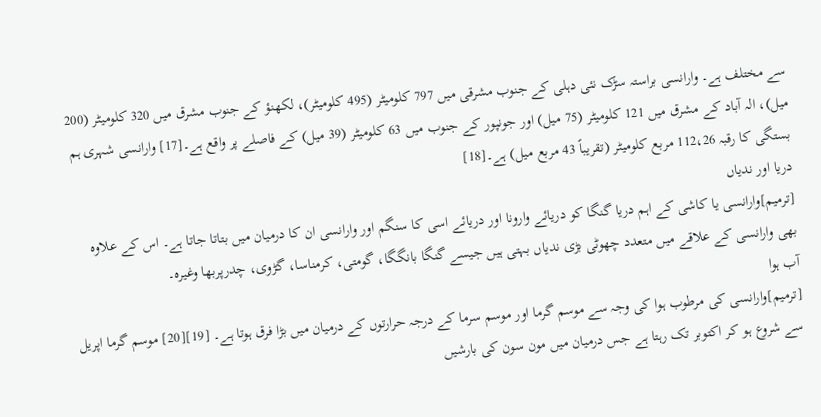سے مختلف ہے۔ وارانسی براستہ سڑک نئی دہلی کے جنوب مشرقی میں 797 کلومیٹر (495 کلومیٹر)، لکھنؤ کے جنوب مشرق میں 320 کلومیٹر (200 میل)، الہ آباد کے مشرق میں 121 کلومیٹر (75 میل) اور جونپور کے جنوب میں 63 کلومیٹر (39 میل) کے فاصلے پر واقع ہے۔[17] وارانسی شہری ہم بستگی کا رقبہ 112،26 مربع کلومیٹر (تقریباً 43 مربع میل) ہے۔[18]
دریا اور ندیاں
[ترمیم]وارانسی یا کاشی کے اہم دریا گنگا کو دریائے وارونا اور دریائے اسی کا سنگم اور وارانسی ان کا درمیان میں بتاتا جاتا ہے۔ اس کے علاوہ بھی وارانسی کے علاقے میں متعدد چھوٹی بڑی ندیاں بہتی ہیں جیسے گنگا بانگگا، گومتی، كرمناسا، گڑوی، چدرپربھا وغیرہ۔
آب ہوا
[ترمیم]وارانسی کی مرطوب ہوا کی وجہ سے موسم گرما اور موسم سرما کے درجہ حرارتوں کے درمیان میں بڑا فرق ہوتا ہے۔ [19][20] موسم گرما اپریل سے شروع ہو کر اکتوبر تک رہتا ہے جس درمیان میں مون سون کی بارشیں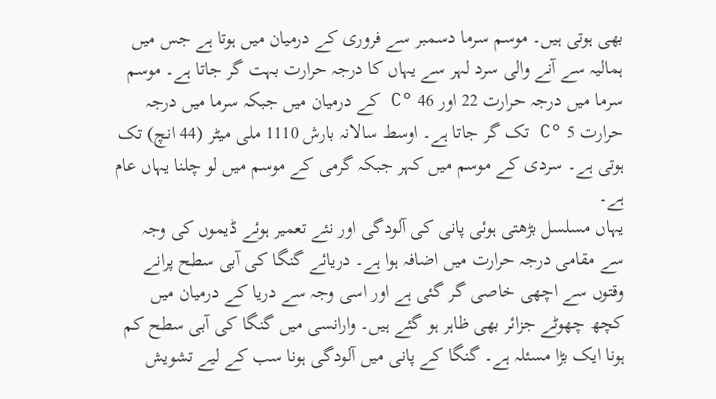بھی ہوتی ہیں۔ موسم سرما دسمبر سے فروری کے درمیان میں ہوتا ہے جس میں ہمالیہ سے آنے والی سرد لہر سے یہاں کا درجہ حرارت بہت گر جاتا ہے۔ موسم سرما میں درجہ حرارت 22 اور 46 °C کے درمیان میں جبکہ سرما میں درجہ حرارت 5 °C تک گر جاتا ہے۔ اوسط سالانہ بارش 1110 ملی میٹر (44 انچ) تک ہوتی ہے۔ سردی کے موسم میں کہر جبکہ گرمی کے موسم میں لو چلنا یہاں عام ہے۔
یہاں مسلسل بڑھتی ہوئی پانی کی آلودگی اور نئے تعمیر ہوئے ڈیموں کی وجہ سے مقامی درجہ حرارت میں اضافہ ہوا ہے۔ دریائے گنگا کی آبی سطح پرانے وقتوں سے اچھی خاصی گر گئی ہے اور اسی وجہ سے دریا کے درمیان میں کچھ چھوٹے جزائر بھی ظاہر ہو گئے ہیں۔ وارانسی میں گنگا کی آبی سطح کم ہونا ایک بڑا مسئلہ ہے۔ گنگا کے پانی میں آلودگی ہونا سب کے لیے تشویش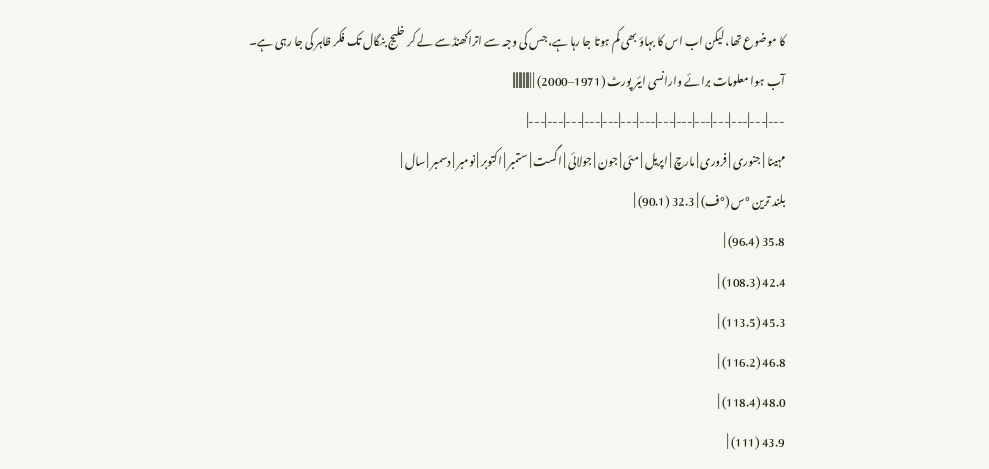کا موضوع تھا، لیکن اب اس کا بہاؤ بھی کم ہوتا جا رہا ہے، جس کی وجہ سے اتراکھنڈ سے لے کر خلیج بنگال تک فکر ظاہر کی جا رہی ہے۔
آب ہوا معلومات برائے وارانسی ایئر پورٹ (1971–2000) | |||||||||||||
---|---|---|---|---|---|---|---|---|---|---|---|---|---|
مہینا | جنوری | فروری | مارچ | اپریل | مئی | جون | جولائی | اگست | ستمبر | اکتوبر | نومبر | دسمبر | سال |
بلند ترین °س (°ف) | 32.3 (90.1) |
35.8 (96.4) |
42.4 (108.3) |
45.3 (113.5) |
46.8 (116.2) |
48.0 (118.4) |
43.9 (111) |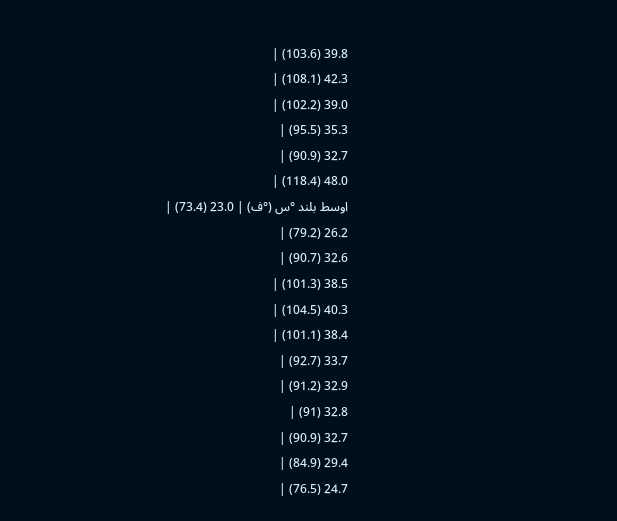39.8 (103.6) |
42.3 (108.1) |
39.0 (102.2) |
35.3 (95.5) |
32.7 (90.9) |
48.0 (118.4) |
اوسط بلند °س (°ف) | 23.0 (73.4) |
26.2 (79.2) |
32.6 (90.7) |
38.5 (101.3) |
40.3 (104.5) |
38.4 (101.1) |
33.7 (92.7) |
32.9 (91.2) |
32.8 (91) |
32.7 (90.9) |
29.4 (84.9) |
24.7 (76.5) |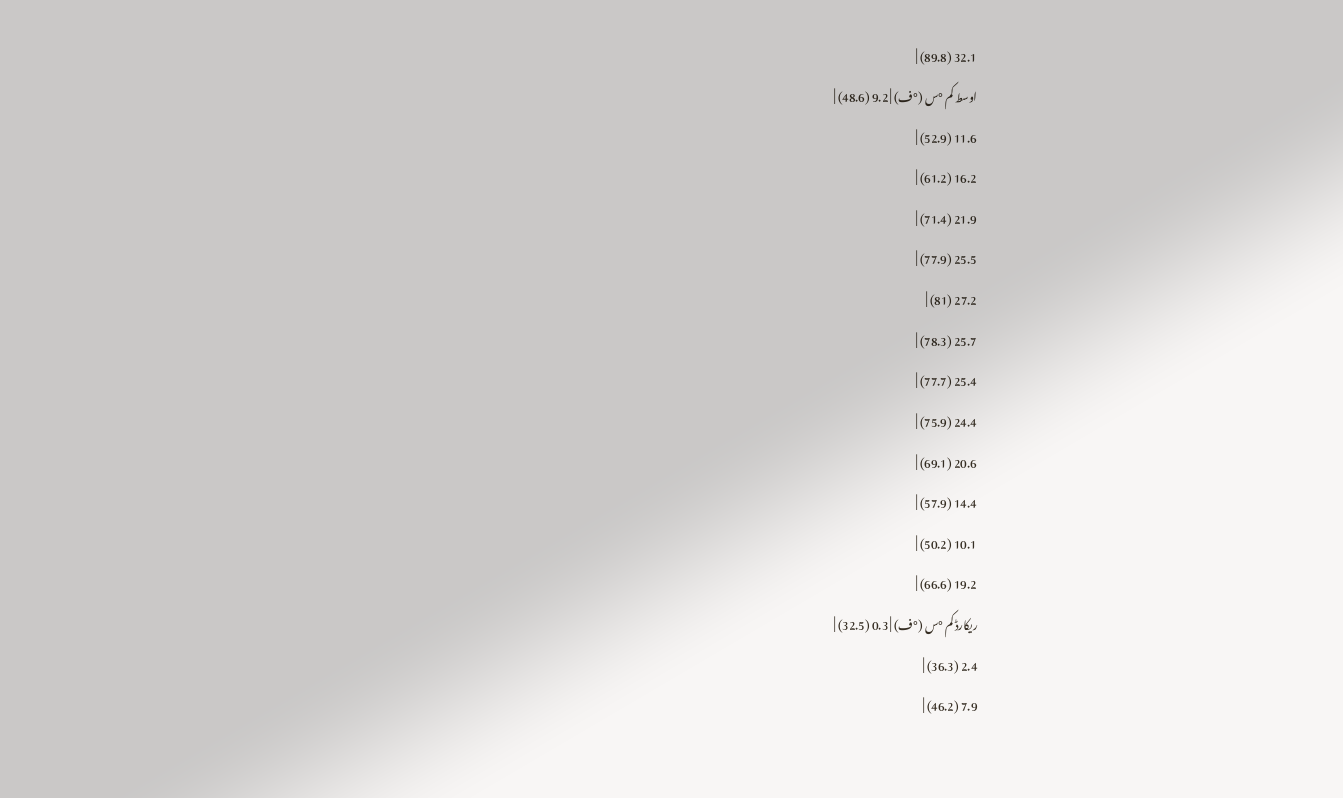32.1 (89.8) |
اوسط کم °س (°ف) | 9.2 (48.6) |
11.6 (52.9) |
16.2 (61.2) |
21.9 (71.4) |
25.5 (77.9) |
27.2 (81) |
25.7 (78.3) |
25.4 (77.7) |
24.4 (75.9) |
20.6 (69.1) |
14.4 (57.9) |
10.1 (50.2) |
19.2 (66.6) |
ریکارڈ کم °س (°ف) | 0.3 (32.5) |
2.4 (36.3) |
7.9 (46.2) |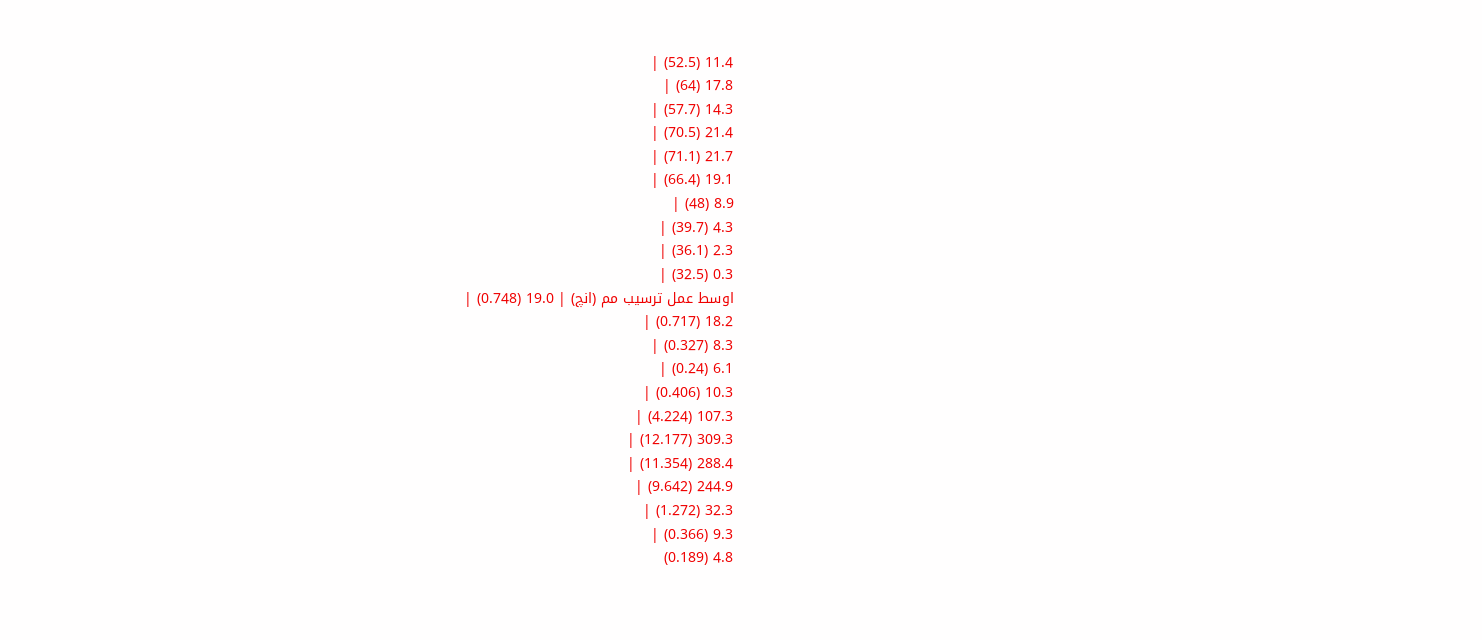11.4 (52.5) |
17.8 (64) |
14.3 (57.7) |
21.4 (70.5) |
21.7 (71.1) |
19.1 (66.4) |
8.9 (48) |
4.3 (39.7) |
2.3 (36.1) |
0.3 (32.5) |
اوسط عمل ترسیب مم (انچ) | 19.0 (0.748) |
18.2 (0.717) |
8.3 (0.327) |
6.1 (0.24) |
10.3 (0.406) |
107.3 (4.224) |
309.3 (12.177) |
288.4 (11.354) |
244.9 (9.642) |
32.3 (1.272) |
9.3 (0.366) |
4.8 (0.189)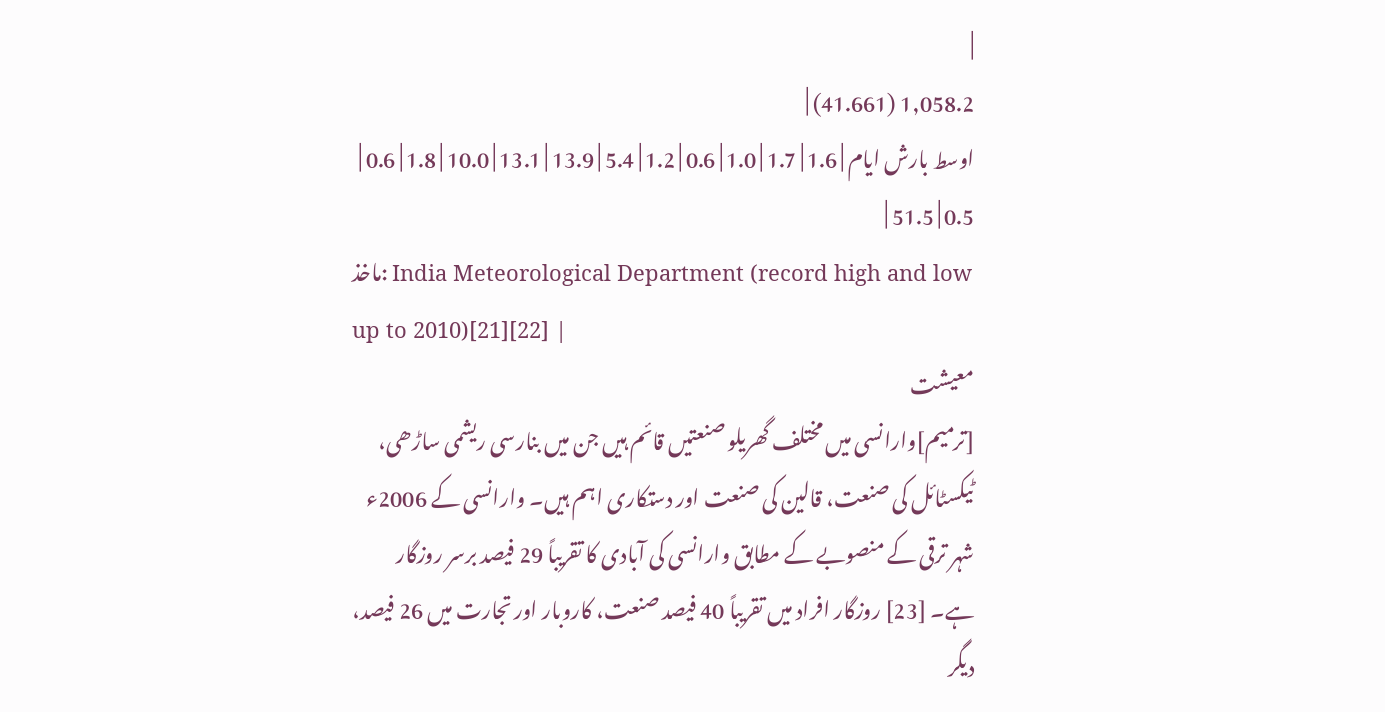|
1,058.2 (41.661) |
اوسط بارش ایام | 1.6 | 1.7 | 1.0 | 0.6 | 1.2 | 5.4 | 13.9 | 13.1 | 10.0 | 1.8 | 0.6 | 0.5 | 51.5 |
ماخذ: India Meteorological Department (record high and low up to 2010)[21][22] |
معیشت
[ترمیم]وارانسی میں مختلف گھریلو صنعتیں قائم ہیں جن میں بنارسی ریشمی ساڑھی، ٹیکسٹائل کی صنعت، قالین کی صنعت اور دستکاری اہم ہیں۔ وارانسی کے 2006ء شہر ترقی کے منصوبے کے مطابق وارانسی کی آبادی کا تقریباً 29 فیصد برسر روزگار ہے۔ [23] روزگار افراد میں تقریباً 40 فیصد صنعت، کاروبار اور تجارت میں 26 فیصد، دیگر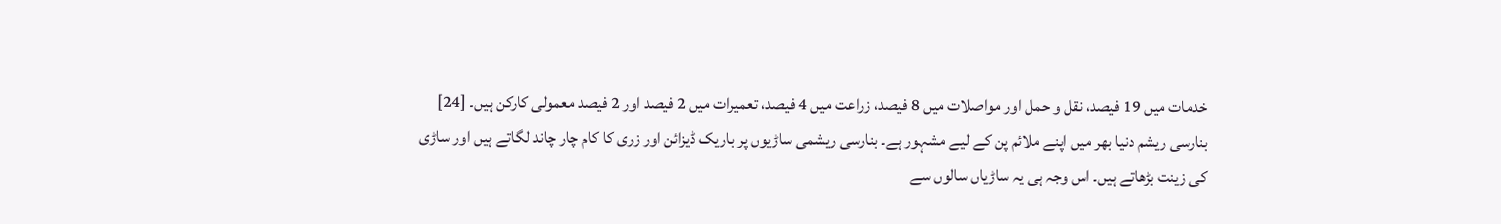خدمات میں 19 فیصد، نقل و حمل اور مواصلات میں 8 فیصد، زراعت میں 4 فیصد، تعمیرات میں 2 فیصد اور 2 فیصد معمولی کارکن ہیں۔ [24]
بنارسی ریشم دنیا بھر میں اپنے ملائم پن کے لیے مشہور ہے۔ بنارسی ریشمی ساڑیوں پر باریک ڈیزائن اور زری کا کام چار چاند لگاتے ہیں اور ساڑی کی زینت بڑھاتے ہیں۔ اس وجہ ہی یہ ساڑیاں سالوں سے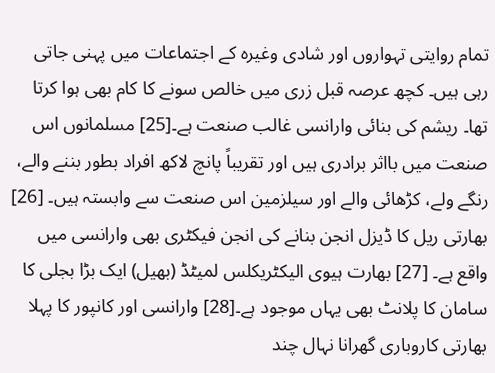تمام روایتی تہواروں اور شادی وغیرہ کے اجتماعات میں پہنی جاتی رہی ہیں۔ کچھ عرصہ قبل زری میں خالص سونے کا کام بھی ہوا کرتا تھا۔ ریشم کی بنائی وارانسی غالب صنعت ہے۔[25] مسلمانوں اس صنعت میں بااثر برادری ہیں اور تقریباً پانچ لاکھ افراد بطور بننے والے، رنگے ولے، کڑھائی والے اور سیلزمین اس صنعت سے وابستہ ہیں۔ [26]
بھارتی ریل کا ڈیزل انجن بنانے کی انجن فیکٹری بھی وارانسی میں واقع ہے۔ [27] بھارت ہیوی الیکٹریکلس لمیٹڈ (بھیل) ایک بڑا بجلی کا سامان کا پلانٹ بھی یہاں موجود ہے۔[28] وارانسی اور کانپور کا پہلا بھارتی کاروباری گھرانا نہال چند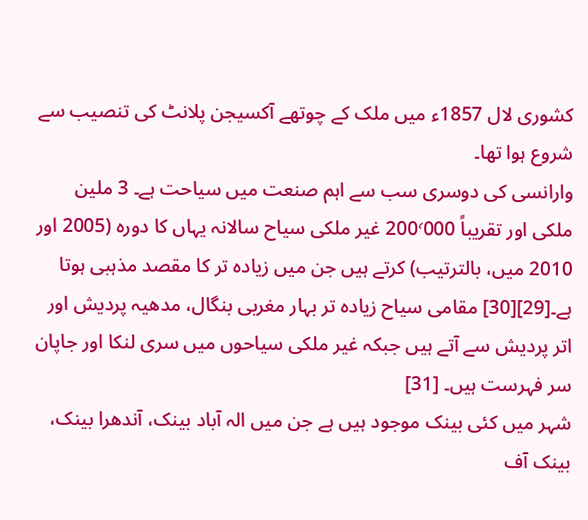كشوری لال 1857ء میں ملک کے چوتھے آکسیجن پلانٹ کی تنصیب سے شروع ہوا تھا۔
وارانسی کی دوسری سب سے اہم صنعت میں سیاحت ہے۔ 3 ملین ملکی اور تقریباً 200٬000 غیر ملکی سیاح سالانہ یہاں کا دورہ (2005 اور 2010 میں، بالترتیب) کرتے ہیں جن میں زیادہ تر کا مقصد مذہبی ہوتا ہے۔[29][30] مقامی سیاح زیادہ تر بہار مغربی بنگال، مدھیہ پردیش اور اتر پردیش سے آتے ہیں جبکہ غیر ملکی سیاحوں میں سری لنکا اور جاپان سر فہرست ہیں۔ [31]
شہر میں کئی بینک موجود ہیں ہے جن میں الہ آباد بینک، آندھرا بینک، بینک آف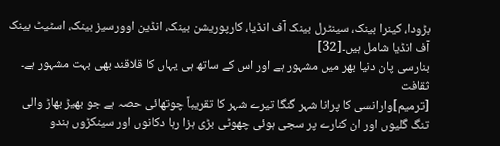بڑودا، کینرا بینک، سینٹرل بینک آف انڈیا، کارپوریشن بینک، انڈین اوورسیز بینک، اسٹیٹ بینک آف انڈیا شامل ہیں۔[32]
بنارسی پان دنیا بھر میں مشہور ہے اور اس کے ساتھ ہی یہاں کا قلاقند بھی بہت مشہور ہے۔
ثقافت
[ترمیم]وارانسی کا پرانا شہر گنگا تیرے شہر کا تقریباً چوتھائی حصہ ہے جو بھیڑ بھاڑ والی تنگ گلیوں اور ان کنارے پر سجی ہوئی چھوٹی بڑی ہزا رہا دکانوں اور سینکڑوں ہندو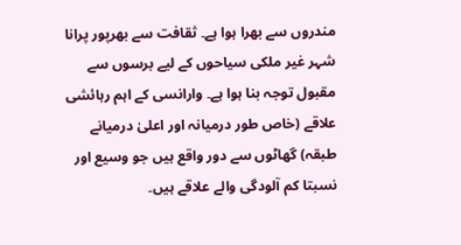مندروں سے بھرا ہوا ہے۔ ثقافت سے بھرپور پرانا شہر غیر ملکی سیاحوں کے لیے برسوں سے مقبول توجہ بنا ہوا ہے۔ وارانسی کے اہم رہائشی علاقے (خاص طور درمیانہ اور اعلیٰ درمیانے طبقہ) گھاٹوں سے دور واقع ہیں جو وسیع اور نسبتا کم آلودگی والے علاقے ہیں۔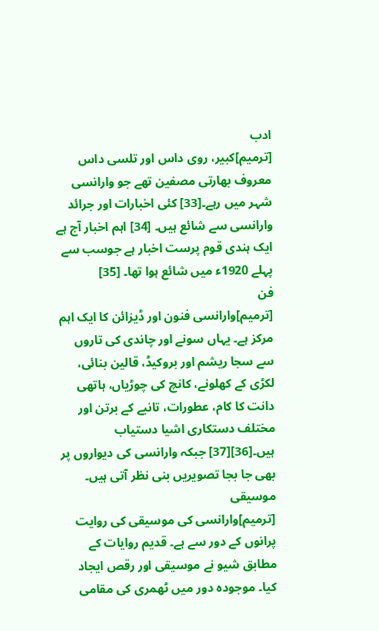ادب
[ترمیم]کبیر، روی داس اور تلسی داس معروف بھارتی مصفین تھے جو وارانسی شہر میں رہے۔[33] کئی اخبارات اور جرائد وارانسی سے شائع ہیں۔ [34] اہم اخبار آج ہے ایک ہندی قوم پرست اخبار ہے جوسب سے پہلے 1920ء میں شائع ہوا تھا۔ [35]
فن
[ترمیم]وارانسی فنون اور ڈیزائن کا ایک اہم مرکز ہے۔ یہاں سونے اور چاندی کی تاروں سے سجا ریشم اور بروکیڈ، قالین بنائی، لکڑی کے کھلونے، کانچ کی چوڑیاں، ہاتھی دانت کا کام، عطورات، تانبے کے برتن اور مختلف دستکاری اشیا دستیاب ہیں۔[36][37] جبکہ وارانسی کی دیواروں پر بھی جا بجا تصویریں بنی نظر آتی ہیں۔
موسیقی
[ترمیم]وارانسی کی موسیقی کی روایت پرانوں کے دور سے ہے۔ قدیم روایات کے مطابق شیو نے موسیقی اور رقص ایجاد کیا۔ موجودہ دور میں ٹھمری کی مقامی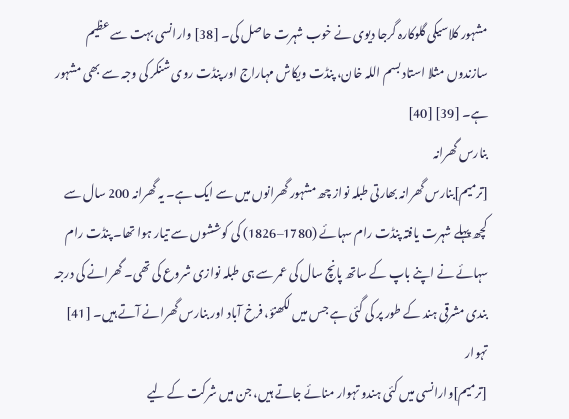مشہور کلاسیکی گلوکارہ گرجا دیوی نے خوب شہرت حاصل کی۔ [38] وارانسی بہت سے عظیم سازندوں مثلا استاد بسم اللہ خان، پنڈت ویکاش مہاراج اور پنڈت روی شنکر کی وجہ سے بھی مشہور ہے۔ [39] [40]
بنارس گھرانہ
[ترمیم]بنارس گھرانہ بھارتی طبلہ نواز چھ مشہور گھرانوں میں سے ایک ہے۔ یہ گھرانہ 200 سال سے کچھ پہلے شہرت یافتہ پنڈت رام سہائے (1780–1826) کی کوششوں سے تیار ہوا تھا۔ پنڈت رام سہائے نے اپنے باپ کے ساتھ پانچ سال کی عمر سے ہی طبلہ نوازی شروع کی تھی۔ گھرانے کی درجہ بندی مشرقی ہند کے طور پر کی گئی ہے جس میں لکھنؤ، فرخ آباد اور بنارس گھرانے آتے ہیں۔ [41]
تہوار
[ترمیم]وارانسی میں کئی ہندو تہوار منائے جاتے ہیں، جن میں شرکت کے لیے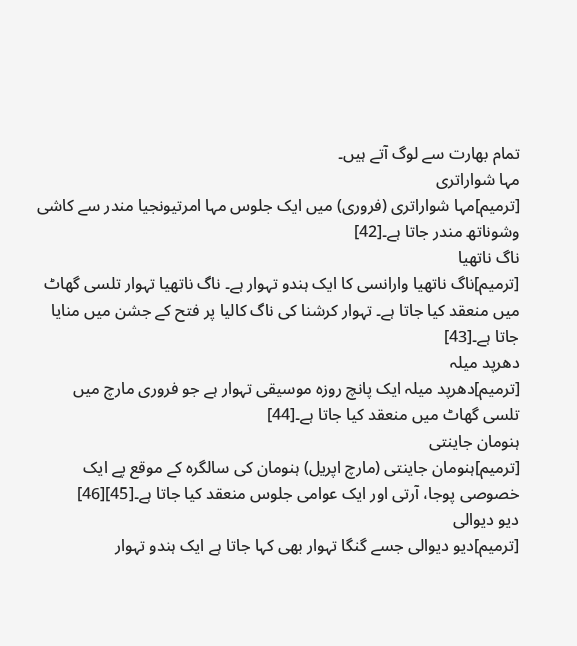تمام بھارت سے لوگ آتے ہیں۔
مہا شواراتری
[ترمیم]مہا شواراتری (فروری) میں ایک جلوس مہا امرتیونجیا مندر سے کاشی وشوناتھ مندر جاتا ہے۔[42]
ناگ ناتھیا
[ترمیم]ناگ ناتھیا وارانسی کا ایک ہندو تہوار ہے۔ ناگ ناتھیا تہوار تلسی گھاٹ میں منعقد کیا جاتا ہے۔ تہوار کرشنا کی ناگ کالیا پر فتح کے جشن میں منایا جاتا ہے۔[43]
دھرپد میلہ
[ترمیم]دھرپد میلہ ایک پانچ روزہ موسیقی تہوار ہے جو فروری مارچ میں تلسی گھاٹ میں منعقد کیا جاتا ہے۔[44]
ہنومان جاینتی
[ترمیم]ہنومان جاینتی (مارچ اپریل) ہنومان کی سالگرہ کے موقع پے ایک خصوصی پوجا، آرتی اور ایک عوامی جلوس منعقد کیا جاتا ہے۔[45][46]
دیو دیوالی
[ترمیم]دیو دیوالی جسے گنگا تہوار بھی کہا جاتا ہے ایک ہندو تہوار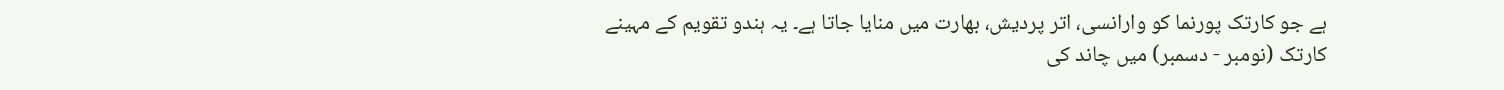ہے جو کارتک پورنما کو وارانسی، اتر پردیش، بھارت میں منایا جاتا ہے۔ یہ ہندو تقویم کے مہینے کارتک (نومبر - دسمبر) میں چاند کی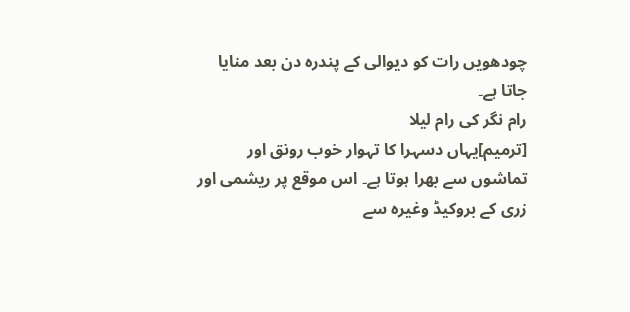چودھویں رات کو دیوالی کے پندرہ دن بعد منایا جاتا ہے۔
رام نگر کی رام لیلا
[ترمیم]یہاں دسہرا کا تہوار خوب رونق اور تماشوں سے بھرا ہوتا ہے۔ اس موقع پر ریشمی اور زری کے بروکیڈ وغیرہ سے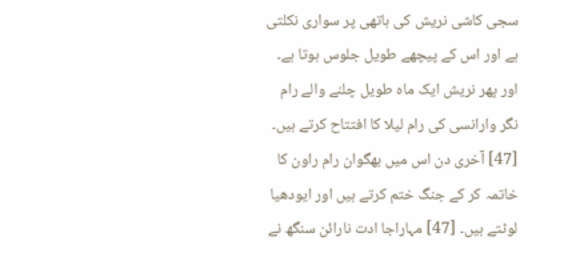سجی کاشی نریش کی ہاتھی پر سواری نکلتی ہے اور اس کے پیچھے طویل جلوس ہوتا ہے۔ اور پھر نریش ایک ماہ طویل چلنے والے رام نگر وارانسی کی رام لیلا کا افتتاح کرتے ہیں۔ [47] آخری دن اس میں بھگوان رام راون کا خاتمہ کر کے جنگ ختم کرتے ہیں اور ایودھیا لوٹتے ہیں۔ [47] مہاراجا ادت نارائن سنگھ نے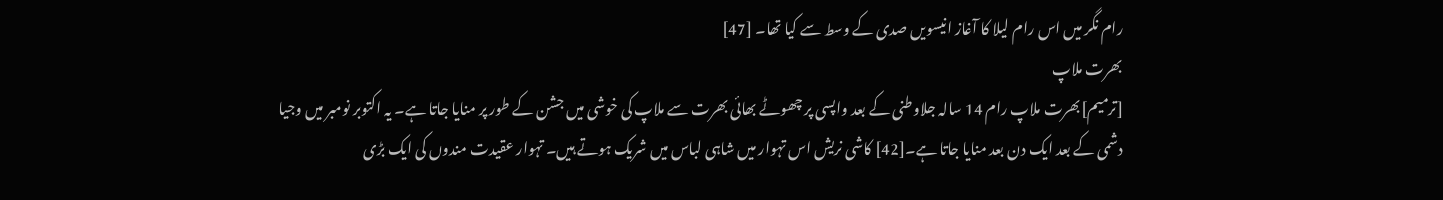رام نگر میں اس رام لیلا کا آغاز انیسویں صدی کے وسط سے کیا تھا۔ [47]
بھرت ملاپ
[ترمیم]بھرت ملاپ رام 14 سالہ جلاوطنی کے بعد واپسی پر چھوٹے بھائی بھرت سے ملاپ کی خوشی میں جشن کے طور پر منایا جاتا ہے۔ یہ اکتوبر نومبر میں وجیا دشمی کے بعد ایک دن بعد منایا جاتا ہے۔[42] کاشی نریش اس تہوار میں شاہی لباس میں شریک ہوتے ہیں۔ تہوار عقیدت مندوں کی ایک بڑی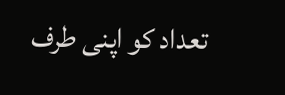تعداد کو اپنی طرف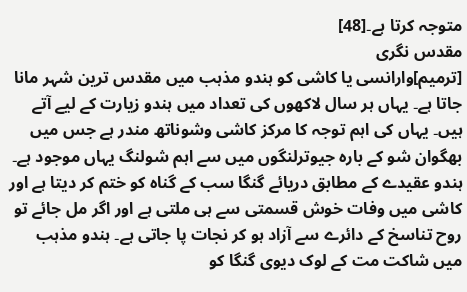متوجہ کرتا ہے۔[48]
مقدس نگری
[ترمیم]وارانسی یا کاشی کو ہندو مذہب میں مقدس ترین شہر مانا جاتا ہے۔ یہاں ہر سال لاکھوں کی تعداد میں ہندو زیارت کے لیے آتے ہیں۔ یہاں کی اہم توجہ کا مرکز کاشی وشوناتھ مندر ہے جس میں بھگوان شو کے بارہ جيوترلنگوں میں سے اہم شولنگ یہاں موجود ہے۔ ہندو عقیدے کے مطابق دریائے گنگا سب کے گناہ کو ختم کر دیتا ہے اور کاشی میں وفات خوش قسمتی سے ہی ملتی ہے اور اگر مل جائے تو روح تناسخ کے دائرے سے آزاد ہو کر نجات پا جاتی ہے۔ ہندو مذہب میں شاكت مت کے لوک دیوی گنگا کو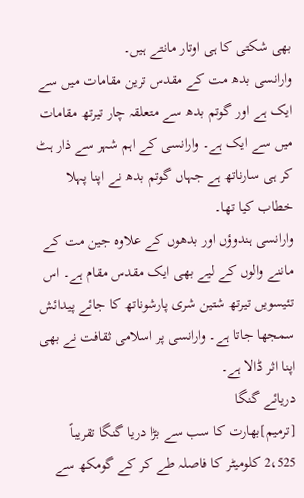بھی شکتی کا ہی اوتار مانتے ہیں۔
وارانسی بدھ مت کے مقدس ترین مقامات میں سے ایک ہے اور گوتم بدھ سے متعلقہ چار تیرتھ مقامات میں سے ایک ہے۔ وارانسی کے اہم شہر سے ذار ہٹ کر ہی سارناتھ ہے جہاں گوتم بدھ نے اپنا پہلا خطاب کیا تھا۔
وارانسی ہندوؤں اور بدھوں کے علاوہ جین مت کے ماننے والوں کے لیے بھی ایک مقدس مقام ہے۔ اس تئیسویں تیرتھ شتین شری پارشوناتھ کا جائے پیدائش سمجھا جاتا ہے۔ وارانسی پر اسلامی ثقافت نے بھی اپنا اثر ڈالا ہے۔
دریائے گنگا
[ترمیم]بھارت کا سب سے بڑا دریا گنگا تقریباً 2،525 کلومیٹر کا فاصلہ طے کر کے گومكھ سے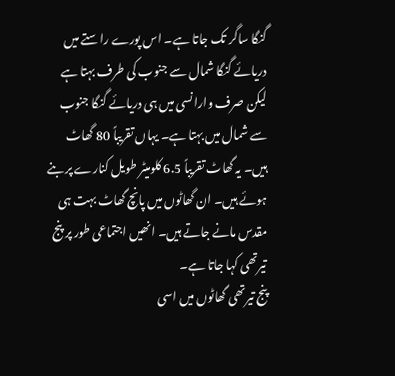گنگا ساگر تک جاتا ہے۔ اس پورے راستے میں دریائے گنگا شمال سے جنوب کی طرف بہتا ہے لیکن صرف وارانسی میں ہی دریائے گنگا جنوب سے شمال میں بہتا ہے۔ یہاں تقریباً 80 گھاٹ ہیں۔ یہ گھاٹ تقریباً 6.5 کلومیٹر طویل کنارے پر بنے ہوئے ہیں۔ ان گھاٹوں میں پانچ گھاٹ بہت ہی مقدس مانے جاتے ہیں۔ انھیں اجتماعی طور پر پنج تیرتھی کہا جاتا ہے۔
پنج تیرتھی گھاٹوں میں اسی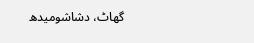گھاٹ، دشاشومیدھ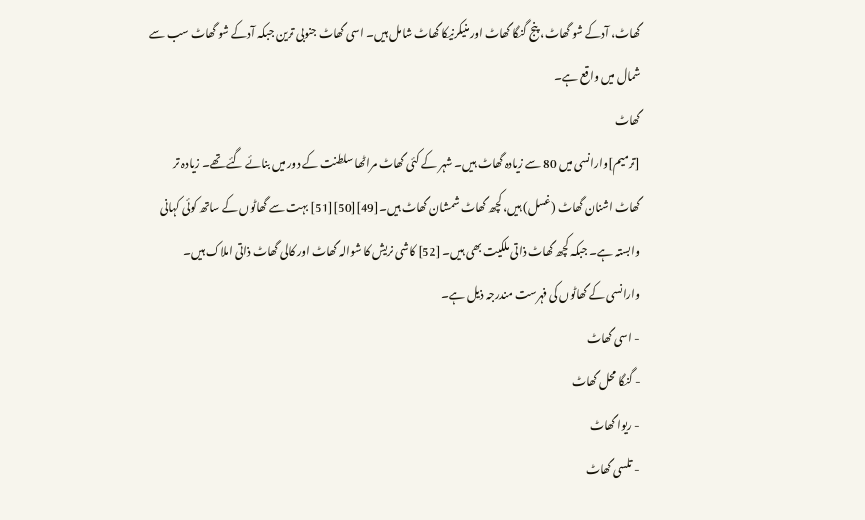گھاٹ، آدکے شو گھاٹ، پنج گنگا گھاٹ اور منیکرنیکا گھاٹ شامل ہیں۔ اسی گھاٹ جنوبی ترین جبکہ آدکے شو گھاٹ سب سے شمال میں واقع ہے۔
گھاٹ
[ترمیم]وارانسی میں 80 سے زیادہ گھاٹ ہیں۔ شہر کے کئی گھاٹ مراٹھا سلطنت کے دور میں بنائے گئے تھے۔ زیادہ تر گھاٹ اشنان گھاٹ (غسل) ہیں، کچھ گھاٹ شمشان گھاٹ ہیں۔[49][50][51] بہت سے گھاٹوں کے ساتھ کوئی کہانی وابستہ ہے۔ جبکہ کچھ گھاٹ ذاتی ملکیت بھی ہیں۔ [52] کاشی نریش کا شوالہ گھاٹ اور کالی گھاٹ ذاتی املاک ہیں۔ وارانسی کے گھاٹوں کی فہرست مندرجہ ذیل ہے۔
- اسی گھاٹ
- گنگا محل گھاٹ
- ریوا گھاٹ
- تلسی گھاٹ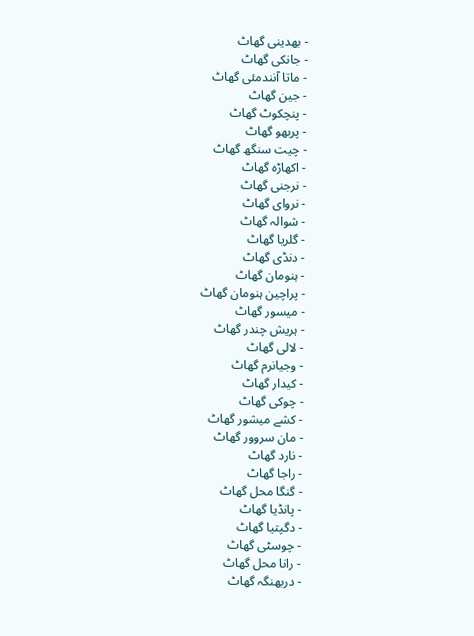- بھدینی گھاٹ
- جانکی گھاٹ
- ماتا آنندمئی گھاٹ
- جین گھاٹ
- پنچکوٹ گھاٹ
- پربھو گھاٹ
- چیت سنگھ گھاٹ
- اکھاڑہ گھاٹ
- نرجنی گھاٹ
- نروای گھاٹ
- شوالہ گھاٹ
- گلريا گھاٹ
- دنڈی گھاٹ
- ہنومان گھاٹ
- پراچین ہنومان گھاٹ
- میسور گھاٹ
- ہریش چندر گھاٹ
- لالی گھاٹ
- وجيانرم گھاٹ
- کیدار گھاٹ
- چوکی گھاٹ
- كشے میشور گھاٹ
- مان سروور گھاٹ
- نارد گھاٹ
- راجا گھاٹ
- گنگا محل گھاٹ
- پانڈیا گھاٹ
- دگپتيا گھاٹ
- چوسٹی گھاٹ
- رانا محل گھاٹ
- دربھنگہ گھاٹ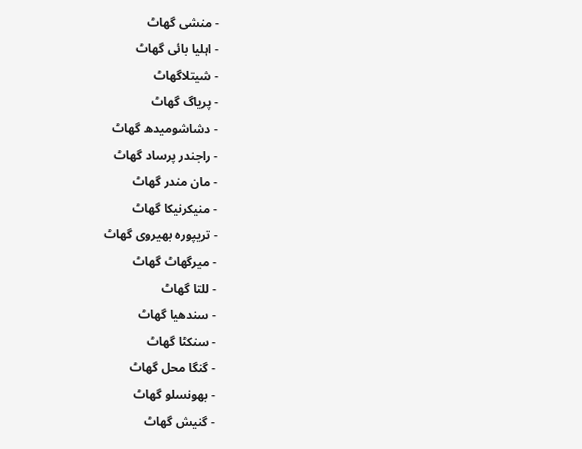- منشی گھاٹ
- اہلیا بائی گھاٹ
- شیتلاگھاٹ
- پریاگ گھاٹ
- دشاشومیدھ گھاٹ
- راجندر پرساد گھاٹ
- مان مندر گھاٹ
- منیکرنیکا گھاٹ
- تریپورہ بھیروی گھاٹ
- ميرگھاٹ گھاٹ
- للتا گھاٹ
- سندھیا گھاٹ
- سنکٹا گھاٹ
- گنگا محل گھاٹ
- بھونسلو گھاٹ
- گنیش گھاٹ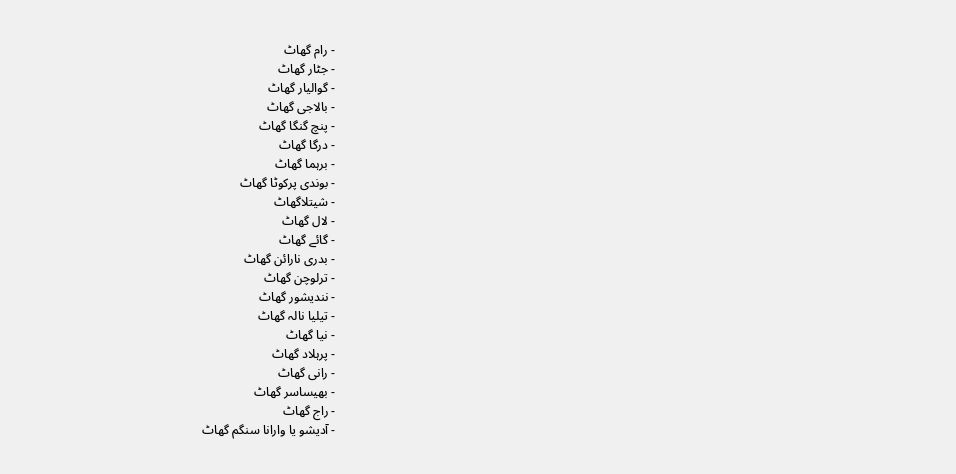- رام گھاٹ
- جٹار گھاٹ
- گوالیار گھاٹ
- بالاجی گھاٹ
- پنچ گنگا گھاٹ
- درگا گھاٹ
- برہما گھاٹ
- بوندی پركوٹا گھاٹ
- شیتلاگھاٹ
- لال گھاٹ
- گائے گھاٹ
- بدری نارائن گھاٹ
- ترلوچن گھاٹ
- نندیشور گھاٹ
- تیلیا نالہ گھاٹ
- نیا گھاٹ
- پرہلاد گھاٹ
- رانی گھاٹ
- بھیساسر گھاٹ
- راج گھاٹ
- آدیشو یا وارانا سنگم گھاٹ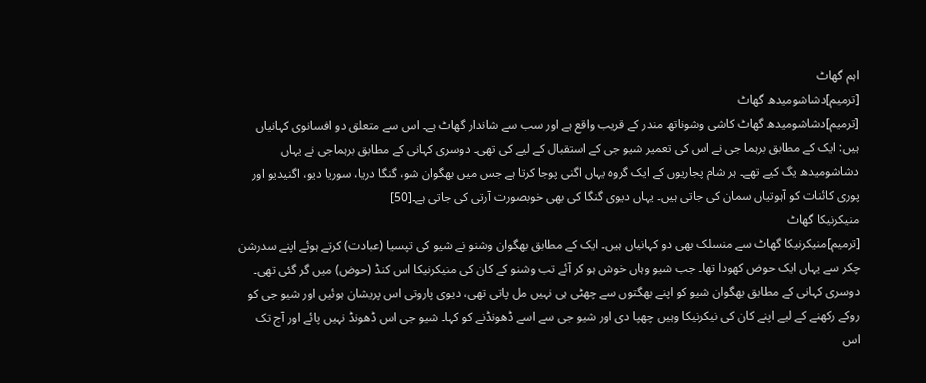اہم گھاٹ
[ترمیم]دشاشومیدھ گھاٹ
[ترمیم]دشاشومیدھ گھاٹ کاشی وشوناتھ مندر کے قریب واقع ہے اور سب سے شاندار گھاٹ ہے۔ اس سے متعلق دو افسانوی کہانیاں ہیں: ایک کے مطابق برہما جی نے اس کی تعمیر شیو جی کے استقبال کے لیے کی تھی۔ دوسری کہانی کے مطابق برہماجی نے یہاں دشاشومیدھ یگ کیے تھے۔ ہر شام پجاریوں کے ایک گروہ یہاں اگنی پوجا کرتا ہے جس میں بھگوان شو، گنگا دریا، سوریا دیو، اگنیدیو اور پوری کائنات کو آہوتیاں سمان کی جاتی ہیں۔ یہاں دیوی گنگا کی بھی خوبصورت آرتی کی جاتی ہے۔[50]
منیکرنیکا گھاٹ
[ترمیم]منیکرنیکا گھاٹ سے منسلک بھی دو کہانیاں ہیں۔ ایک کے مطابق بھگوان وشنو نے شیو کی تپسیا (عبادت) کرتے ہوئے اپنے سدرشن چکر سے یہاں ایک حوض کھودا تھا۔ جب شیو وہاں خوش ہو کر آئے تب وشنو کے کان کی منیکرنیکا اس کنڈ (حوض) میں گر گئی تھی۔
دوسری کہانی کے مطابق بھگوان شیو کو اپنے بھگتوں سے چھٹی ہی نہیں مل پاتی تھی، دیوی پاروتی اس پریشان ہوئیں اور شیو جی کو روکے رکھنے کے لیے اپنے کان کی نیکرنیکا وہیں چھپا دی اور شیو جی سے اسے ڈھونڈنے کو کہا۔ شیو جی اس ڈھونڈ نہیں پائے اور آج تک اس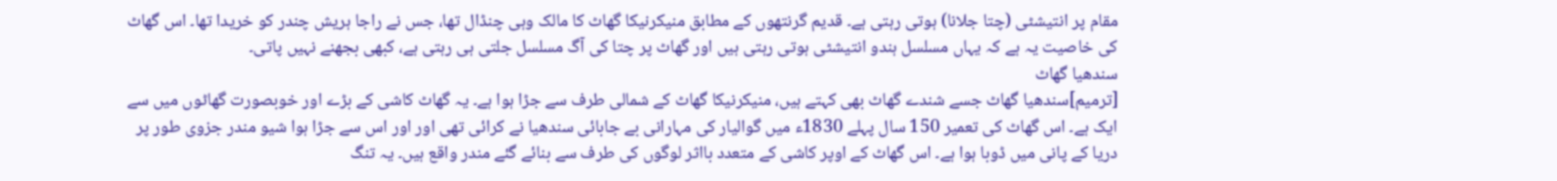مقام پر انتیشٹی (چتا جلانا) ہوتی رہتی ہے۔ قدیم گرنتھوں کے مطابق منیکرنیکا گھاٹ کا مالک وہی چنڈال تھا، جس نے راجا ہریش چندر کو خریدا تھا۔ اس گھاٹ کی خاصیت یہ ہے کہ یہاں مسلسل ہندو انتیشٹی ہوتی رہتی ہیں اور گھاٹ پر چتا کی آگ مسلسل جلتی ہی رہتی ہے، کبھی بجھنے نہیں پاتی۔
سندھیا گھاٹ
[ترمیم]سندھیا گھاٹ جسے شندے گھاٹ بھی کہتے ہیں، منیکرنیکا گھاٹ کے شمالی طرف سے جڑا ہوا ہے۔ یہ گھاٹ کاشی کے بڑے اور خوبصورت گھاٹوں میں سے ایک ہے۔ اس گھاٹ کی تعمیر 150 سال پہلے 1830ء میں گوالیار کی مہارانی بے جابائی سندھیا نے کرائی تھی اور اور اس سے جڑا ہوا شیو مندر جزوی طور پر دریا کے پانی میں ڈوبا ہوا ہے۔ اس گھاٹ کے اوپر کاشی کے متعدد بااثر لوگوں کی طرف سے بنائے گئے مندر واقع ہیں۔ یہ تنگ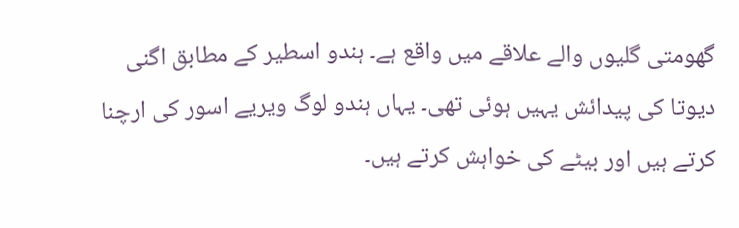گھومتی گلیوں والے علاقے میں واقع ہے۔ ہندو اسطیر کے مطابق اگنی دیوتا کی پیدائش یہیں ہوئی تھی۔ یہاں ہندو لوگ ويریے اسور کی ارچنا کرتے ہیں اور بیٹے کی خواہش کرتے ہیں۔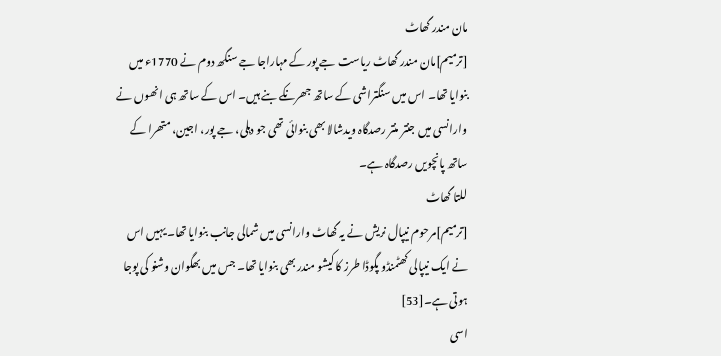مان مندر گھاٹ
[ترمیم]مان مندر گھاٹ ریاست جے پور کے مہاراجا جے سنگھ دوم نے 1770ء میں بنوایا تھا۔ اس میں سنگتراشی کے ساتھ جھرنکے بنے ہیں۔ اس کے ساتھ ہی انھوں نے وارانسی میں جنتر منتر رصدگاہ ویدشالا بھی بنوائی تھی جو دہلی، جے پور، اجین، متھرا کے ساتھ پانچویں رصدگاہ ہے۔
للتا گھاٹ
[ترمیم]مرحوم نیپال نریش نے یہ گھاٹ وارانسی میں شمالی جانب بنوایا تھا۔ یہیں اس نے ایک نیپالی کھٹمنڈو پگوڈا طرز کا کیشو مندر بھی بنوایا تھا۔ جس میں بھگوان وشنو کی پوجا ہوتی ہے۔[53]
اسی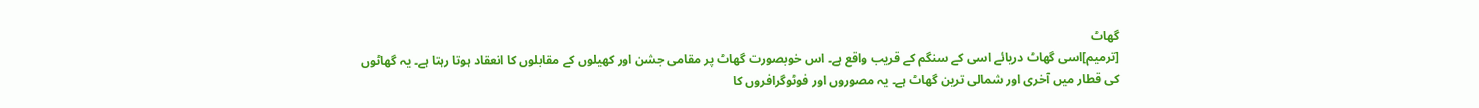گھاٹ
[ترمیم]اسی گھاٹ دریائے اسی کے سنگم کے قریب واقع ہے۔ اس خوبصورت گھاٹ پر مقامی جشن اور کھیلوں کے مقابلوں کا انعقاد ہوتا رہتا ہے۔ یہ گھاٹوں کی قطار میں آخری اور شمالی ترین گھاٹ ہے۔ یہ مصوروں اور فوٹوگرافروں کا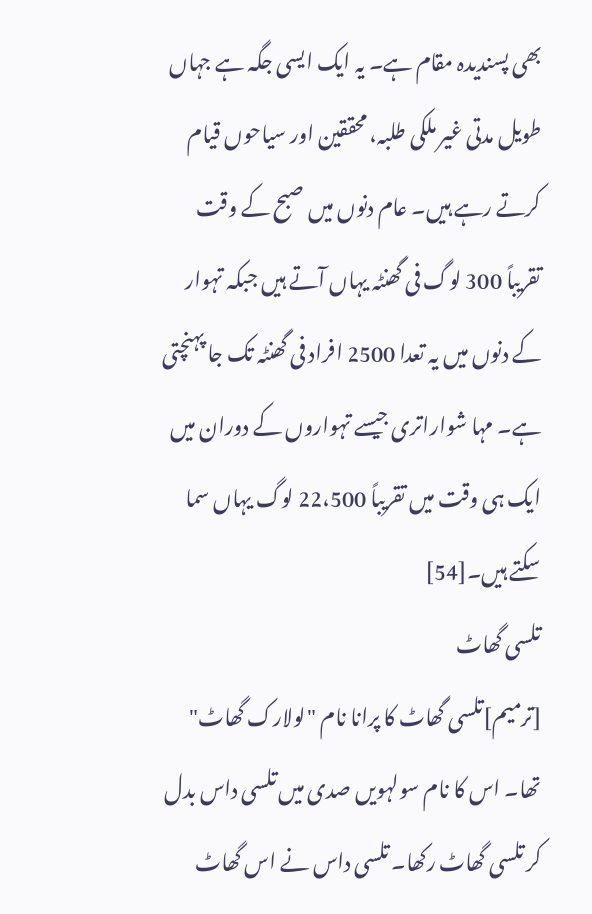بھی پسندیدہ مقام ہے۔ یہ ایک ایسی جگہ ہے جہاں طویل مدتی غیر ملکی طلبہ، محققین اور سیاحوں قیام کرتے رہے ہیں۔ عام دنوں میں صبح کے وقت تقریباً 300 لوگ فی گھنٹہ یہاں آتے ہیں جبکہ تہوار کے دنوں میں یہ تعدا 2500 افراد فی گھنٹہ تک جا پہنچتی ہے۔ مہا شواراتری جیسے تہواروں کے دوران میں ایک ہی وقت میں تقریباً 22،500 لوگ یہاں سما سکتے ہیں۔[54]
تلسی گھاٹ
[ترمیم]تلسی گھاٹ کا پرانا نام "لولارک گھاٹ" تھا۔ اس کا نام سولہویں صدی میں تلسی داس بدل کر تلسی گھاٹ رکھا۔ تلسی داس نے اس گھاٹ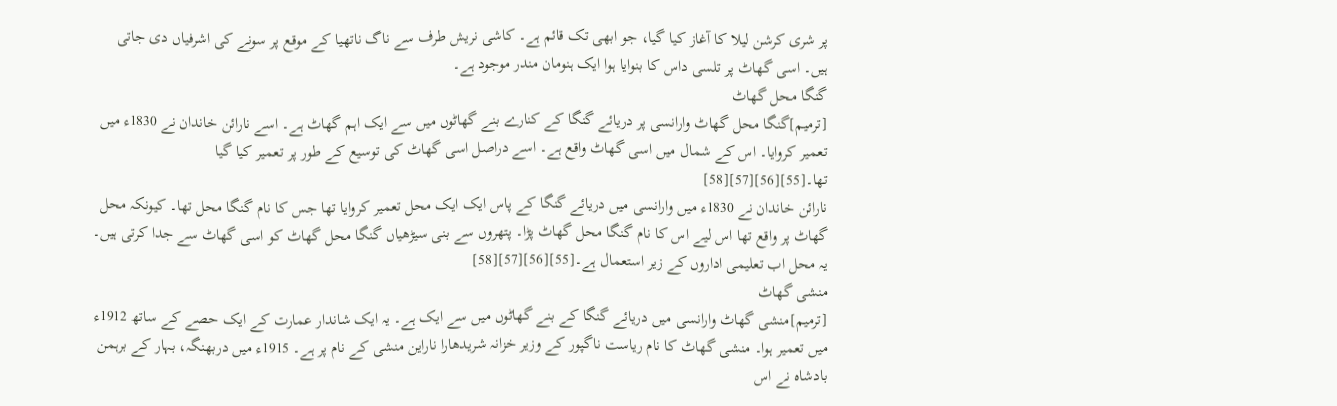پر شری کرشن لیلا کا آغاز کیا گیا، جو ابھی تک قائم ہے۔ کاشی نریش طرف سے ناگ ناتھیا کے موقع پر سونے کی اشرفیاں دی جاتی ہیں۔ اسی گھاٹ پر تلسی داس کا بنوایا ہوا ایک ہنومان مندر موجود ہے۔
گنگا محل گھاٹ
[ترمیم]گنگا محل گھاٹ وارانسی پر دریائے گنگا کے کنارے بنے گھاٹوں میں سے ایک اہم گھاٹ ہے۔ اسے نارائن خاندان نے 1830ء میں تعمیر کروایا۔ اس کے شمال میں اسی گھاٹ واقع ہے۔ اسے دراصل اسی گھاٹ کی توسیع کے طور پر تعمیر کیا گیا تھا۔[55][56][57][58]
نارائن خاندان نے 1830ء میں وارانسی میں دریائے گنگا کے پاس ایک ایک محل تعمیر کروایا تھا جس کا نام گنگا محل تھا۔ کیونکہ محل گھاٹ پر واقع تھا اس لیے اس کا نام گنگا محل گھاٹ پڑا۔ پتھروں سے بنی سیڑھیاں گنگا محل گھاٹ کو اسی گھاٹ سے جدا کرتی ہیں۔ یہ محل اب تعلیمی اداروں کے زیر استعمال ہے۔[55][56][57][58]
منشی گھاٹ
[ترمیم]منشی گھاٹ وارانسی میں دریائے گنگا کے بنے گھاٹوں میں سے ایک ہے۔ یہ ایک شاندار عمارت کے ایک حصے کے ساتھ 1912ء میں تعمیر ہوا۔ منشی گھاٹ کا نام ریاست ناگپور کے وزیر خزانہ شریدھارا ناراین منشی کے نام پر ہے۔ 1915ء میں دربھنگہ، بہار کے برہمن بادشاہ نے اس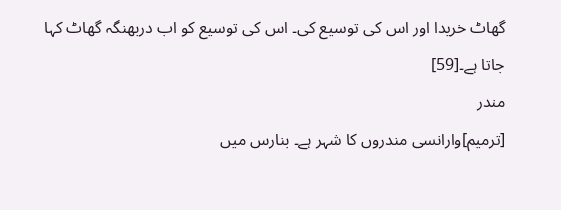گھاٹ خریدا اور اس کی توسیع کی۔ اس کی توسیع کو اب دربھنگہ گھاٹ کہا جاتا ہے۔[59]
مندر
[ترمیم]وارانسی مندروں کا شہر ہے۔ بنارس میں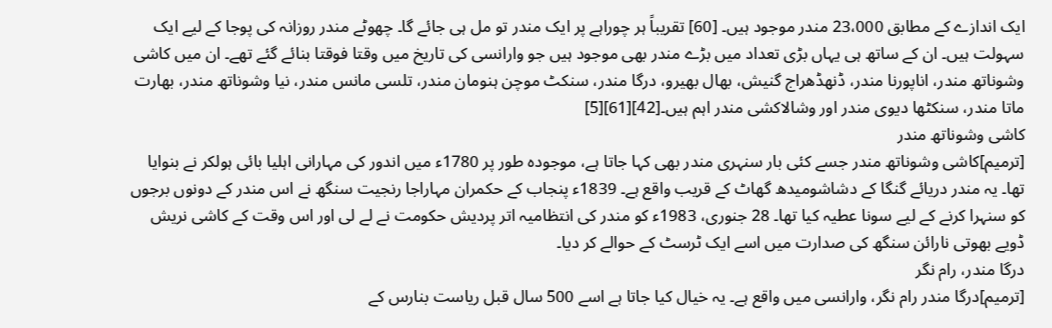ایک اندازے کے مطابق 23،000 مندر موجود ہیں۔ [60] تقریباً ہر چوراہے پر ایک مندر تو مل ہی جائے گا۔ چھوٹے مندر روزانہ کی پوجا کے لیے ایک سہولت ہیں۔ ان کے ساتھ ہی یہاں بڑی تعداد میں بڑے مندر بھی موجود ہیں جو وارانسی کی تاریخ میں وقتا فوقتا بنائے گئے تھے۔ ان میں کاشی وشوناتھ مندر، اناپورنا مندر، ڈنھڈھراج گنیش، بھال بھیرو، درگا مندر، سنکٹ موچن ہنومان مندر، تلسی مانس مندر، نیا وشوناتھ مندر، بھارت ماتا مندر، سنكٹھا دیوی مندر اور وشالاكشی مندر اہم ہیں۔[42][61][5]
کاشی وشوناتھ مندر
[ترمیم]کاشی وشوناتھ مندر جسے کئی بار سنہری مندر بھی کہا جاتا ہے، موجودہ طور پر 1780ء میں اندور کی مہارانی اہلیا بائی ہولکر نے بنوایا تھا۔ یہ مندر دریائے گنگا کے دشاشومیدھ گھاٹ کے قریب واقع ہے۔ 1839ء پنجاب کے حکمران مہاراجا رنجیت سنگھ نے اس مندر کے دونوں برجوں کو سنہرا کرنے کے لیے سونا عطیہ کیا تھا۔ 28 جنوری، 1983ء کو مندر کی انتظامیہ اتر پردیش حکومت نے لے لی اور اس وقت کے کاشی نریش ڈویے بھوتی نارائن سنگھ کی صدارت میں اسے ایک ٹرسٹ کے حوالے کر دیا۔
درگا مندر، رام نگر
[ترمیم]درگا مندر رام نگر، وارانسی میں واقع ہے۔ یہ خیال کیا جاتا ہے اسے 500 سال قبل ریاست بنارس کے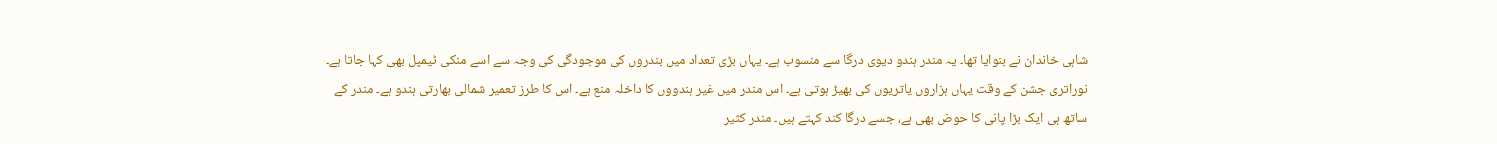شاہی خاندان نے بنوایا تھا۔ یہ مندر ہندو دیوی درگا سے منسوب ہے۔ یہاں بڑی تعداد میں بندروں کی موجودگی کی وجہ سے اسے منکی ٹیمپل بھی کہا جاتا ہے۔ نوراتری جشن کے وقت یہاں ہزاروں یاتریوں کی بھیڑ ہوتی ہے۔ اس مندر میں غیر ہندووں کا داخلہ منع ہے۔ اس کا طرز تعمیر شمالی بھارتی ہندو ہے۔ مندر کے ساتھ ہی ایک بڑا پانی کا حوض بھی ہے، جسے درگا کند کہتے ہیں۔ مندر کثیر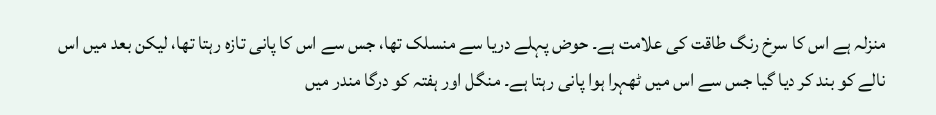منزلہ ہے اس کا سرخ رنگ طاقت کی علامت ہے۔ حوض پہلے دریا سے منسلک تھا، جس سے اس کا پانی تازہ رہتا تھا، لیکن بعد میں اس نالے کو بند کر دیا گیا جس سے اس میں ٹھہرا ہوا پانی رہتا ہے۔ منگل اور ہفتہ کو درگا مندر میں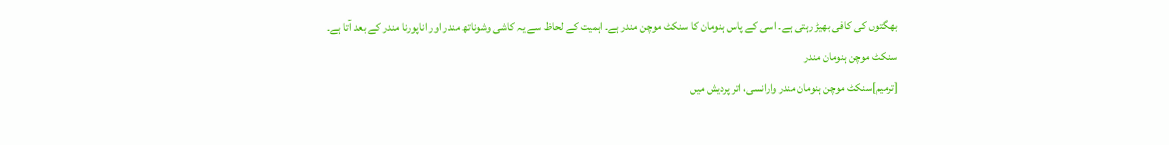بھگتوں کی کافی بھیڑ رہتی ہے۔ اسی کے پاس ہنومان کا سنکٹ موچن مندر ہے۔ اہمیت کے لحاظ سے یہ کاشی وشوناتھ مندر اور اناپورنا مندر کے بعد آتا ہے۔
سنکٹ موچن ہنومان مندر
[ترمیم]سنکٹ موچن ہنومان مندر وارانسی، اتر پردیش میں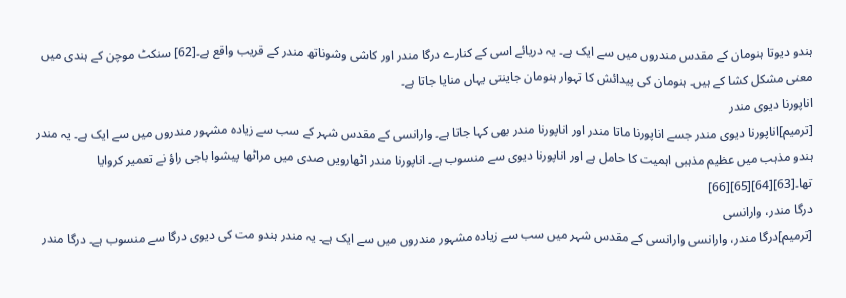ہندو دیوتا ہنومان کے مقدس مندروں میں سے ایک ہے۔ یہ دریائے اسی کے کنارے درگا مندر اور کاشی وشوناتھ مندر کے قریب واقع ہے۔[62] سنکٹ موچن کے ہندی میں معنی مشکل کشا کے ہیں۔ ہنومان کی پیدائش کا تہوار ہنومان جاینتی یہاں منایا جاتا ہے۔
اناپورنا دیوی مندر
[ترمیم]اناپورنا دیوی مندر جسے اناپورنا ماتا مندر اور اناپورنا مندر بھی کہا جاتا ہے۔ وارانسی کے مقدس شہر کے سب سے زیادہ مشہور مندروں میں سے ایک ہے۔ یہ مندر ہندو مذہب میں عظیم مذہبی اہمیت کا حامل ہے اور اناپورنا دیوی سے منسوب ہے۔ اناپورنا مندر اٹھارویں صدی میں مراٹھا پیشوا باجی راؤ نے تعمیر کروایا تھا۔[63][64][65][66]
درگا مندر، وارانسی
[ترمیم]درگا مندر، وارانسی وارانسی کے مقدس شہر میں سب سے زیادہ مشہور مندروں میں سے ایک ہے۔ یہ مندر ہندو مت کی دیوی درگا سے منسوب ہے۔ درگا مندر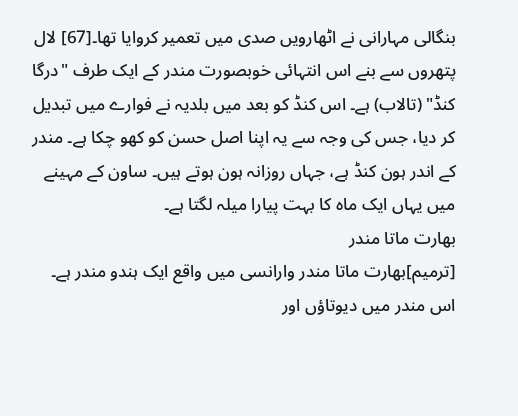بنگالی مہارانی نے اٹھارویں صدی میں تعمیر کروایا تھا۔[67] لال پتھروں سے بنے اس انتہائی خوبصورت مندر کے ایک طرف "درگا کنڈ" (تالاب) ہے۔ اس کنڈ کو بعد میں بلدیہ نے فوارے میں تبدیل کر دیا، جس کی وجہ سے یہ اپنا اصل حسن کو کھو چکا ہے۔ مندر کے اندر ہون کنڈ ہے، جہاں روزانہ ہون ہوتے ہیں۔ ساون کے مہینے میں یہاں ایک ماہ کا بہت پیارا میلہ لگتا ہے۔
بھارت ماتا مندر
[ترمیم]بھارت ماتا مندر وارانسی میں واقع ایک ہندو مندر ہے۔ اس مندر میں دیوتاؤں اور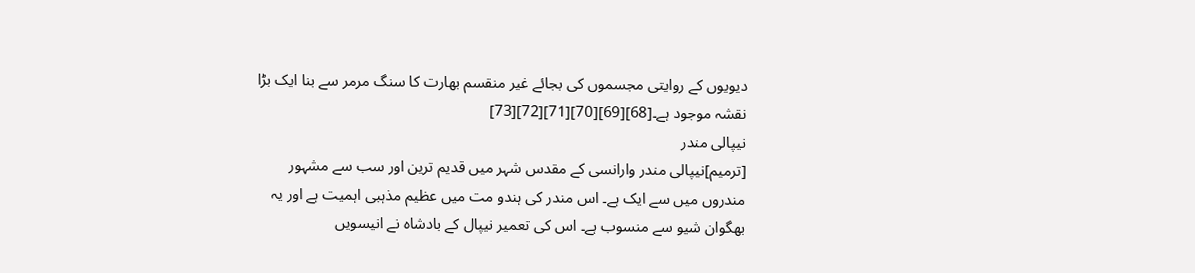دیویوں کے روایتی مجسموں کی بجائے غیر منقسم بھارت کا سنگ مرمر سے بنا ایک بڑا نقشہ موجود ہے۔[68][69][70][71][72][73]
نیپالی مندر
[ترمیم]نیپالی مندر وارانسی کے مقدس شہر میں قدیم ترین اور سب سے مشہور مندروں میں سے ایک ہے۔ اس مندر کی ہندو مت میں عظیم مذہبی اہمیت ہے اور یہ بھگوان شیو سے منسوب ہے۔ اس کی تعمیر نیپال کے بادشاہ نے انیسویں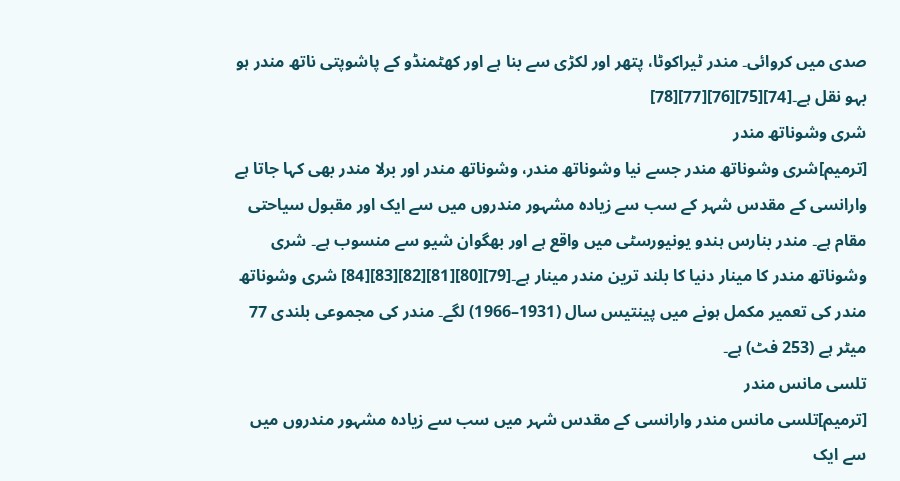صدی میں کروائی۔ مندر ٹیراکوٹا، پتھر اور لکڑی سے بنا ہے اور کھٹمنڈو کے پاشوپتی ناتھ مندر ہو بہو نقل ہے۔[74][75][76][77][78]
شری وشوناتھ مندر
[ترمیم]شری وشوناتھ مندر جسے نیا وشوناتھ مندر، وشوناتھ مندر اور برلا مندر بھی کہا جاتا ہے وارانسی کے مقدس شہر کے سب سے زیادہ مشہور مندروں میں سے ایک اور مقبول سیاحتی مقام ہے۔ مندر بنارس ہندو یونیورسٹی میں واقع ہے اور بھگوان شیو سے منسوب ہے۔ شری وشوناتھ مندر کا مینار دنیا کا بلند ترین مندر مینار ہے۔[79][80][81][82][83][84] شری وشوناتھ مندر کی تعمیر مکمل ہونے میں پینتیس سال (1931–1966) لگے۔ مندر کی مجموعی بلندی 77 میٹر ہے (253 فٹ) ہے۔
تلسی مانس مندر
[ترمیم]تلسی مانس مندر وارانسی کے مقدس شہر میں سب سے زیادہ مشہور مندروں میں سے ایک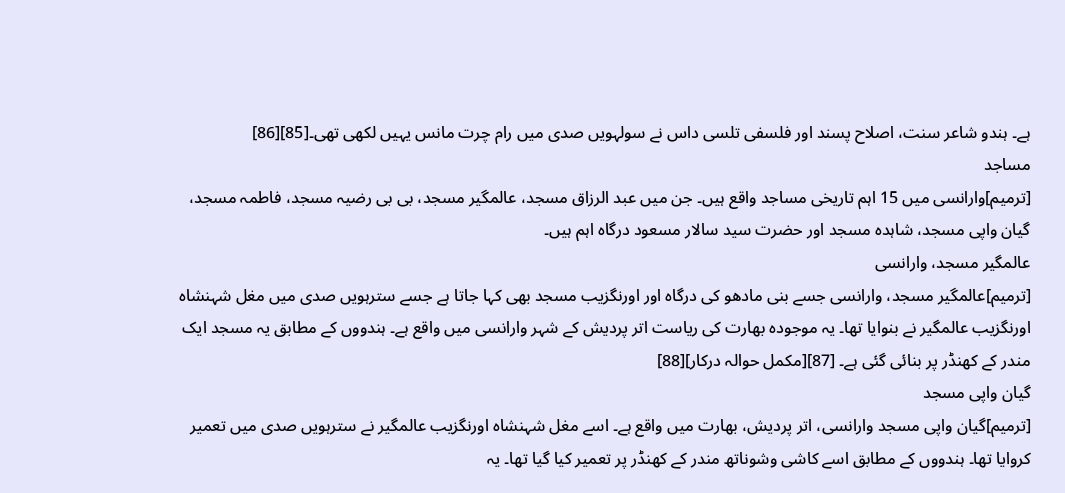ہے۔ ہندو شاعر سنت، اصلاح پسند اور فلسفی تلسی داس نے سولہویں صدی میں رام چرت مانس یہیں لکھی تھی۔[85][86]
مساجد
[ترمیم]وارانسی میں 15 اہم تاریخی مساجد واقع ہیں۔ جن میں عبد الرزاق مسجد، عالمگیر مسجد، بی بی رضیہ مسجد، فاطمہ مسجد، گیان واپی مسجد، شاہدہ مسجد اور حضرت سید سالار مسعود درگاہ اہم ہیں۔
عالمگیر مسجد، وارانسی
[ترمیم]عالمگیر مسجد، وارانسی جسے بنی مادھو کی درگاہ اور اورنگزیب مسجد بھی کہا جاتا ہے جسے سترہویں صدی میں مغل شہنشاہ اورنگزیب عالمگیر نے بنوایا تھا۔ یہ موجودہ بھارت کی ریاست اتر پردیش کے شہر وارانسی میں واقع ہے۔ ہندووں کے مطابق یہ مسجد ایک مندر کے کھنڈر پر بنائی گئی ہے۔ [87][مکمل حوالہ درکار][88]
گیان واپی مسجد
[ترمیم]گیان واپی مسجد وارانسی، اتر پردیش، بھارت میں واقع ہے۔ اسے مغل شہنشاہ اورنگزیب عالمگیر نے سترہویں صدی میں تعمیر کروایا تھا۔ ہندووں کے مطابق اسے کاشی وشوناتھ مندر کے کھنڈر پر تعمیر کیا گیا تھا۔ یہ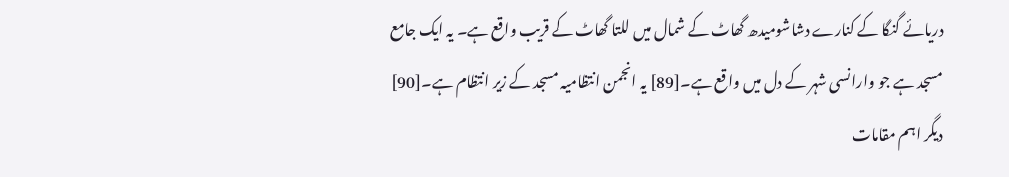دریائے گنگا کے کنارے دشاشومیدھ گھاٹ کے شمال میں للتا گھاٹ کے قریب واقع ہے۔ یہ ایک جامع مسجد ہے جو وارانسی شہر کے دل میں واقع ہے۔[89] یہ انجمن انتظامیہ مسجد کے زیر انتظام ہے۔[90]
دیگر اہم مقامات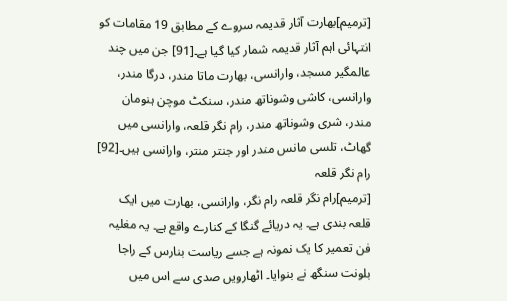[ترمیم]بھارت آثار قدیمہ سروے کے مطابق 19 مقامات کو انتہائی اہم آثار قدیمہ شمار کیا گیا ہے۔[91] جن میں چند عالمگیر مسجد، وارانسی، بھارت ماتا مندر، درگا مندر، وارانسی، کاشی وشوناتھ مندر، سنکٹ موچن ہنومان مندر، شری وشوناتھ مندر، رام نگر قلعہ، وارانسی میں گھاٹ، تلسی مانس مندر اور جنتر منتر، وارانسی ہیں۔[92]
رام نگر قلعہ
[ترمیم]رام نگر قلعہ رام نگر، وارانسی، بھارت میں ایک قلعہ بندی ہے۔ یہ دریائے گنگا کے کنارے واقع ہے۔ یہ مغلیہ فن تعمیر کا یک نمونہ ہے جسے ریاست بنارس کے راجا بلونت سنگھ نے بنوایا۔ اٹھارویں صدی سے اس میں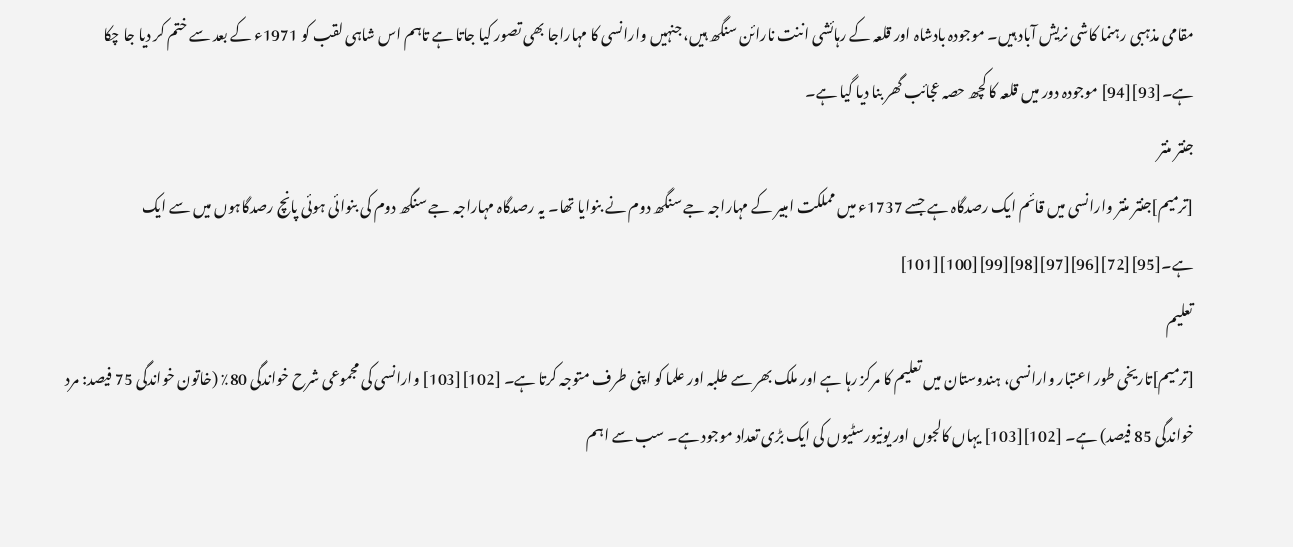مقامی مذہبی رہنما کاشی نریش آباد ہیں۔ موجودہ بادشاہ اور قلعہ کے رہائشی اننت نارائن سنگھ ہیں، جنہیں وارانسی کا مہاراجا بھی تصور کیا جاتا ہے تاہم اس شاہی لقب کو 1971ء کے بعد سے ختم کر دیا جا چکا ہے۔[93][94] موجودہ دور میں قلعہ کا کچھ حصہ عجائب گھر بنا دیا گیا ہے۔
جنتر منتر
[ترمیم]جنتر منتر وارانسی میں قائم ایک رصدگاہ ہے جسے 1737ء میں مملکت امبیر کے مہاراجہ جے سنگھ دوم نے بنوایا تھا۔ یہ رصدگاہ مہاراجہ جے سنگھ دوم کی بنوائی ہوئی پانچ رصدگاہوں میں سے ایک ہے۔[95][72][96][97][98][99][100][101]
تعلیم
[ترمیم]تاریخی طور اعتبار وارانسی، ہندوستان میں تعلیم کا مرکز رہا ہے اور ملک بھر سے طلبہ اور علما کو اپنی طرف متوجہ کرتا ہے۔ [102][103] وارانسی کی مجموعی شرح خواندگی 80٪ (خاتون خواندگی 75 فیصد: مرد خواندگی 85 فیصد) ہے۔ [102][103] یہاں کالجوں اور یونیورسٹیوں کی ایک بڑی تعداد موجود ہے۔ سب سے اہم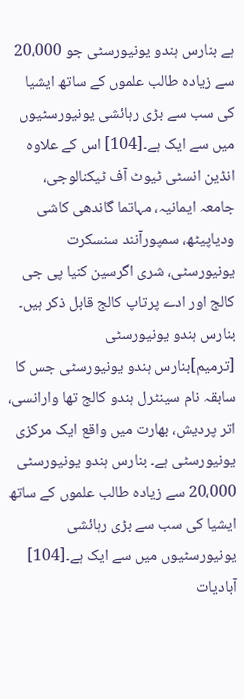ہے بنارس ہندو یونیورسٹی جو 20،000 سے زیادہ طالب علموں کے ساتھ ایشیا کی سب سے بڑی رہائشی یونیورسٹیوں میں سے ایک ہے۔[104] اس کے علاوہ انڈین انسٹی ٹیوٹ آف ٹیکنالوجی، جامعہ ایمانیہ، مہاتما گاندھی کاشی ودیاپیٹھ، سمپورآنند سنسکرت یونیورسٹی، شری اگرسین کنیا پی جی کالج اور ادے پرتاپ کالج قابل ذکر ہیں۔
بنارس ہندو یونیورسٹی
[ترمیم]بنارس ہندو یونیورسٹی جس کا سابقہ نام سینٹرل ہندو کالج تھا وارانسی، اتر پردیش، بھارت میں واقع ایک مرکزی یونیورسٹی ہے۔ بنارس ہندو یونیورسٹی 20،000 سے زیادہ طالب علموں کے ساتھ ایشیا کی سب سے بڑی رہائشی یونیورسٹیوں میں سے ایک ہے۔[104]
آبادیات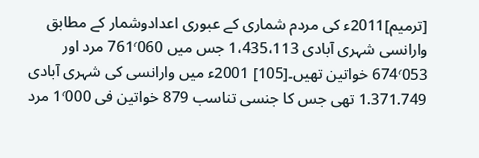[ترمیم]2011ء کی مردم شماری کے عبوری اعدادوشمار کے مطابق وارانسی شہری آبادی 1،435،113 جس میں 761٬060 مرد اور 674٬053 خواتین تھیں۔[105] 2001ء میں وارانسی کی شہری آبادی 1.371.749 تھی جس کا جنسی تناسب 879 خواتین فی 1٬000 مرد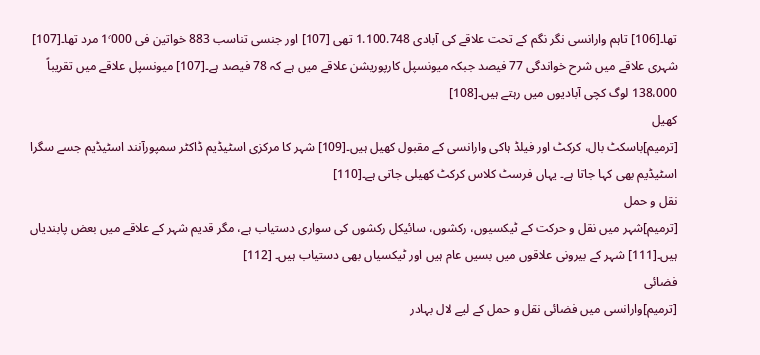تھا۔[106] تاہم وارانسی نگر نگم کے تحت علاقے کی آبادی 1.100.748 تھی [107] اور جنسی تناسب 883 خواتین فی 1٬000 مرد تھا۔[107] شہری علاقے میں شرح خواندگی 77 فیصد جبکہ میونسپل کارپوریشن علاقے میں ہے کہ 78 فیصد ہے۔[107] میونسپل علاقے میں تقریباً 138،000 لوگ کچی آبادیوں میں رہتے ہیں۔[108]
کھیل
[ترمیم]باسکٹ بال، کرکٹ اور فیلڈ ہاکی وارانسی کے مقبول کھیل ہیں۔[109] شہر کا مرکزی اسٹیڈیم ڈاکٹر سمپورآنند اسٹیڈیم جسے سگرا اسٹیڈیم بھی کہا جاتا ہے۔ یہاں فرسٹ کلاس کرکٹ کھیلی جاتی ہے۔[110]
نقل و حمل
[ترمیم]شہر میں نقل و حرکت کے ٹیکسیوں، رکشوں، سائیکل رکشوں کی سواری دستیاب ہے، مگر قدیم شہر کے علاقے میں بعض پابندیاں ہیں۔[111] شہر کے بیرونی علاقوں میں بسیں عام ہیں اور ٹیکسیاں بھی دستیاب ہیں۔ [112]
فضائی
[ترمیم]وارانسی میں فضائی نقل و حمل کے لیے لال بہادر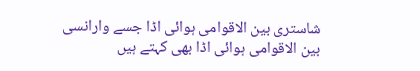شاستری بین الاقوامی ہوائی اڈا جسے وارانسی بین الاقوامی ہوائی اڈا بھی کہتے ہیں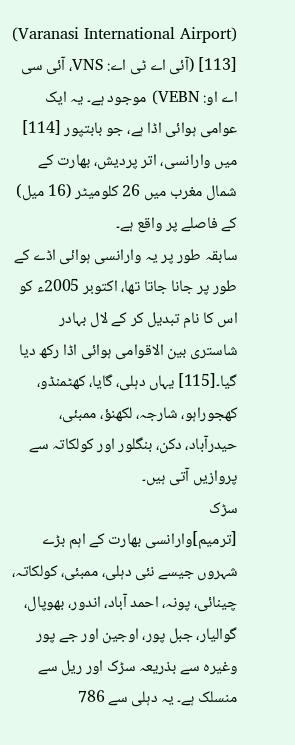(Varanasi International Airport) [113] (آئی اے ٹی اے: VNS، آئی سی اے او: VEBN) موجود ہے۔ یہ ایک عوامی ہوائی اڈا ہے، جو بابتپور [114] میں وارانسی، اتر پردیش، بھارت کے شمال مغرب میں 26 کلومیٹر (16 میل) کے فاصلے پر واقع ہے۔
سابقہ طور پر یہ وارانسی ہوائی اڈے کے طور پر جانا جاتا تھا، اکتوبر 2005ء کو اس کا نام تبدیل کر کے لال بہادر شاستری بین الاقوامی ہوائی اڈا رکھ دیا گیا۔[115] یہاں دہلی، گایا، کھٹمنڈو، کھجوراہو، شارجہ، لکھنؤ، ممبئی، حیدرآباد، دکن، بنگلور اور کولکاتہ سے پروازیں آتی ہیں۔
سڑک
[ترمیم]وارانسی بھارت کے اہم بڑے شہروں جیسے نئی دہلی، ممبئی، کولکاتہ، چینائی، پونہ، احمد آباد، اندور، بھوپال، گوالیار، جبل پور، اوجین اور جے پور وغیرہ سے بذریعہ سڑک اور ریل سے منسلک ہے۔ یہ دہلی سے 786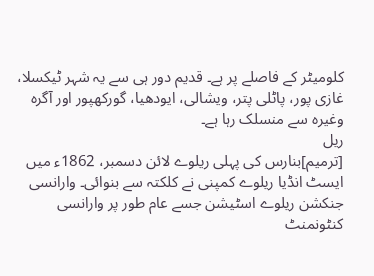کلومیٹر کے فاصلے پر ہے۔ قدیم دور ہی سے یہ شہر ٹیکسلا، غازی پور، پاٹلی پتر، ویشالی، ایودھیا، گورکھپور اور آگرہ وغیرہ سے منسلک رہا ہے۔
ریل
[ترمیم]بنارس کی پہلی ریلوے لائن دسمبر، 1862ء میں ایسٹ انڈیا ریلوے کمپنی نے کلکتہ سے بنوائی۔ وارانسی جنکشن ریلوے اسٹیشن جسے عام طور پر وارانسی کنٹونمنٹ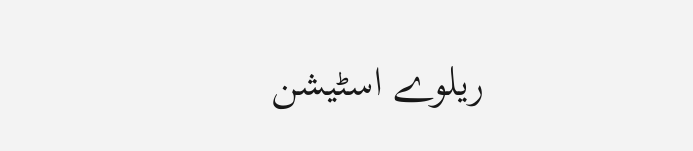ریلوے اسٹیشن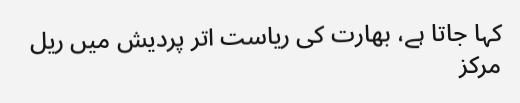کہا جاتا ہے، بھارت کی ریاست اتر پردیش میں ریل مرکز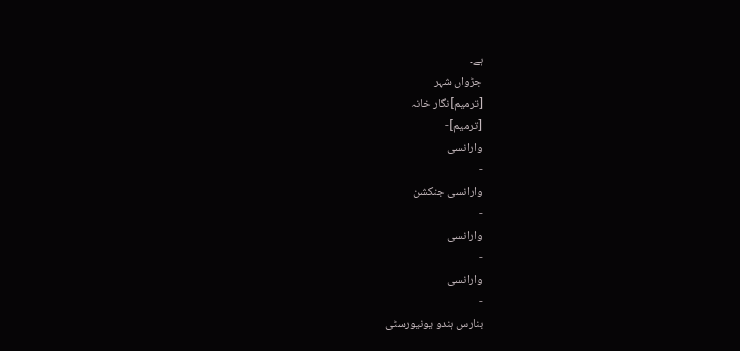ہے۔
جڑواں شہر
[ترمیم]نگار خانہ
[ترمیم]-
وارانسی
-
وارانسی جنکشن
-
وارانسی
-
وارانسی
-
بنارس ہندو یونیورسٹی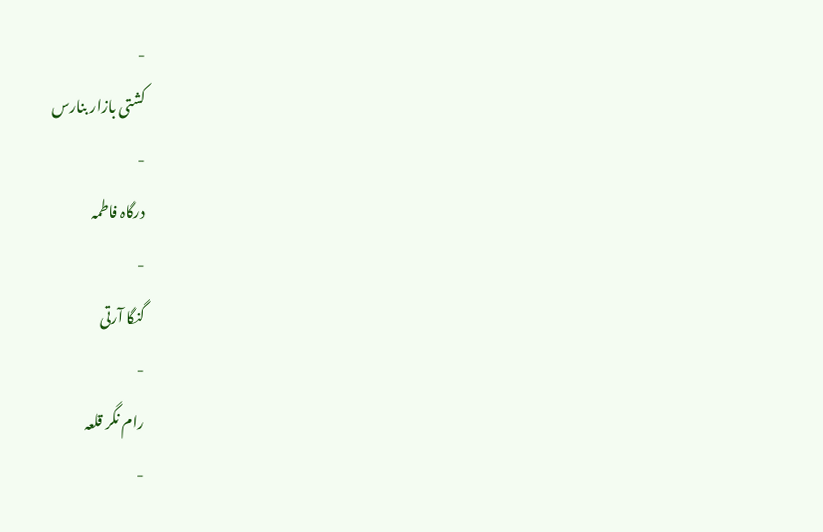-
کشتی بازار بنارس
-
درگاہ فاطمہ
-
گنگا آرتی
-
رام نگر قلعہ
-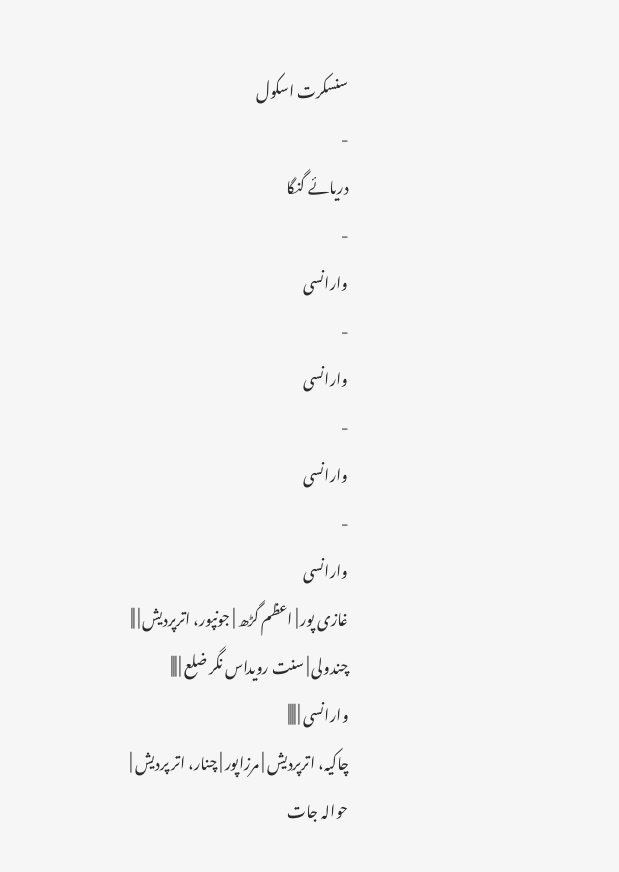سنسکرت اسکول
-
دریائے گنگا
-
وارانسی
-
وارانسی
-
وارانسی
-
وارانسی
غازی پور | اعظم گڑھ | جونپور، اترپردیش | ||
چندولی | سنت رویداس نگر ضلع | |||
وارانسی | ||||
چاکیہ، اترپردیش | مرزاپور | چنار، اتر پردیش |
حوالہ جات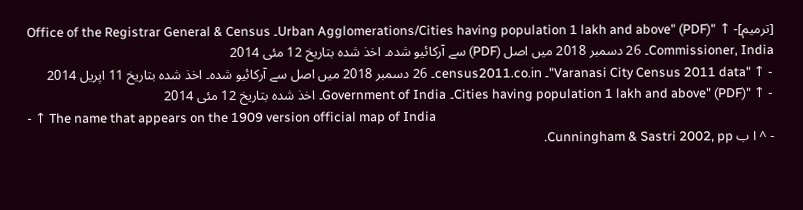[ترمیم]- ↑ "Urban Agglomerations/Cities having population 1 lakh and above" (PDF)۔ Office of the Registrar General & Census Commissioner, India۔ 26 دسمبر 2018 میں اصل (PDF) سے آرکائیو شدہ۔ اخذ شدہ بتاریخ 12 مئی 2014
- ↑ "Varanasi City Census 2011 data"۔ census2011.co.in۔ 26 دسمبر 2018 میں اصل سے آرکائیو شدہ۔ اخذ شدہ بتاریخ 11 اپریل 2014
- ↑ "Cities having population 1 lakh and above" (PDF)۔ Government of India۔ اخذ شدہ بتاریخ 12 مئی 2014
- ↑ The name that appears on the 1909 version official map of India
- ^ ا ب Cunningham & Sastri 2002, pp.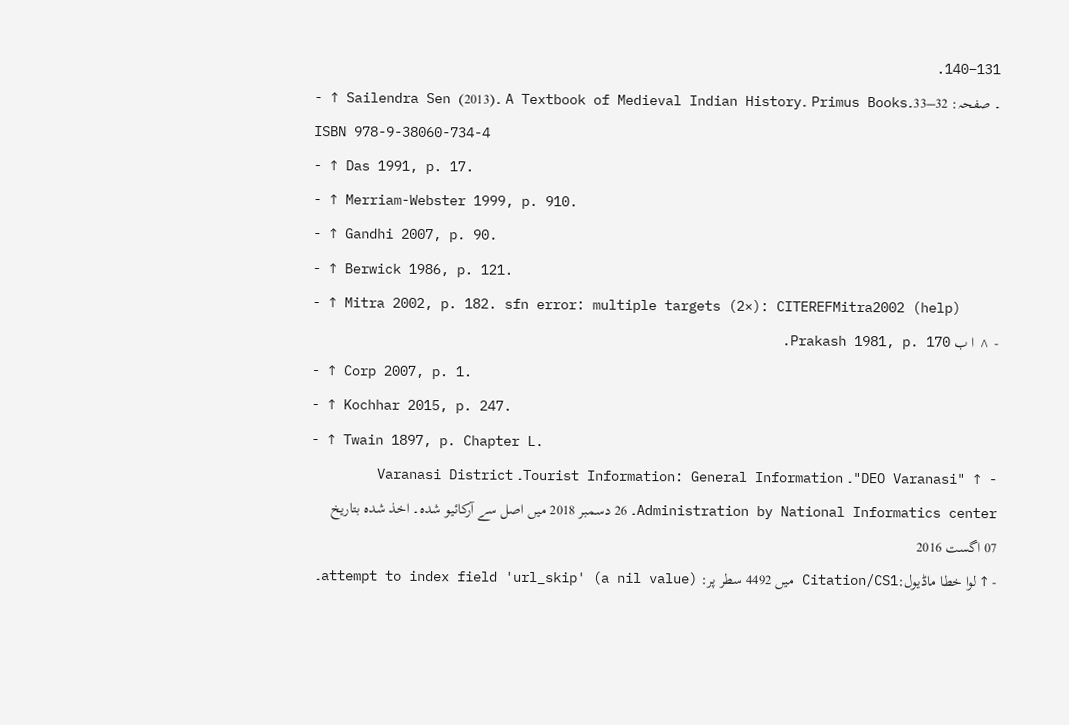131–140.
- ↑ Sailendra Sen (2013)۔ A Textbook of Medieval Indian History۔ Primus Books۔ صفحہ: 32–33۔ ISBN 978-9-38060-734-4
- ↑ Das 1991, p. 17.
- ↑ Merriam-Webster 1999, p. 910.
- ↑ Gandhi 2007, p. 90.
- ↑ Berwick 1986, p. 121.
- ↑ Mitra 2002, p. 182. sfn error: multiple targets (2×): CITEREFMitra2002 (help)
- ^ ا ب Prakash 1981, p. 170.
- ↑ Corp 2007, p. 1.
- ↑ Kochhar 2015, p. 247.
- ↑ Twain 1897, p. Chapter L.
- ↑ "DEO Varanasi"۔ Tourist Information: General Information۔ Varanasi District Administration by National Informatics center۔ 26 دسمبر 2018 میں اصل سے آرکائیو شدہ۔ اخذ شدہ بتاریخ 07 اگست 2016
- ↑ لوا خطا ماڈیول:Citation/CS1 میں 4492 سطر پر: attempt to index field 'url_skip' (a nil value)۔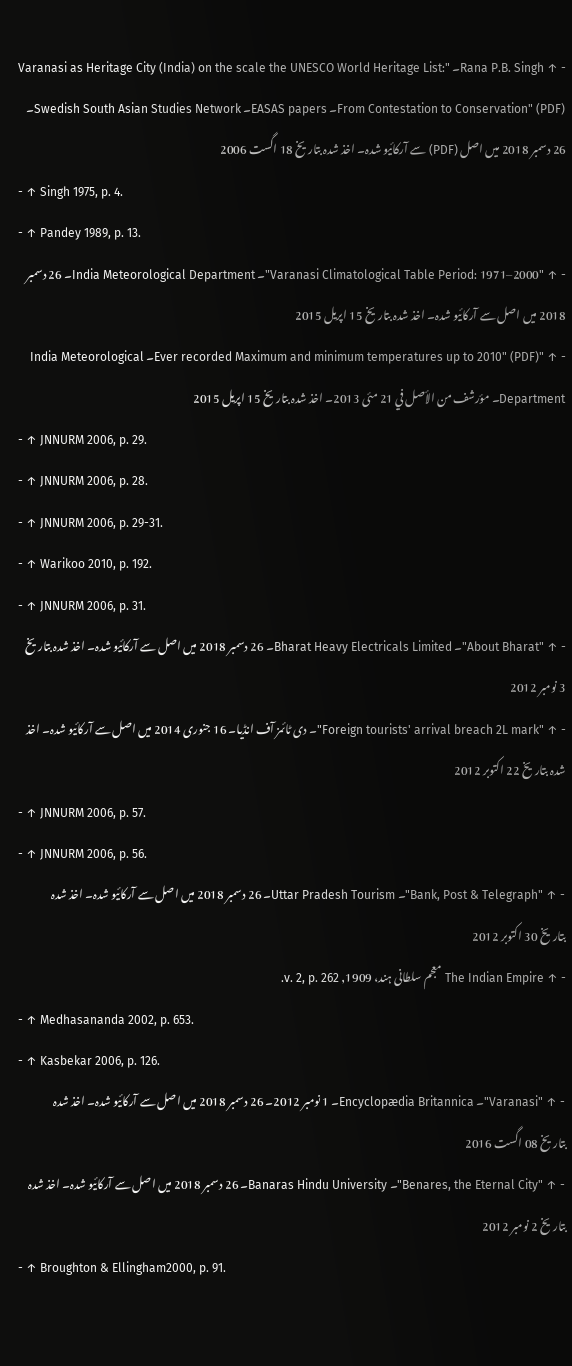- ↑ Rana P.B. Singh۔ "Varanasi as Heritage City (India) on the scale the UNESCO World Heritage List: From Contestation to Conservation" (PDF)۔ EASAS papers۔ Swedish South Asian Studies Network۔ 26 دسمبر 2018 میں اصل (PDF) سے آرکائیو شدہ۔ اخذ شدہ بتاریخ 18 اگست 2006
- ↑ Singh 1975, p. 4.
- ↑ Pandey 1989, p. 13.
- ↑ "Varanasi Climatological Table Period: 1971–2000"۔ India Meteorological Department۔ 26 دسمبر 2018 میں اصل سے آرکائیو شدہ۔ اخذ شدہ بتاریخ 15 اپریل 2015
- ↑ "Ever recorded Maximum and minimum temperatures up to 2010" (PDF)۔ India Meteorological Department۔ مؤرشف من الأصل في 21 مئی 2013۔ اخذ شدہ بتاریخ 15 اپریل 2015
- ↑ JNNURM 2006, p. 29.
- ↑ JNNURM 2006, p. 28.
- ↑ JNNURM 2006, p. 29-31.
- ↑ Warikoo 2010, p. 192.
- ↑ JNNURM 2006, p. 31.
- ↑ "About Bharat"۔ Bharat Heavy Electricals Limited۔ 26 دسمبر 2018 میں اصل سے آرکائیو شدہ۔ اخذ شدہ بتاریخ 3 نومبر 2012
- ↑ "Foreign tourists' arrival breach 2L mark"۔ دی ٹائمز آف انڈیا۔ 16 جنوری 2014 میں اصل سے آرکائیو شدہ۔ اخذ شدہ بتاریخ 22 اکتوبر 2012
- ↑ JNNURM 2006, p. 57.
- ↑ JNNURM 2006, p. 56.
- ↑ "Bank, Post & Telegraph"۔ Uttar Pradesh Tourism۔ 26 دسمبر 2018 میں اصل سے آرکائیو شدہ۔ اخذ شدہ بتاریخ 30 اکتوبر 2012
- ↑ The Indian Empire معجم سلطانی ہند، 1909, v. 2, p. 262.
- ↑ Medhasananda 2002, p. 653.
- ↑ Kasbekar 2006, p. 126.
- ↑ "Varanasi"۔ Encyclopædia Britannica۔ 1 نومبر 2012۔ 26 دسمبر 2018 میں اصل سے آرکائیو شدہ۔ اخذ شدہ بتاریخ 08 اگست 2016
- ↑ "Benares, the Eternal City"۔ Banaras Hindu University۔ 26 دسمبر 2018 میں اصل سے آرکائیو شدہ۔ اخذ شدہ بتاریخ 2 نومبر 2012
- ↑ Broughton & Ellingham2000, p. 91.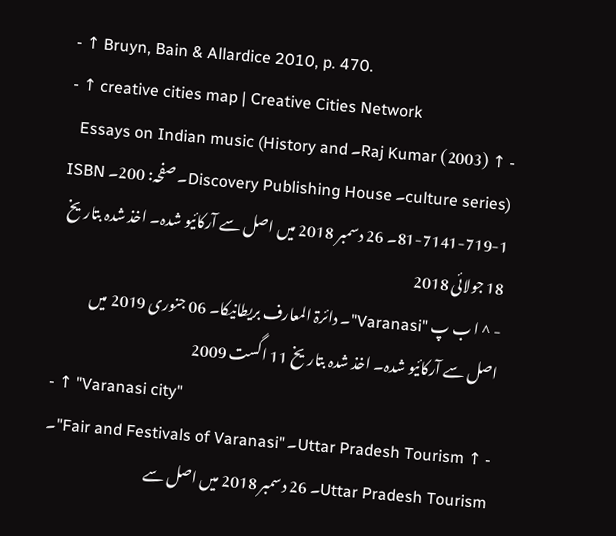- ↑ Bruyn, Bain & Allardice 2010, p. 470.
- ↑ creative cities map | Creative Cities Network
- ↑ Raj Kumar (2003)۔ Essays on Indian music (History and culture series)۔ Discovery Publishing House۔ صفحہ: 200۔ ISBN 81-7141-719-1۔ 26 دسمبر 2018 میں اصل سے آرکائیو شدہ۔ اخذ شدہ بتاریخ 18 جولائی 2018
- ^ ا ب پ "Varanasi"۔ دائرۃ المعارف بریطانیکا۔ 06 جنوری 2019 میں اصل سے آرکائیو شدہ۔ اخذ شدہ بتاریخ 11 اگست 2009
- ↑ "Varanasi city"
- ↑ Uttar Pradesh Tourism۔ "Fair and Festivals of Varanasi"۔ Uttar Pradesh Tourism۔ 26 دسمبر 2018 میں اصل سے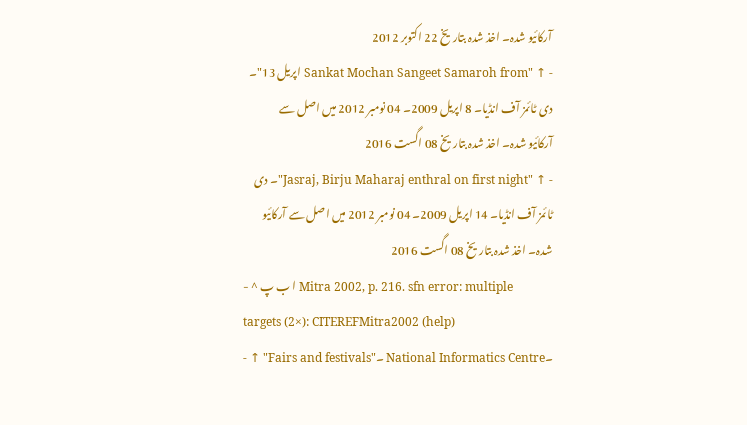آرکائیو شدہ۔ اخذ شدہ بتاریخ 22 اکتوبر 2012
- ↑ "Sankat Mochan Sangeet Samaroh from اپریل 13"۔ دی ٹائمز آف انڈیا۔ 8 اپریل 2009۔ 04 نومبر 2012 میں اصل سے آرکائیو شدہ۔ اخذ شدہ بتاریخ 08 اگست 2016
- ↑ "Jasraj, Birju Maharaj enthral on first night"۔ دی ٹائمز آف انڈیا۔ 14 اپریل 2009۔ 04 نومبر 2012 میں اصل سے آرکائیو شدہ۔ اخذ شدہ بتاریخ 08 اگست 2016
- ^ ا ب پ Mitra 2002, p. 216. sfn error: multiple targets (2×): CITEREFMitra2002 (help)
- ↑ "Fairs and festivals"۔ National Informatics Centre۔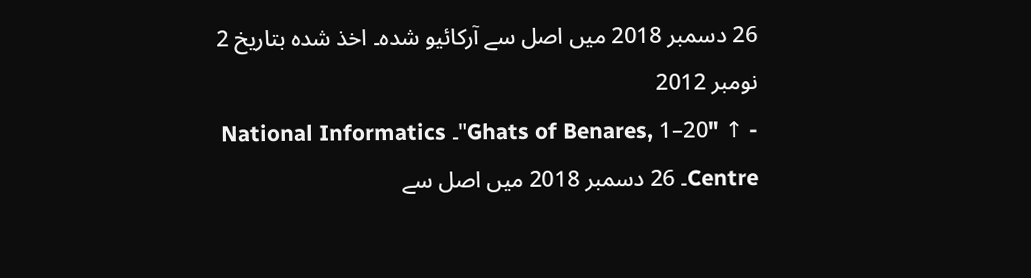26 دسمبر 2018 میں اصل سے آرکائیو شدہ۔ اخذ شدہ بتاریخ 2 نومبر 2012
- ↑ "Ghats of Benares, 1–20"۔ National Informatics Centre۔ 26 دسمبر 2018 میں اصل سے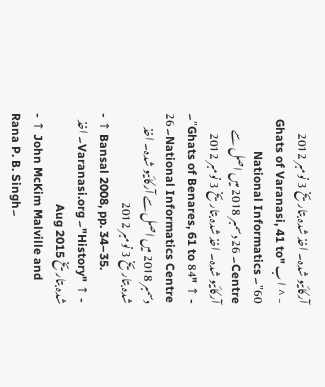آرکائیو شدہ۔ اخذ شدہ بتاریخ 3 نومبر 2012
- ^ ا ب "Ghats of Varanasi, 41 to 60"۔ National Informatics Centre۔ 26 دسمبر 2018 میں اصل سے آرکائیو شدہ۔ اخذ شدہ بتاریخ 3 نومبر 2012
- ↑ "Ghats of Benares, 61 to 84"۔ National Informatics Centre۔ 26 دسمبر 2018 میں اصل سے آرکائیو شدہ۔ اخذ شدہ بتاریخ 3 نومبر 2012
- ↑ Bansal 2008, pp. 34–35.
- ↑ "History"۔ Varanasi.org۔ اخذ شدہ بتاریخ Aug 2015
- ↑ John McKim Malville and Rana P. B. Singh۔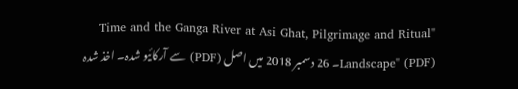"Time and the Ganga River at Asi Ghat, Pilgrimage and Ritual Landscape" (PDF)۔ 26 دسمبر 2018 میں اصل (PDF) سے آرکائیو شدہ۔ اخذ شدہ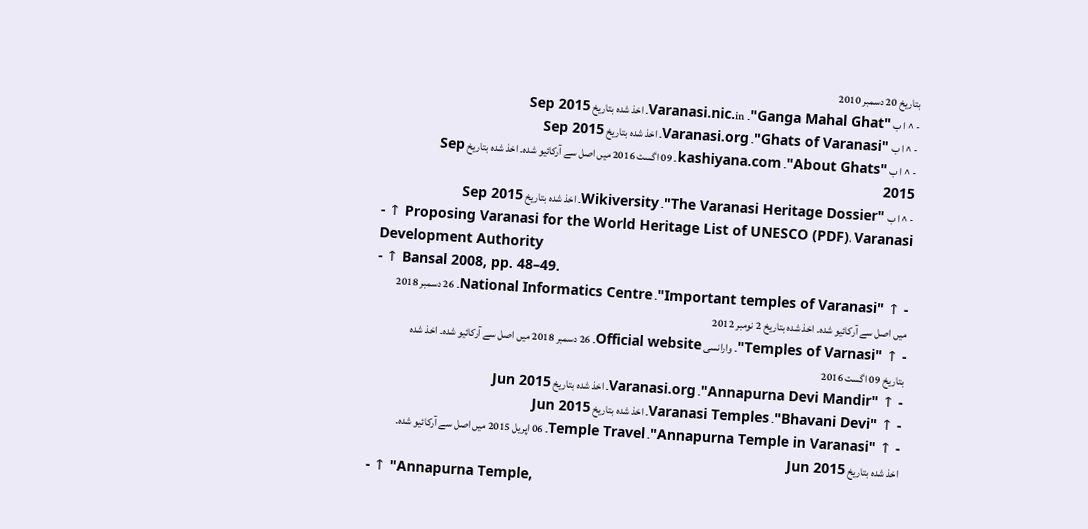بتاریخ 20 دسمبر 2010
- ^ ا ب "Ganga Mahal Ghat"۔ Varanasi.nic.in۔ اخذ شدہ بتاریخ Sep 2015
- ^ ا ب "Ghats of Varanasi"۔ Varanasi.org۔ اخذ شدہ بتاریخ Sep 2015
- ^ ا ب "About Ghats"۔ kashiyana.com۔ 09 اگست 2016 میں اصل سے آرکائیو شدہ۔ اخذ شدہ بتاریخ Sep 2015
- ^ ا ب "The Varanasi Heritage Dossier"۔ Wikiversity۔ اخذ شدہ بتاریخ Sep 2015
- ↑ Proposing Varanasi for the World Heritage List of UNESCO (PDF)، Varanasi Development Authority
- ↑ Bansal 2008, pp. 48–49.
- ↑ "Important temples of Varanasi"۔ National Informatics Centre۔ 26 دسمبر 2018 میں اصل سے آرکائیو شدہ۔ اخذ شدہ بتاریخ 2 نومبر 2012
- ↑ "Temples of Varnasi"۔ وارانسی Official website۔ 26 دسمبر 2018 میں اصل سے آرکائیو شدہ۔ اخذ شدہ بتاریخ 09 اگست 2016
- ↑ "Annapurna Devi Mandir"۔ Varanasi.org۔ اخذ شدہ بتاریخ Jun 2015
- ↑ "Bhavani Devi"۔ Varanasi Temples۔ اخذ شدہ بتاریخ Jun 2015
- ↑ "Annapurna Temple in Varanasi"۔ Temple Travel۔ 06 اپریل 2015 میں اصل سے آرکائیو شدہ۔ اخذ شدہ بتاریخ Jun 2015
- ↑ "Annapurna Temple,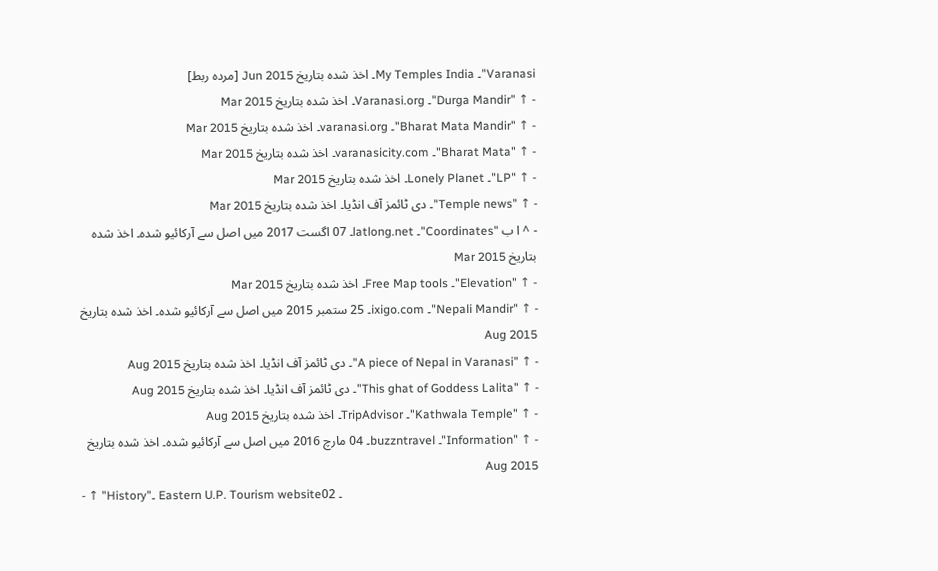Varanasi"۔ My Temples India۔ اخذ شدہ بتاریخ Jun 2015 [مردہ ربط]
- ↑ "Durga Mandir"۔ Varanasi.org۔ اخذ شدہ بتاریخ Mar 2015
- ↑ "Bharat Mata Mandir"۔ varanasi.org۔ اخذ شدہ بتاریخ Mar 2015
- ↑ "Bharat Mata"۔ varanasicity.com۔ اخذ شدہ بتاریخ Mar 2015
- ↑ "LP"۔ Lonely Planet۔ اخذ شدہ بتاریخ Mar 2015
- ↑ "Temple news"۔ دی ٹائمز آف انڈیا۔ اخذ شدہ بتاریخ Mar 2015
- ^ ا ب "Coordinates"۔ latlong.net۔ 07 اگست 2017 میں اصل سے آرکائیو شدہ۔ اخذ شدہ بتاریخ Mar 2015
- ↑ "Elevation"۔ Free Map tools۔ اخذ شدہ بتاریخ Mar 2015
- ↑ "Nepali Mandir"۔ ixigo.com۔ 25 ستمبر 2015 میں اصل سے آرکائیو شدہ۔ اخذ شدہ بتاریخ Aug 2015
- ↑ "A piece of Nepal in Varanasi"۔ دی ٹائمز آف انڈیا۔ اخذ شدہ بتاریخ Aug 2015
- ↑ "This ghat of Goddess Lalita"۔ دی ٹائمز آف انڈیا۔ اخذ شدہ بتاریخ Aug 2015
- ↑ "Kathwala Temple"۔ TripAdvisor۔ اخذ شدہ بتاریخ Aug 2015
- ↑ "Information"۔ buzzntravel۔ 04 مارچ 2016 میں اصل سے آرکائیو شدہ۔ اخذ شدہ بتاریخ Aug 2015
- ↑ "History"۔ Eastern U.P. Tourism website۔ 02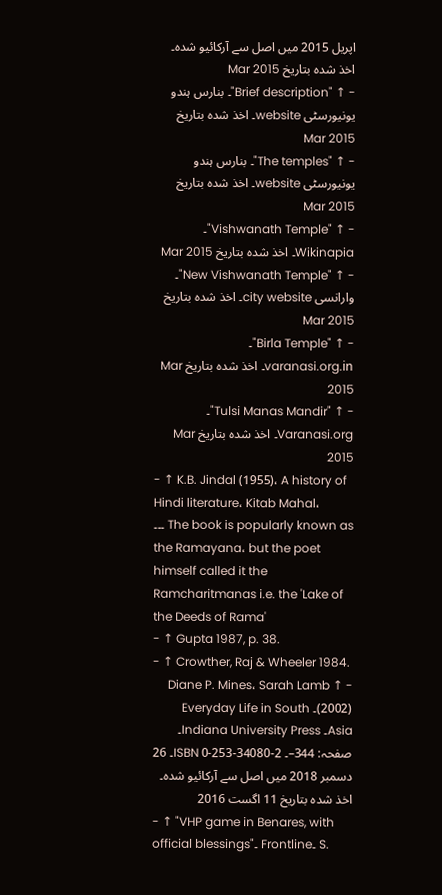اپریل 2015 میں اصل سے آرکائیو شدہ۔ اخذ شدہ بتاریخ Mar 2015
- ↑ "Brief description"۔ بنارس ہندو یونیورسٹی website۔ اخذ شدہ بتاریخ Mar 2015
- ↑ "The temples"۔ بنارس ہندو یونیورسٹی website۔ اخذ شدہ بتاریخ Mar 2015
- ↑ "Vishwanath Temple"۔ Wikinapia۔ اخذ شدہ بتاریخ Mar 2015
- ↑ "New Vishwanath Temple"۔ وارانسی city website۔ اخذ شدہ بتاریخ Mar 2015
- ↑ "Birla Temple"۔ varanasi.org.in۔ اخذ شدہ بتاریخ Mar 2015
- ↑ "Tulsi Manas Mandir"۔ Varanasi.org۔ اخذ شدہ بتاریخ Mar 2015
- ↑ K.B. Jindal (1955)، A history of Hindi literature، Kitab Mahal،
۔۔۔ The book is popularly known as the Ramayana، but the poet himself called it the Ramcharitmanas i.e. the 'Lake of the Deeds of Rama'
- ↑ Gupta 1987, p. 38.
- ↑ Crowther, Raj & Wheeler 1984.
- ↑ Diane P. Mines، Sarah Lamb (2002)۔ Everyday Life in South Asia۔ Indiana University Press۔ صفحہ: 344–۔ ISBN 0-253-34080-2۔ 26 دسمبر 2018 میں اصل سے آرکائیو شدہ۔ اخذ شدہ بتاریخ 11 اگست 2016
- ↑ "VHP game in Benares, with official blessings"۔ Frontline۔ S.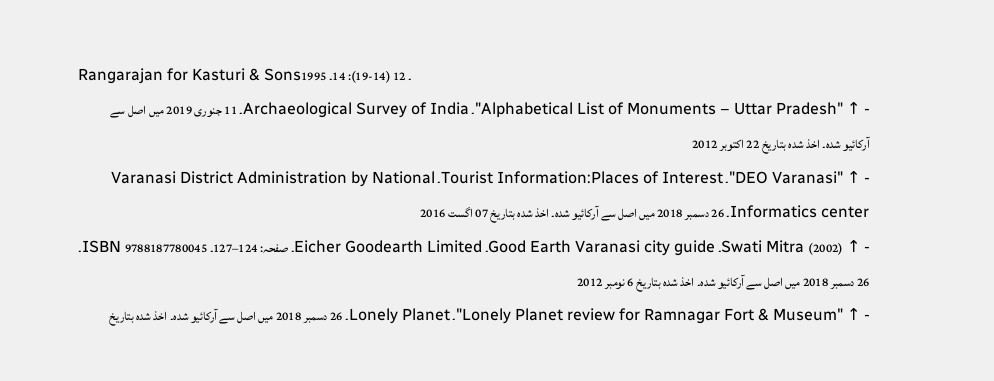Rangarajan for Kasturi & Sons۔ 12 (14-19): 14۔ 1995
- ↑ "Alphabetical List of Monuments – Uttar Pradesh"۔ Archaeological Survey of India۔ 11 جنوری 2019 میں اصل سے آرکائیو شدہ۔ اخذ شدہ بتاریخ 22 اکتوبر 2012
- ↑ "DEO Varanasi"۔ Tourist Information:Places of Interest۔ Varanasi District Administration by National Informatics center۔ 26 دسمبر 2018 میں اصل سے آرکائیو شدہ۔ اخذ شدہ بتاریخ 07 اگست 2016
- ↑ Swati Mitra (2002)۔ Good Earth Varanasi city guide۔ Eicher Goodearth Limited۔ صفحہ: 124–127۔ ISBN 9788187780045۔ 26 دسمبر 2018 میں اصل سے آرکائیو شدہ۔ اخذ شدہ بتاریخ 6 نومبر 2012
- ↑ "Lonely Planet review for Ramnagar Fort & Museum"۔ Lonely Planet۔ 26 دسمبر 2018 میں اصل سے آرکائیو شدہ۔ اخذ شدہ بتاریخ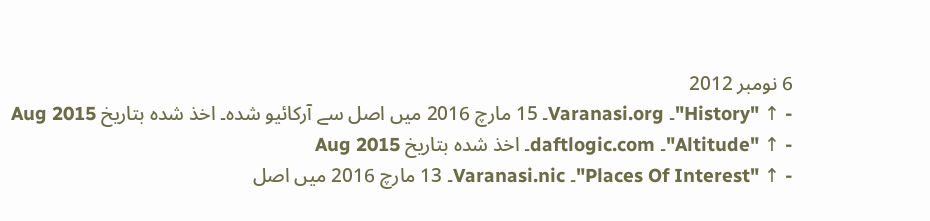6 نومبر 2012
- ↑ "History"۔ Varanasi.org۔ 15 مارچ 2016 میں اصل سے آرکائیو شدہ۔ اخذ شدہ بتاریخ Aug 2015
- ↑ "Altitude"۔ daftlogic.com۔ اخذ شدہ بتاریخ Aug 2015
- ↑ "Places Of Interest"۔ Varanasi.nic۔ 13 مارچ 2016 میں اصل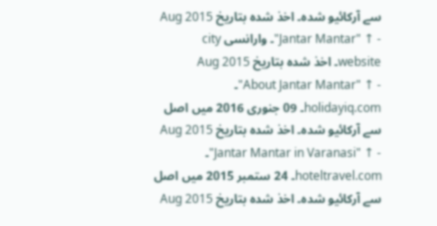سے آرکائیو شدہ۔ اخذ شدہ بتاریخ Aug 2015
- ↑ "Jantar Mantar"۔ وارانسی city website۔ اخذ شدہ بتاریخ Aug 2015
- ↑ "About Jantar Mantar"۔ holidayiq.com۔ 09 جنوری 2016 میں اصل سے آرکائیو شدہ۔ اخذ شدہ بتاریخ Aug 2015
- ↑ "Jantar Mantar in Varanasi"۔ hoteltravel.com۔ 24 ستمبر 2015 میں اصل سے آرکائیو شدہ۔ اخذ شدہ بتاریخ Aug 2015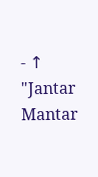- ↑ "Jantar Mantar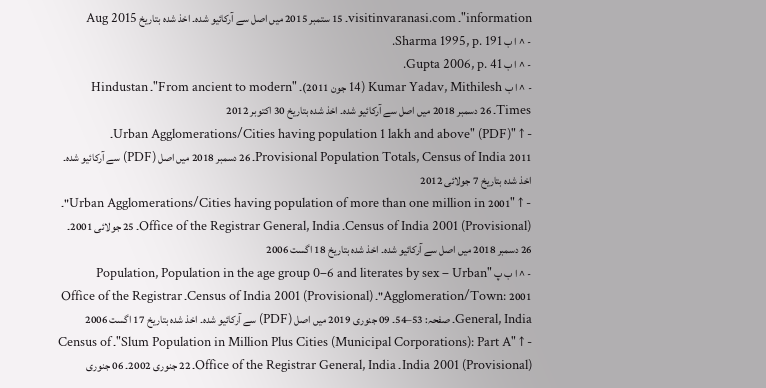information"۔ visitinvaranasi.com۔ 15 ستمبر 2015 میں اصل سے آرکائیو شدہ۔ اخذ شدہ بتاریخ Aug 2015
- ^ ا ب Sharma 1995, p. 191.
- ^ ا ب Gupta 2006, p. 41.
- ^ ا ب Kumar Yadav, Mithilesh (14 جون 2011)۔ "From ancient to modern"۔ Hindustan Times۔ 26 دسمبر 2018 میں اصل سے آرکائیو شدہ۔ اخذ شدہ بتاریخ 30 اکتوبر 2012
- ↑ "Urban Agglomerations/Cities having population 1 lakh and above" (PDF)۔ Provisional Population Totals, Census of India 2011۔ 26 دسمبر 2018 میں اصل (PDF) سے آرکائیو شدہ۔ اخذ شدہ بتاریخ 7 جولائی 2012
- ↑ "Urban Agglomerations/Cities having population of more than one million in 2001"۔ Census of India 2001 (Provisional)۔ Office of the Registrar General, India۔ 25 جولائی 2001۔ 26 دسمبر 2018 میں اصل سے آرکائیو شدہ۔ اخذ شدہ بتاریخ 18 اگست 2006
- ^ ا ب پ "Population, Population in the age group 0–6 and literates by sex – Urban Agglomeration/Town: 2001"۔ Census of India 2001 (Provisional)۔ Office of the Registrar General, India۔ صفحہ: 53–54۔ 09 جنوری 2019 میں اصل (PDF) سے آرکائیو شدہ۔ اخذ شدہ بتاریخ 17 اگست 2006
- ↑ "Slum Population in Million Plus Cities (Municipal Corporations): Part A"۔ Census of India 2001 (Provisional)۔ Office of the Registrar General, India۔ 22 جنوری 2002۔ 06 جنوری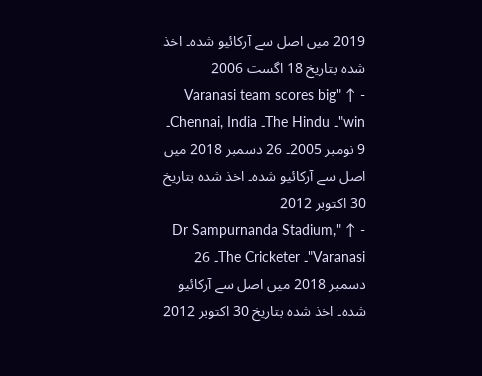2019 میں اصل سے آرکائیو شدہ۔ اخذ شدہ بتاریخ 18 اگست 2006
- ↑ "Varanasi team scores big win"۔ The Hindu۔ Chennai, India۔ 9 نومبر 2005۔ 26 دسمبر 2018 میں اصل سے آرکائیو شدہ۔ اخذ شدہ بتاریخ 30 اکتوبر 2012
- ↑ "Dr Sampurnanda Stadium, Varanasi"۔ The Cricketer۔ 26 دسمبر 2018 میں اصل سے آرکائیو شدہ۔ اخذ شدہ بتاریخ 30 اکتوبر 2012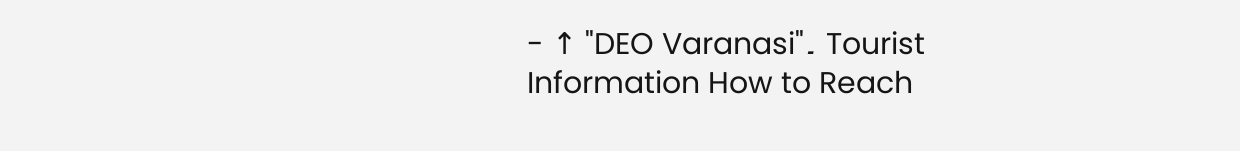- ↑ "DEO Varanasi"۔ Tourist Information How to Reach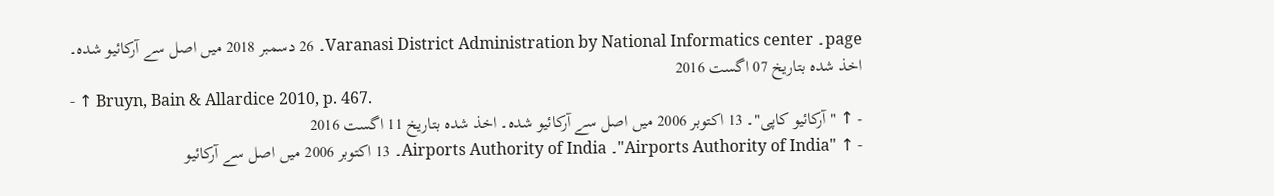page۔ Varanasi District Administration by National Informatics center۔ 26 دسمبر 2018 میں اصل سے آرکائیو شدہ۔ اخذ شدہ بتاریخ 07 اگست 2016
- ↑ Bruyn, Bain & Allardice 2010, p. 467.
- ↑ "آرکائیو کاپی"۔ 13 اکتوبر 2006 میں اصل سے آرکائیو شدہ۔ اخذ شدہ بتاریخ 11 اگست 2016
- ↑ "Airports Authority of India"۔ Airports Authority of India۔ 13 اکتوبر 2006 میں اصل سے آرکائیو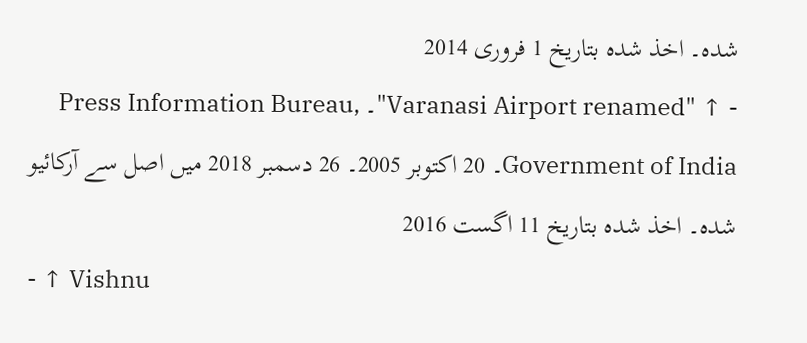شدہ۔ اخذ شدہ بتاریخ 1 فروری 2014
- ↑ "Varanasi Airport renamed"۔ Press Information Bureau, Government of India۔ 20 اکتوبر 2005۔ 26 دسمبر 2018 میں اصل سے آرکائیو شدہ۔ اخذ شدہ بتاریخ 11 اگست 2016
- ↑ Vishnu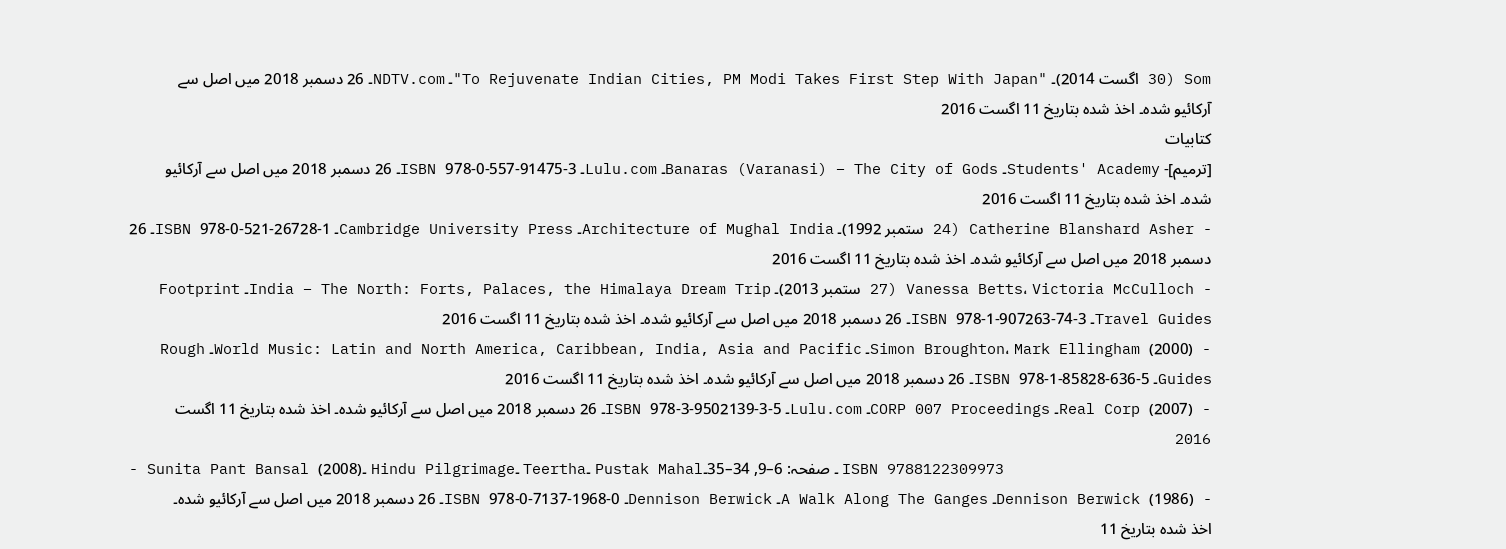Som (30 اگست 2014)۔ "To Rejuvenate Indian Cities, PM Modi Takes First Step With Japan"۔ NDTV.com۔ 26 دسمبر 2018 میں اصل سے آرکائیو شدہ۔ اخذ شدہ بتاریخ 11 اگست 2016
کتابیات
[ترمیم]- Students' Academy۔ Banaras (Varanasi) – The City of Gods۔ Lulu.com۔ ISBN 978-0-557-91475-3۔ 26 دسمبر 2018 میں اصل سے آرکائیو شدہ۔ اخذ شدہ بتاریخ 11 اگست 2016
- Catherine Blanshard Asher (24 ستمبر 1992)۔ Architecture of Mughal India۔ Cambridge University Press۔ ISBN 978-0-521-26728-1۔ 26 دسمبر 2018 میں اصل سے آرکائیو شدہ۔ اخذ شدہ بتاریخ 11 اگست 2016
- Vanessa Betts، Victoria McCulloch (27 ستمبر 2013)۔ India – The North: Forts, Palaces, the Himalaya Dream Trip۔ Footprint Travel Guides۔ ISBN 978-1-907263-74-3۔ 26 دسمبر 2018 میں اصل سے آرکائیو شدہ۔ اخذ شدہ بتاریخ 11 اگست 2016
- Simon Broughton، Mark Ellingham (2000)۔ World Music: Latin and North America, Caribbean, India, Asia and Pacific۔ Rough Guides۔ ISBN 978-1-85828-636-5۔ 26 دسمبر 2018 میں اصل سے آرکائیو شدہ۔ اخذ شدہ بتاریخ 11 اگست 2016
- Real Corp (2007)۔ CORP 007 Proceedings۔ Lulu.com۔ ISBN 978-3-9502139-3-5۔ 26 دسمبر 2018 میں اصل سے آرکائیو شدہ۔ اخذ شدہ بتاریخ 11 اگست 2016
- Sunita Pant Bansal (2008)۔ Hindu Pilgrimage۔ Teertha۔ Pustak Mahal۔ صفحہ: 6–9, 34–35۔ ISBN 9788122309973
- Dennison Berwick (1986)۔ A Walk Along The Ganges۔ Dennison Berwick۔ ISBN 978-0-7137-1968-0۔ 26 دسمبر 2018 میں اصل سے آرکائیو شدہ۔ اخذ شدہ بتاریخ 11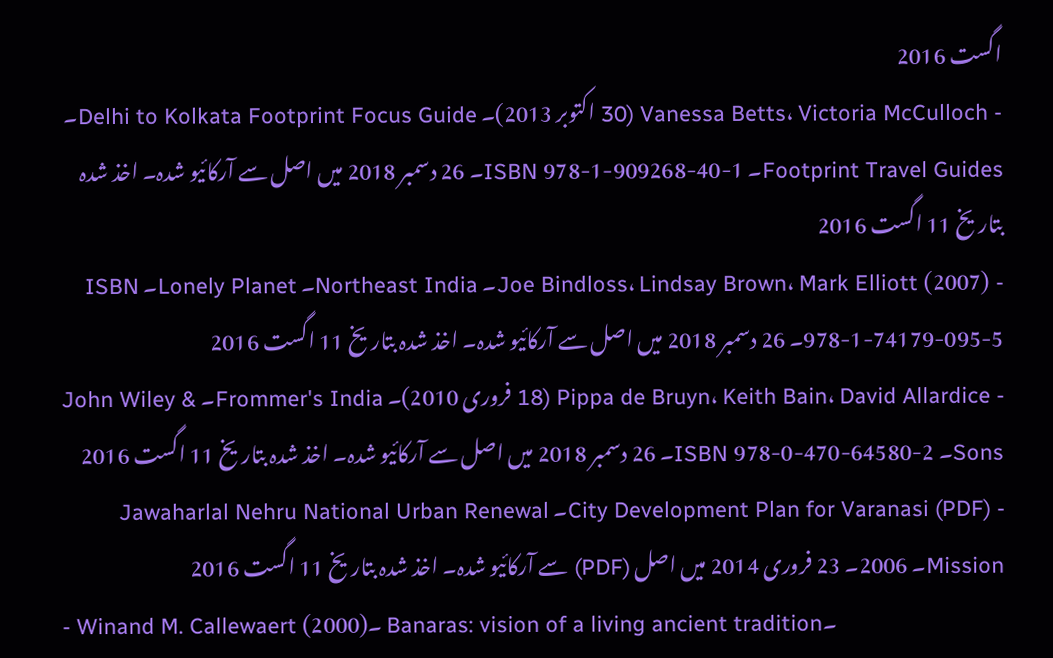اگست 2016
- Vanessa Betts، Victoria McCulloch (30 اکتوبر 2013)۔ Delhi to Kolkata Footprint Focus Guide۔ Footprint Travel Guides۔ ISBN 978-1-909268-40-1۔ 26 دسمبر 2018 میں اصل سے آرکائیو شدہ۔ اخذ شدہ بتاریخ 11 اگست 2016
- Joe Bindloss، Lindsay Brown، Mark Elliott (2007)۔ Northeast India۔ Lonely Planet۔ ISBN 978-1-74179-095-5۔ 26 دسمبر 2018 میں اصل سے آرکائیو شدہ۔ اخذ شدہ بتاریخ 11 اگست 2016
- Pippa de Bruyn، Keith Bain، David Allardice (18 فروری 2010)۔ Frommer's India۔ John Wiley & Sons۔ ISBN 978-0-470-64580-2۔ 26 دسمبر 2018 میں اصل سے آرکائیو شدہ۔ اخذ شدہ بتاریخ 11 اگست 2016
- City Development Plan for Varanasi (PDF)۔ Jawaharlal Nehru National Urban Renewal Mission۔ 2006۔ 23 فروری 2014 میں اصل (PDF) سے آرکائیو شدہ۔ اخذ شدہ بتاریخ 11 اگست 2016
- Winand M. Callewaert (2000)۔ Banaras: vision of a living ancient tradition۔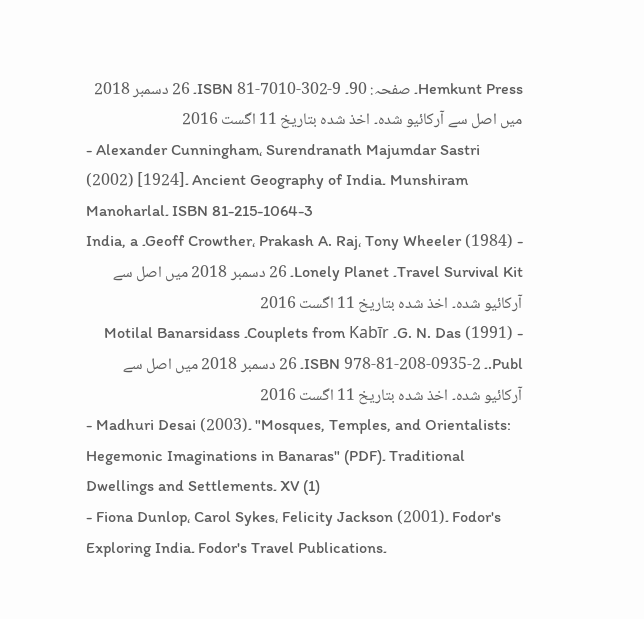Hemkunt Press۔ صفحہ: 90۔ ISBN 81-7010-302-9۔ 26 دسمبر 2018 میں اصل سے آرکائیو شدہ۔ اخذ شدہ بتاریخ 11 اگست 2016
- Alexander Cunningham، Surendranath Majumdar Sastri (2002) [1924]۔ Ancient Geography of India۔ Munshiram Manoharlal۔ ISBN 81-215-1064-3
- Geoff Crowther، Prakash A. Raj، Tony Wheeler (1984)۔ India, a Travel Survival Kit۔ Lonely Planet۔ 26 دسمبر 2018 میں اصل سے آرکائیو شدہ۔ اخذ شدہ بتاریخ 11 اگست 2016
- G. N. Das (1991)۔ Couplets from Kabīr۔ Motilal Banarsidass Publ.۔ ISBN 978-81-208-0935-2۔ 26 دسمبر 2018 میں اصل سے آرکائیو شدہ۔ اخذ شدہ بتاریخ 11 اگست 2016
- Madhuri Desai (2003)۔ "Mosques, Temples, and Orientalists: Hegemonic Imaginations in Banaras" (PDF)۔ Traditional Dwellings and Settlements۔ XV (1)
- Fiona Dunlop، Carol Sykes، Felicity Jackson (2001)۔ Fodor's Exploring India۔ Fodor's Travel Publications۔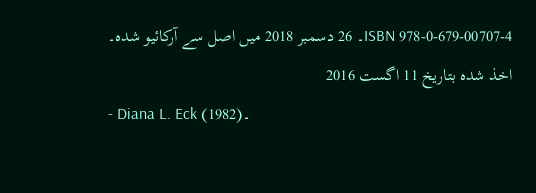ISBN 978-0-679-00707-4۔ 26 دسمبر 2018 میں اصل سے آرکائیو شدہ۔ اخذ شدہ بتاریخ 11 اگست 2016
- Diana L. Eck (1982)۔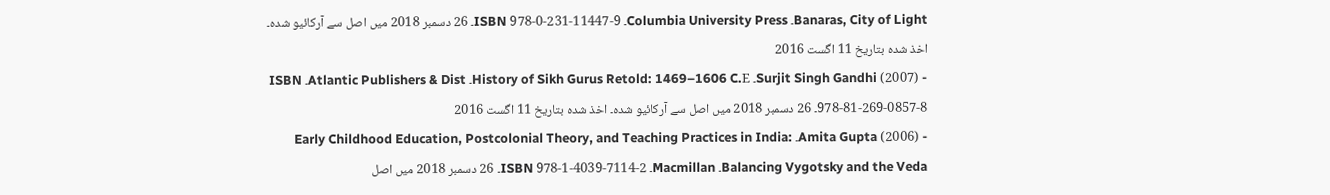Banaras, City of Light۔ Columbia University Press۔ ISBN 978-0-231-11447-9۔ 26 دسمبر 2018 میں اصل سے آرکائیو شدہ۔ اخذ شدہ بتاریخ 11 اگست 2016
- Surjit Singh Gandhi (2007)۔ History of Sikh Gurus Retold: 1469–1606 C.E۔ Atlantic Publishers & Dist۔ ISBN 978-81-269-0857-8۔ 26 دسمبر 2018 میں اصل سے آرکائیو شدہ۔ اخذ شدہ بتاریخ 11 اگست 2016
- Amita Gupta (2006)۔ Early Childhood Education, Postcolonial Theory, and Teaching Practices in India: Balancing Vygotsky and the Veda۔ Macmillan۔ ISBN 978-1-4039-7114-2۔ 26 دسمبر 2018 میں اصل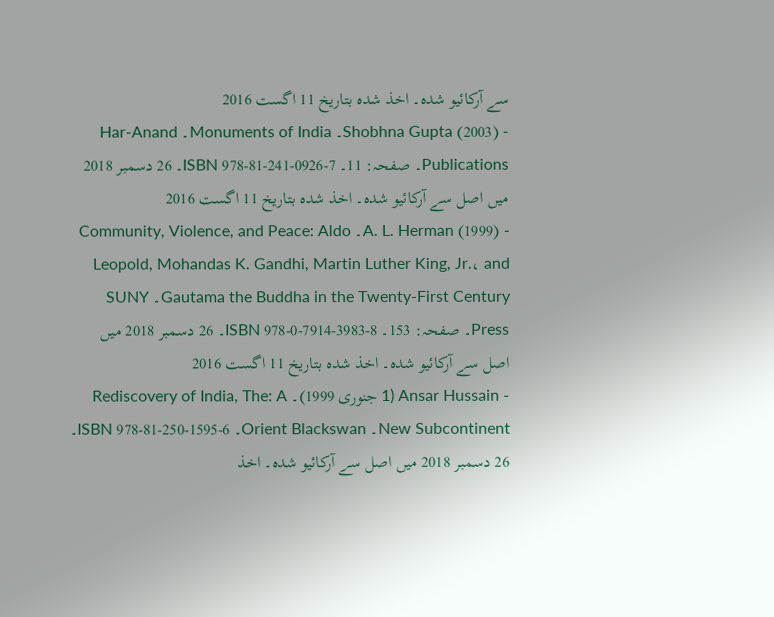سے آرکائیو شدہ۔ اخذ شدہ بتاریخ 11 اگست 2016
- Shobhna Gupta (2003)۔ Monuments of India۔ Har-Anand Publications۔ صفحہ: 11۔ ISBN 978-81-241-0926-7۔ 26 دسمبر 2018 میں اصل سے آرکائیو شدہ۔ اخذ شدہ بتاریخ 11 اگست 2016
- A. L. Herman (1999)۔ Community, Violence, and Peace: Aldo Leopold, Mohandas K. Gandhi, Martin Luther King, Jr.، and Gautama the Buddha in the Twenty-First Century۔ SUNY Press۔ صفحہ: 153۔ ISBN 978-0-7914-3983-8۔ 26 دسمبر 2018 میں اصل سے آرکائیو شدہ۔ اخذ شدہ بتاریخ 11 اگست 2016
- Ansar Hussain (1 جنوری 1999)۔ Rediscovery of India, The: A New Subcontinent۔ Orient Blackswan۔ ISBN 978-81-250-1595-6۔ 26 دسمبر 2018 میں اصل سے آرکائیو شدہ۔ اخذ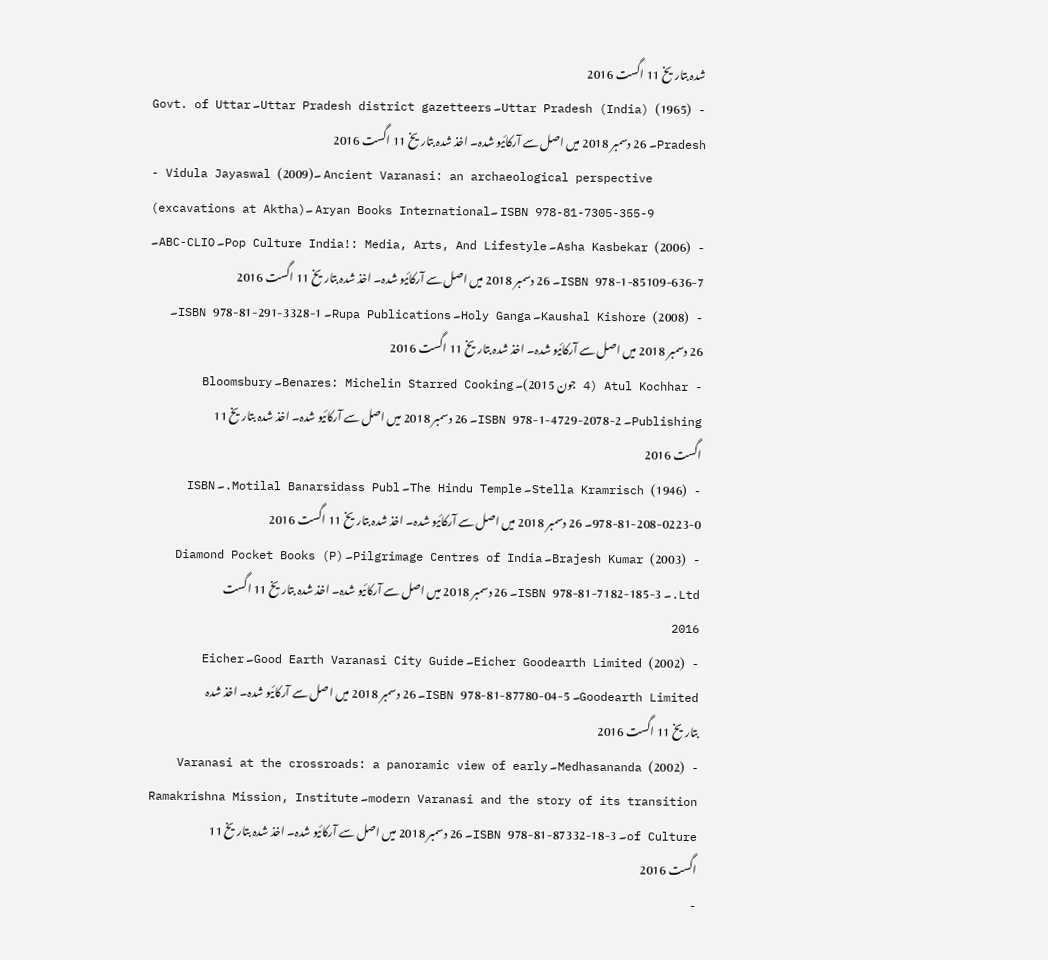شدہ بتاریخ 11 اگست 2016
- Uttar Pradesh (India) (1965)۔ Uttar Pradesh district gazetteers۔ Govt. of Uttar Pradesh۔ 26 دسمبر 2018 میں اصل سے آرکائیو شدہ۔ اخذ شدہ بتاریخ 11 اگست 2016
- Vidula Jayaswal (2009)۔ Ancient Varanasi: an archaeological perspective (excavations at Aktha)۔ Aryan Books International۔ ISBN 978-81-7305-355-9
- Asha Kasbekar (2006)۔ Pop Culture India!: Media, Arts, And Lifestyle۔ ABC-CLIO۔ ISBN 978-1-85109-636-7۔ 26 دسمبر 2018 میں اصل سے آرکائیو شدہ۔ اخذ شدہ بتاریخ 11 اگست 2016
- Kaushal Kishore (2008)۔ Holy Ganga۔ Rupa Publications۔ ISBN 978-81-291-3328-1۔ 26 دسمبر 2018 میں اصل سے آرکائیو شدہ۔ اخذ شدہ بتاریخ 11 اگست 2016
- Atul Kochhar (4 جون 2015)۔ Benares: Michelin Starred Cooking۔ Bloomsbury Publishing۔ ISBN 978-1-4729-2078-2۔ 26 دسمبر 2018 میں اصل سے آرکائیو شدہ۔ اخذ شدہ بتاریخ 11 اگست 2016
- Stella Kramrisch (1946)۔ The Hindu Temple۔ Motilal Banarsidass Publ.۔ ISBN 978-81-208-0223-0۔ 26 دسمبر 2018 میں اصل سے آرکائیو شدہ۔ اخذ شدہ بتاریخ 11 اگست 2016
- Brajesh Kumar (2003)۔ Pilgrimage Centres of India۔ Diamond Pocket Books (P) Ltd.۔ ISBN 978-81-7182-185-3۔ 26 دسمبر 2018 میں اصل سے آرکائیو شدہ۔ اخذ شدہ بتاریخ 11 اگست 2016
- Eicher Goodearth Limited (2002)۔ Good Earth Varanasi City Guide۔ Eicher Goodearth Limited۔ ISBN 978-81-87780-04-5۔ 26 دسمبر 2018 میں اصل سے آرکائیو شدہ۔ اخذ شدہ بتاریخ 11 اگست 2016
- Medhasananda (2002)۔ Varanasi at the crossroads: a panoramic view of early modern Varanasi and the story of its transition۔ Ramakrishna Mission, Institute of Culture۔ ISBN 978-81-87332-18-3۔ 26 دسمبر 2018 میں اصل سے آرکائیو شدہ۔ اخذ شدہ بتاریخ 11 اگست 2016
-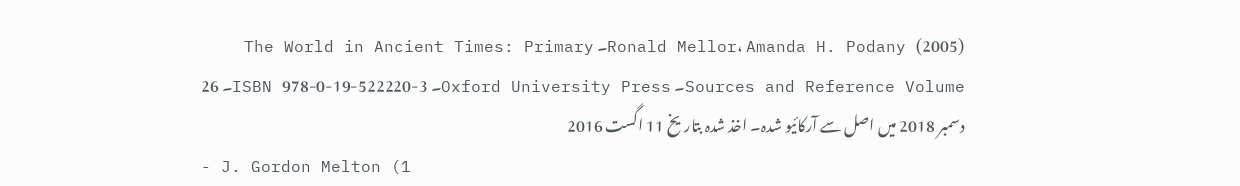Ronald Mellor، Amanda H. Podany (2005)۔ The World in Ancient Times: Primary Sources and Reference Volume۔ Oxford University Press۔ ISBN 978-0-19-522220-3۔ 26 دسمبر 2018 میں اصل سے آرکائیو شدہ۔ اخذ شدہ بتاریخ 11 اگست 2016
- J. Gordon Melton (1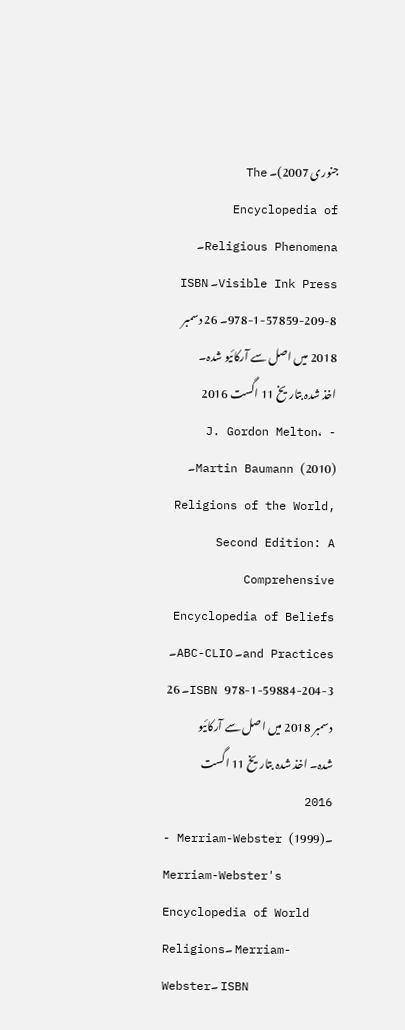جنوری 2007)۔ The Encyclopedia of Religious Phenomena۔ Visible Ink Press۔ ISBN 978-1-57859-209-8۔ 26 دسمبر 2018 میں اصل سے آرکائیو شدہ۔ اخذ شدہ بتاریخ 11 اگست 2016
- J. Gordon Melton، Martin Baumann (2010)۔ Religions of the World, Second Edition: A Comprehensive Encyclopedia of Beliefs and Practices۔ ABC-CLIO۔ ISBN 978-1-59884-204-3۔ 26 دسمبر 2018 میں اصل سے آرکائیو شدہ۔ اخذ شدہ بتاریخ 11 اگست 2016
- Merriam-Webster (1999)۔ Merriam-Webster's Encyclopedia of World Religions۔ Merriam-Webster۔ ISBN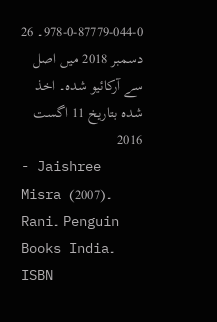978-0-87779-044-0۔ 26 دسمبر 2018 میں اصل سے آرکائیو شدہ۔ اخذ شدہ بتاریخ 11 اگست 2016
- Jaishree Misra (2007)۔ Rani۔ Penguin Books India۔ ISBN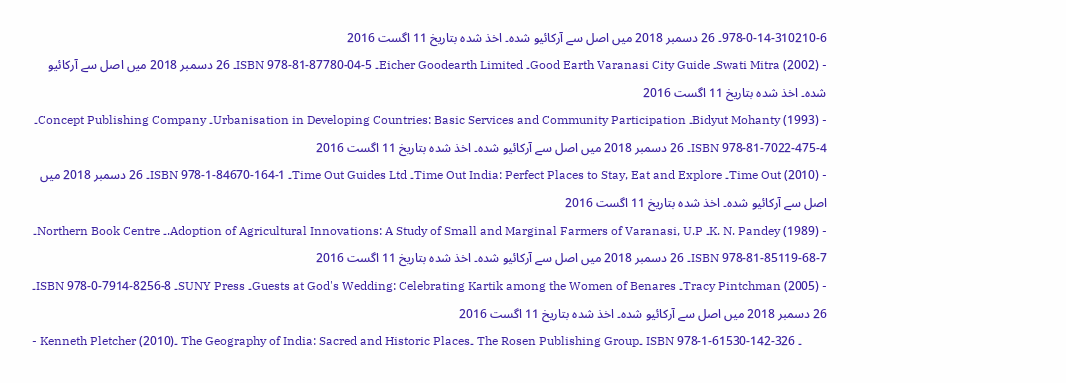978-0-14-310210-6۔ 26 دسمبر 2018 میں اصل سے آرکائیو شدہ۔ اخذ شدہ بتاریخ 11 اگست 2016
- Swati Mitra (2002)۔ Good Earth Varanasi City Guide۔ Eicher Goodearth Limited۔ ISBN 978-81-87780-04-5۔ 26 دسمبر 2018 میں اصل سے آرکائیو شدہ۔ اخذ شدہ بتاریخ 11 اگست 2016
- Bidyut Mohanty (1993)۔ Urbanisation in Developing Countries: Basic Services and Community Participation۔ Concept Publishing Company۔ ISBN 978-81-7022-475-4۔ 26 دسمبر 2018 میں اصل سے آرکائیو شدہ۔ اخذ شدہ بتاریخ 11 اگست 2016
- Time Out (2010)۔ Time Out India: Perfect Places to Stay, Eat and Explore۔ Time Out Guides Ltd۔ ISBN 978-1-84670-164-1۔ 26 دسمبر 2018 میں اصل سے آرکائیو شدہ۔ اخذ شدہ بتاریخ 11 اگست 2016
- K. N. Pandey (1989)۔ Adoption of Agricultural Innovations: A Study of Small and Marginal Farmers of Varanasi, U.P.۔ Northern Book Centre۔ ISBN 978-81-85119-68-7۔ 26 دسمبر 2018 میں اصل سے آرکائیو شدہ۔ اخذ شدہ بتاریخ 11 اگست 2016
- Tracy Pintchman (2005)۔ Guests at God's Wedding: Celebrating Kartik among the Women of Benares۔ SUNY Press۔ ISBN 978-0-7914-8256-8۔ 26 دسمبر 2018 میں اصل سے آرکائیو شدہ۔ اخذ شدہ بتاریخ 11 اگست 2016
- Kenneth Pletcher (2010)۔ The Geography of India: Sacred and Historic Places۔ The Rosen Publishing Group۔ ISBN 978-1-61530-142-3۔ 26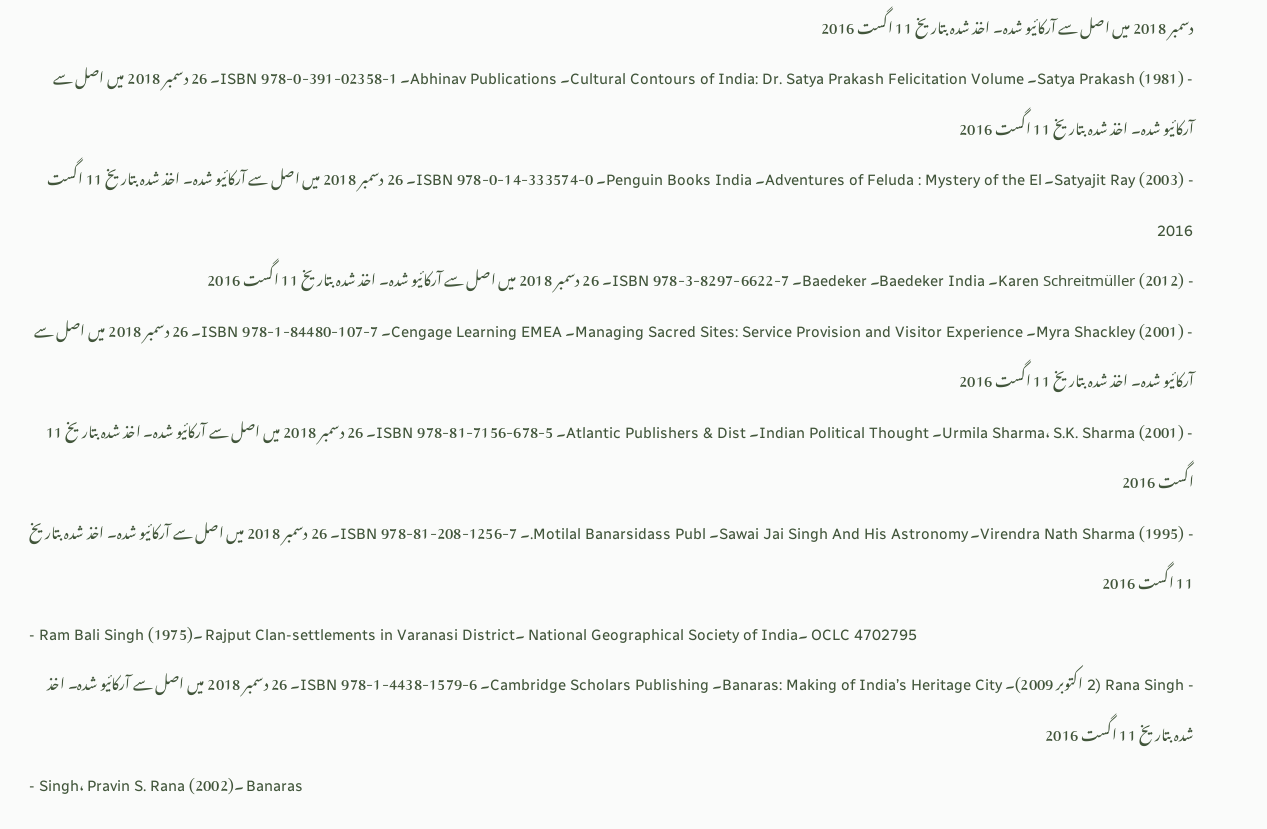دسمبر 2018 میں اصل سے آرکائیو شدہ۔ اخذ شدہ بتاریخ 11 اگست 2016
- Satya Prakash (1981)۔ Cultural Contours of India: Dr. Satya Prakash Felicitation Volume۔ Abhinav Publications۔ ISBN 978-0-391-02358-1۔ 26 دسمبر 2018 میں اصل سے آرکائیو شدہ۔ اخذ شدہ بتاریخ 11 اگست 2016
- Satyajit Ray (2003)۔ Adventures of Feluda : Mystery of the El۔ Penguin Books India۔ ISBN 978-0-14-333574-0۔ 26 دسمبر 2018 میں اصل سے آرکائیو شدہ۔ اخذ شدہ بتاریخ 11 اگست 2016
- Karen Schreitmüller (2012)۔ Baedeker India۔ Baedeker۔ ISBN 978-3-8297-6622-7۔ 26 دسمبر 2018 میں اصل سے آرکائیو شدہ۔ اخذ شدہ بتاریخ 11 اگست 2016
- Myra Shackley (2001)۔ Managing Sacred Sites: Service Provision and Visitor Experience۔ Cengage Learning EMEA۔ ISBN 978-1-84480-107-7۔ 26 دسمبر 2018 میں اصل سے آرکائیو شدہ۔ اخذ شدہ بتاریخ 11 اگست 2016
- Urmila Sharma، S.K. Sharma (2001)۔ Indian Political Thought۔ Atlantic Publishers & Dist۔ ISBN 978-81-7156-678-5۔ 26 دسمبر 2018 میں اصل سے آرکائیو شدہ۔ اخذ شدہ بتاریخ 11 اگست 2016
- Virendra Nath Sharma (1995)۔ Sawai Jai Singh And His Astronomy۔ Motilal Banarsidass Publ.۔ ISBN 978-81-208-1256-7۔ 26 دسمبر 2018 میں اصل سے آرکائیو شدہ۔ اخذ شدہ بتاریخ 11 اگست 2016
- Ram Bali Singh (1975)۔ Rajput Clan-settlements in Varanasi District۔ National Geographical Society of India۔ OCLC 4702795
- Rana Singh (2 اکتوبر 2009)۔ Banaras: Making of India’s Heritage City۔ Cambridge Scholars Publishing۔ ISBN 978-1-4438-1579-6۔ 26 دسمبر 2018 میں اصل سے آرکائیو شدہ۔ اخذ شدہ بتاریخ 11 اگست 2016
- Singh، Pravin S. Rana (2002)۔ Banaras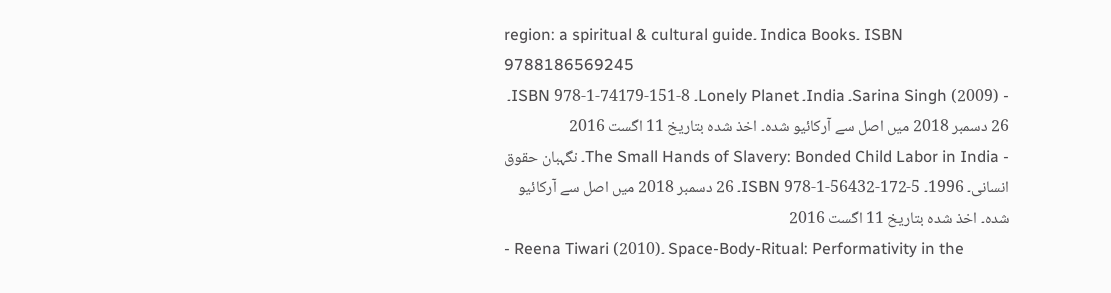region: a spiritual & cultural guide۔ Indica Books۔ ISBN 9788186569245
- Sarina Singh (2009)۔ India۔ Lonely Planet۔ ISBN 978-1-74179-151-8۔ 26 دسمبر 2018 میں اصل سے آرکائیو شدہ۔ اخذ شدہ بتاریخ 11 اگست 2016
- The Small Hands of Slavery: Bonded Child Labor in India۔ نگہبان حقوق انسانی۔ 1996۔ ISBN 978-1-56432-172-5۔ 26 دسمبر 2018 میں اصل سے آرکائیو شدہ۔ اخذ شدہ بتاریخ 11 اگست 2016
- Reena Tiwari (2010)۔ Space-Body-Ritual: Performativity in the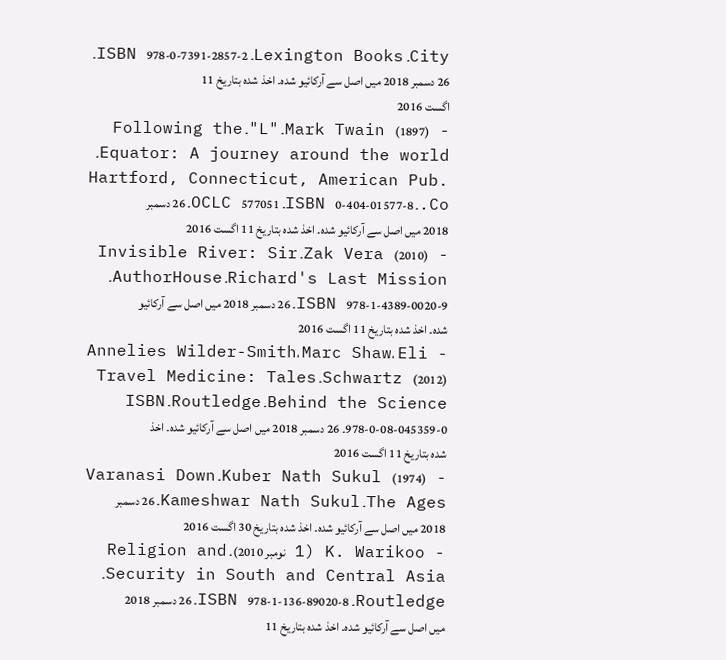City۔ Lexington Books۔ ISBN 978-0-7391-2857-2۔ 26 دسمبر 2018 میں اصل سے آرکائیو شدہ۔ اخذ شدہ بتاریخ 11 اگست 2016
- Mark Twain (1897)۔ "L"۔ Following the Equator: A journey around the world۔ Hartford, Connecticut, American Pub. Co.۔ ISBN 0-404-01577-8۔ OCLC 577051۔ 26 دسمبر 2018 میں اصل سے آرکائیو شدہ۔ اخذ شدہ بتاریخ 11 اگست 2016
- Zak Vera (2010)۔ Invisible River: Sir Richard's Last Mission۔ AuthorHouse۔ ISBN 978-1-4389-0020-9۔ 26 دسمبر 2018 میں اصل سے آرکائیو شدہ۔ اخذ شدہ بتاریخ 11 اگست 2016
- Annelies Wilder-Smith، Marc Shaw، Eli Schwartz (2012)۔ Travel Medicine: Tales Behind the Science۔ Routledge۔ ISBN 978-0-08-045359-0۔ 26 دسمبر 2018 میں اصل سے آرکائیو شدہ۔ اخذ شدہ بتاریخ 11 اگست 2016
- Kuber Nath Sukul (1974)۔ Varanasi Down The Ages۔ Kameshwar Nath Sukul۔ 26 دسمبر 2018 میں اصل سے آرکائیو شدہ۔ اخذ شدہ بتاریخ 30 اگست 2016
- K. Warikoo (1 نومبر 2010)۔ Religion and Security in South and Central Asia۔ Routledge۔ ISBN 978-1-136-89020-8۔ 26 دسمبر 2018 میں اصل سے آرکائیو شدہ۔ اخذ شدہ بتاریخ 11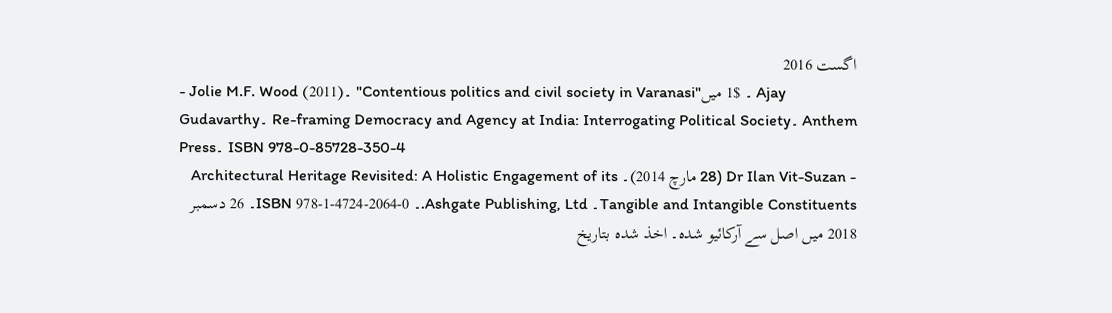اگست 2016
- Jolie M.F. Wood (2011)۔ "Contentious politics and civil society in Varanasi"۔ $1 میں Ajay Gudavarthy۔ Re-framing Democracy and Agency at India: Interrogating Political Society۔ Anthem Press۔ ISBN 978-0-85728-350-4
- Dr Ilan Vit-Suzan (28 مارچ 2014)۔ Architectural Heritage Revisited: A Holistic Engagement of its Tangible and Intangible Constituents۔ Ashgate Publishing, Ltd.۔ ISBN 978-1-4724-2064-0۔ 26 دسمبر 2018 میں اصل سے آرکائیو شدہ۔ اخذ شدہ بتاریخ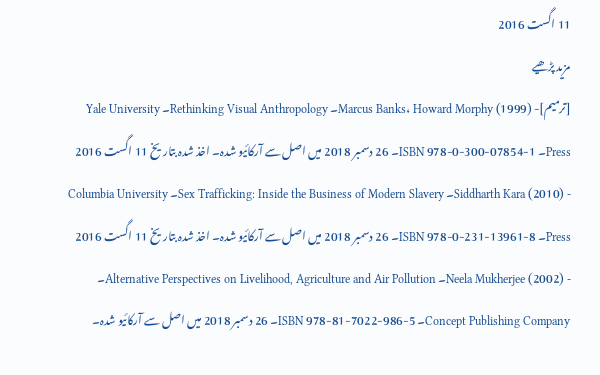11 اگست 2016
مزید پڑھیے
[ترمیم]- Marcus Banks، Howard Morphy (1999)۔ Rethinking Visual Anthropology۔ Yale University Press۔ ISBN 978-0-300-07854-1۔ 26 دسمبر 2018 میں اصل سے آرکائیو شدہ۔ اخذ شدہ بتاریخ 11 اگست 2016
- Siddharth Kara (2010)۔ Sex Trafficking: Inside the Business of Modern Slavery۔ Columbia University Press۔ ISBN 978-0-231-13961-8۔ 26 دسمبر 2018 میں اصل سے آرکائیو شدہ۔ اخذ شدہ بتاریخ 11 اگست 2016
- Neela Mukherjee (2002)۔ Alternative Perspectives on Livelihood, Agriculture and Air Pollution۔ Concept Publishing Company۔ ISBN 978-81-7022-986-5۔ 26 دسمبر 2018 میں اصل سے آرکائیو شدہ۔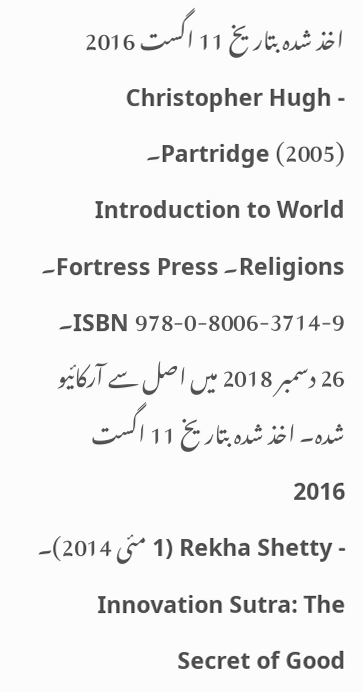اخذ شدہ بتاریخ 11 اگست 2016
- Christopher Hugh Partridge (2005)۔ Introduction to World Religions۔ Fortress Press۔ ISBN 978-0-8006-3714-9۔ 26 دسمبر 2018 میں اصل سے آرکائیو شدہ۔ اخذ شدہ بتاریخ 11 اگست 2016
- Rekha Shetty (1 مئی 2014)۔ Innovation Sutra: The Secret of Good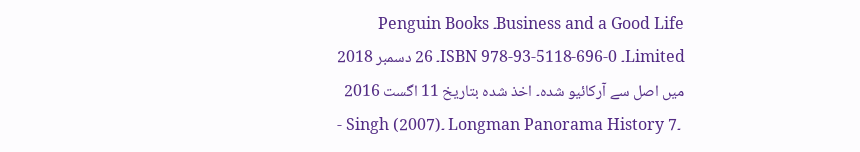Business and a Good Life۔ Penguin Books Limited۔ ISBN 978-93-5118-696-0۔ 26 دسمبر 2018 میں اصل سے آرکائیو شدہ۔ اخذ شدہ بتاریخ 11 اگست 2016
- Singh (2007)۔ Longman Panorama History 7۔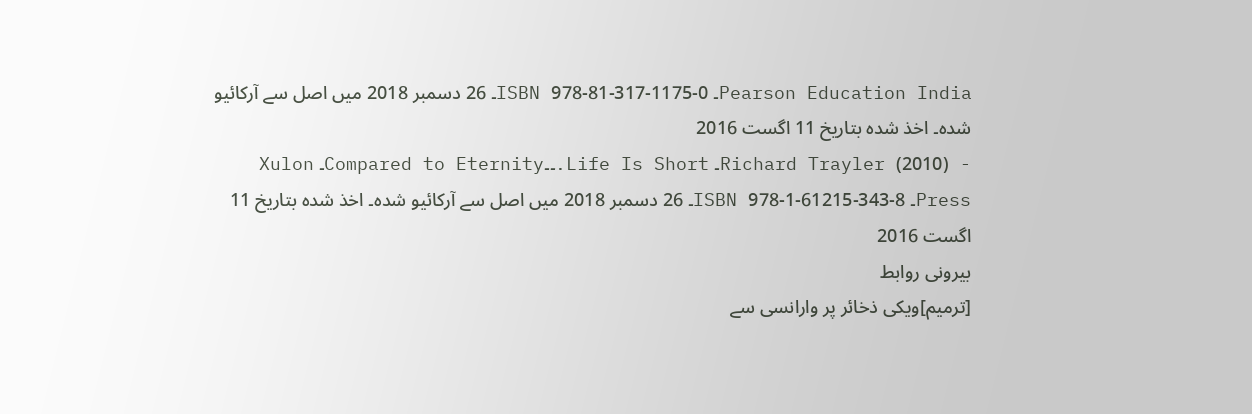Pearson Education India۔ ISBN 978-81-317-1175-0۔ 26 دسمبر 2018 میں اصل سے آرکائیو شدہ۔ اخذ شدہ بتاریخ 11 اگست 2016
- Richard Trayler (2010)۔ Life Is Short.۔۔Compared to Eternity۔ Xulon Press۔ ISBN 978-1-61215-343-8۔ 26 دسمبر 2018 میں اصل سے آرکائیو شدہ۔ اخذ شدہ بتاریخ 11 اگست 2016
بیرونی روابط
[ترمیم]ویکی ذخائر پر وارانسی سے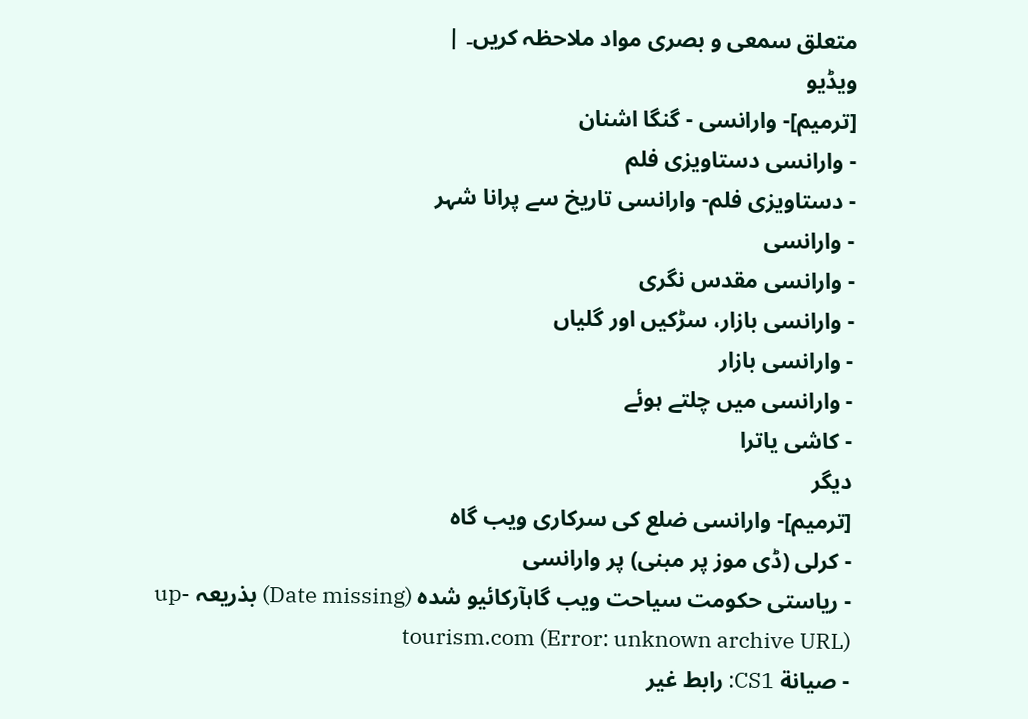متعلق سمعی و بصری مواد ملاحظہ کریں۔ |
ویڈیو
[ترمیم]- وارانسی - گنگا اشنان
- وارانسی دستاویزی فلم
- دستاویزی فلم- وارانسی تاریخ سے پرانا شہر
- وارانسی
- وارانسی مقدس نگری
- وارانسی بازار، سڑکیں اور گلیاں
- وارانسی بازار
- وارانسی میں چلتے ہوئے
- کاشی یاترا
دیگر
[ترمیم]- وارانسی ضلع کی سرکاری ویب گاہ
- کرلی (ڈی موز پر مبنی) پر وارانسی
- ریاستی حکومت سیاحت ویب گاہآرکائیو شدہ (Date missing) بذریعہ up-tourism.com (Error: unknown archive URL)
- صيانة CS1: رابط غير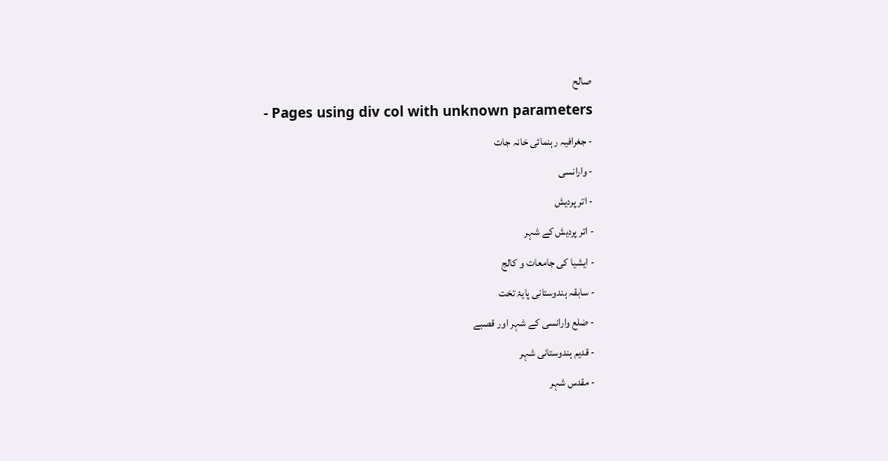صالح
- Pages using div col with unknown parameters
- جغرافیہ رہنمائی خانہ جات
- وارانسی
- اتر پردیش
- اتر پردیش کے شہر
- ایشیا کی جامعات و کالج
- سابقہ ہندوستانی پایۂ تخت
- ضلع وارانسی کے شہر اور قصبے
- قدیم ہندوستانی شہر
- مقدس شہر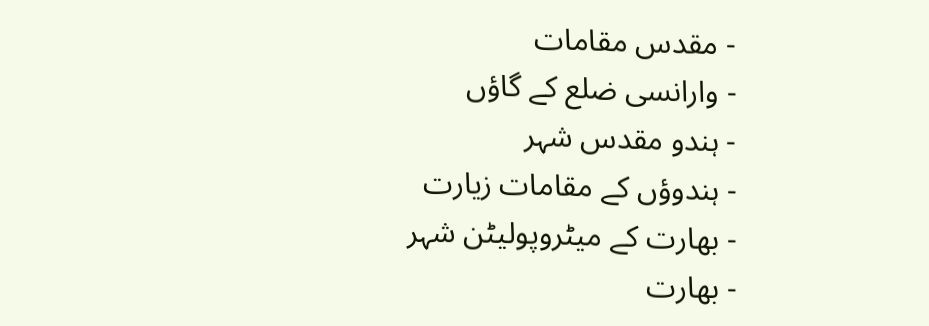- مقدس مقامات
- وارانسی ضلع کے گاؤں
- ہندو مقدس شہر
- ہندوؤں کے مقامات زیارت
- بھارت کے میٹروپولیٹن شہر
- بھارت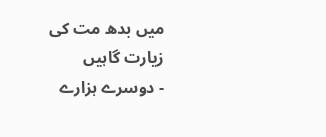میں بدھ مت کی زیارت گاہیں
- دوسرے ہزارے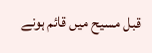قبل مسیح میں قائم ہونے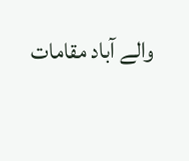والے آباد مقامات